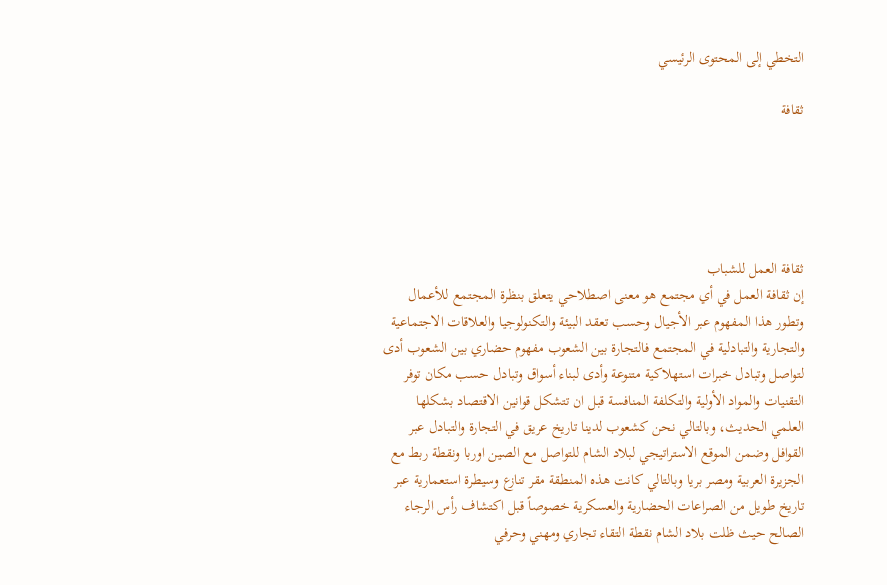التخطي إلى المحتوى الرئيسي

ثقافة





ثقافة العمل للشباب
إن ثقافة العمل في أي مجتمع هو معنى اصطلاحي يتعلق بنظرة المجتمع للأعمال وتطور هذا المفهوم عبر الأجيال وحسب تعقد البيئة والتكنولوجيا والعلاقات الاجتماعية والتجارية والتبادلية في المجتمع فالتجارة بين الشعوب مفهوم حضاري بين الشعوب أدى لتواصل وتبادل خبرات استهلاكية متنوعة وأدى لبناء أسواق وتبادل حسب مكان توفر التقنيات والمواد الأولية والتكلفة المنافسة قبل ان تتشكل قوانين الاقتصاد بشكلها العلمي الحديث، وبالتالي نحن كشعوب لدينا تاريخ عريق في التجارة والتبادل عبر القوافل وضمن الموقع الاستراتيجي لبلاد الشام للتواصل مع الصين اوربا ونقطة ربط مع الجزيرة العربية ومصر بريا وبالتالي كانت هذه المنطقة مقر تنازع وسيطرة استعمارية عبر تاريخ طويل من الصراعات الحضارية والعسكرية خصوصاً قبل اكتشاف رأس الرجاء الصالح حيث ظلت بلاد الشام نقطة التقاء تجاري ومهني وحرفي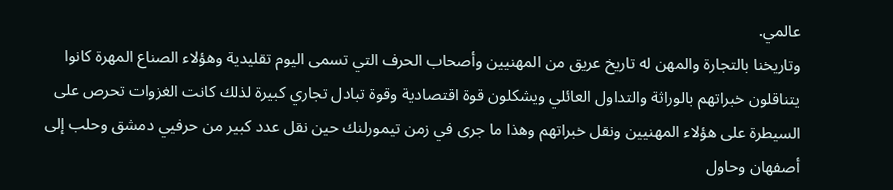عالمي.
وتاريخنا بالتجارة والمهن له تاريخ عريق من المهنيين وأصحاب الحرف التي تسمى اليوم تقليدية وهؤلاء الصناع المهرة كانوا يتناقلون خبراتهم بالوراثة والتداول العائلي ويشكلون قوة اقتصادية وقوة تبادل تجاري كبيرة لذلك كانت الغزوات تحرص على السيطرة على هؤلاء المهنيين ونقل خبراتهم وهذا ما جرى في زمن تيمورلنك حين نقل عدد كبير من حرفيي دمشق وحلب إلى أصفهان وحاول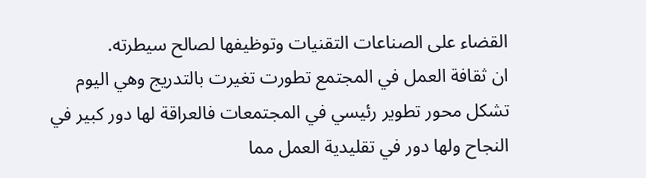القضاء على الصناعات التقنيات وتوظيفها لصالح سيطرته.
ان ثقافة العمل في المجتمع تطورت تغيرت بالتدريج وهي اليوم تشكل محور تطوير رئيسي في المجتمعات فالعراقة لها دور كبير في النجاح ولها دور في تقليدية العمل مما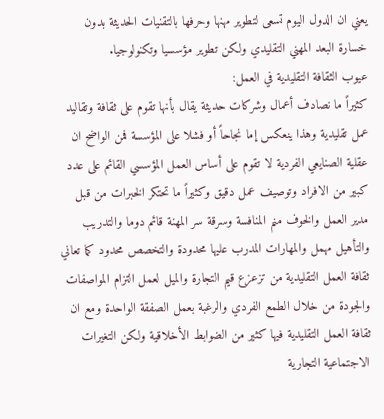يعني ان الدول اليوم تسعى لتطوير مهنها وحرفها بالتقنيات الحديثة بدون خسارة البعد المهني التقليدي ولكن تطوير مؤسسيا وتكنولوجيا.
عيوب الثقافة التقليدية في العمل:
كثيراً ما نصادف أعمال وشركات حديثة يقال بأنها تقوم على ثقافة وتقاليد عمل تقليدية وهذا ينعكس إما نجاحاً أو فشلا على المؤسسة فمن الواضح ان عقلية الصنايعي الفردية لا تقوم على أساس العمل المؤسسي القائم على عدد كبير من الافراد وتوصيف عمل دقيق وكثيراً ما تحتكر الخبرات من قبل مدير العمل والخوف منم المنافسة وسرقة سر المهنة قائم دوما والتدريب والتأهيل مهمل والمهارات المدرب عليها محدودة والتخصص محدود كما تعاني ثقافة العمل التقليدية من تزعزع قيم التجارة والميل لعمل التزام المواصفات والجودة من خلال الطمع الفردي والرغبة بعمل الصفقة الواحدة ومع ان ثقافة العمل التقليدية فيها كثير من الضوابط الأخلاقية ولكن التغيرات الاجتماعية التجارية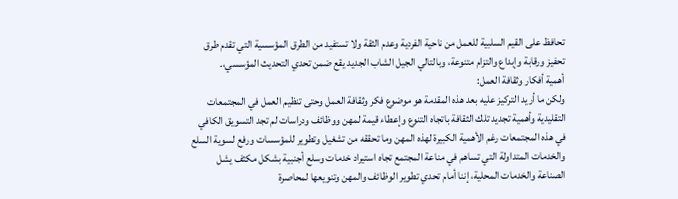تحافظ على القيم السلبية للعمل من ناحية الفردية وعدم الثقة ولا تستفيد من الطرق المؤسسية التي تقدم طرق تحفيز ورقابة وإبداع والتزام متنوعة، وبالتالي الجيل الشاب الجديد يقع ضمن تحدي التحديث المؤسسي،.
أهمية أفكار وثقافة العمل:
ولكن ما أريد التركيز عليه بعد هذه المقدمة هو موضوع فكر وثقافة العمل وحتى تنظيم العمل في المجتمعات التقليدية وأهمية تجديد تلك الثقافة باتجاه التنوع وإعطاء قيمة لمهن ووظائف ودراسات لم تجد التسويق الكافي في هذه المجتمعات رغم الأهمية الكبيرة لهذه المهن وما تحققه من تشغيل وتطوير للمؤسسات ورفع لسوية السلع والخدمات المتداولة التي تساهم في مناعة المجتمع تجاه استيراد خدمات وسلع أجنبية بشكل مكثف يشل الصناعة والخدمات المحلية، إننا أمام تحدي تطوير الوظائف والمهن وتنويعها لمحاصرة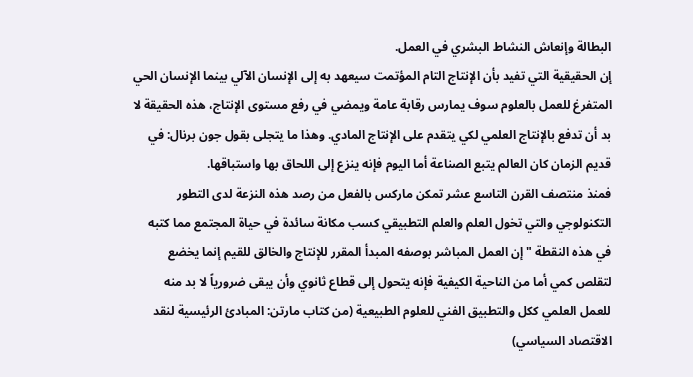البطالة وإنعاش النشاط البشري في العمل.
إن الحقيقية التي تفيد بأن الإنتاج التام المؤتمت سيعهد به إلى الإنسان الآلي بينما الإنسان الحي المتفرغ للعمل بالعلوم سوف يمارس رقابة عامة ويمضي في رفع مستوى الإنتاج، هذه الحقيقة لا بد أن تدفع بالإنتاج العلمي لكي يتقدم على الإنتاج المادي. وهذا ما يتجلى بقول جون برنال: في قديم الزمان كان العالم يتبع الصناعة أما اليوم فإنه ينزع إلى اللحاق بها واستباقها.
فمنذ منتصف القرن التاسع عشر تمكن ماركس بالفعل من رصد هذه النزعة لدى التطور التكنولوجي والتي تخول العلم والعلم التطبيقي كسب مكانة سائدة في حياة المجتمع مما كتبه في هذه النقطة "إن العمل المباشر بوصفه المبدأ المقرر للإنتاج والخالق للقيم إنما يخضع لتقلص كمي أما من الناحية الكيفية فإنه يتحول إلى قطاع ثانوي وأن يبقى ضرورياً لا بد منه للعمل العلمي ككل والتطبيق الفني للعلوم الطبيعية (من كتاب مارتن: المبادئ الرئيسية لنقد الاقتصاد السياسي)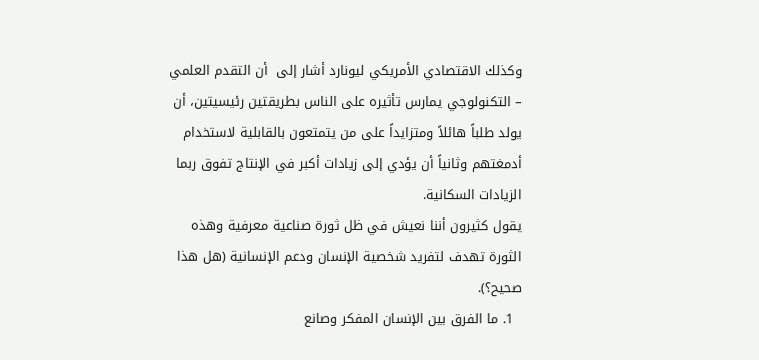وكذلك الاقتصادي الأمريكي ليونارد أشار إلى  أن التقدم العلمي – التكنولوجي يمارس تأثيره على الناس بطريقتين رئيسيتين، أن يولد طلباً هائلاً ومتزايداً على من يتمتعون بالقابلية لاستخدام أدمغتهم وثانياً أن يؤدي إلى زيادات أكبر في الإنتاج تفوق ربما الزيادات السكانية.
يقول كثيرون أننا نعيش في ظل ثورة صناعية معرفية وهذه الثورة تهدف لتفريد شخصية الإنسان ودعم الإنسانية (هل هذا صحيح؟).
  1. ما الفرق بين الإنسان المفكر وصانع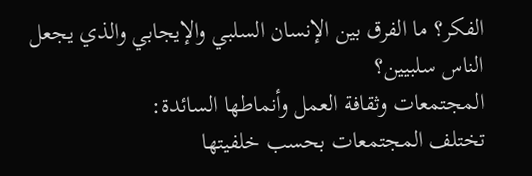الفكر؟ ما الفرق بين الإنسان السلبي والإيجابي والذي يجعل الناس سلبيين؟
المجتمعات وثقافة العمل وأنماطها السائدة:
تختلف المجتمعات بحسب خلفيتها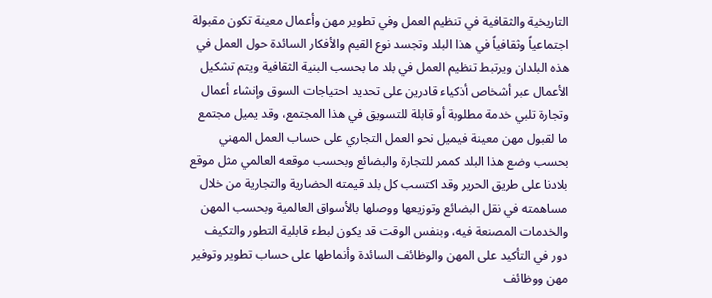التاريخية والثقافية في تنظيم العمل وفي تطوير مهن وأعمال معينة تكون مقبولة اجتماعياً وثقافياً في هذا البلد وتجسد نوع القيم والأفكار السائدة حول العمل في هذه البلدان ويرتبط تنظيم العمل في بلد ما بحسب البنية الثقافية ويتم تشكيل الأعمال عبر أشخاص أذكياء قادرين على تحديد احتياجات السوق وإنشاء أعمال وتجارة تلبي خدمة مطلوبة أو قابلة للتسويق في هذا المجتمع، وقد يميل مجتمع ما لقبول مهن معينة فيميل نحو العمل التجاري على حساب العمل المهني بحسب وضع هذا البلد كممر للتجارة والبضائع وبحسب موقعه العالمي مثل موقع بلادنا على طريق الحرير وقد اكتسب كل بلد قيمته الحضارية والتجارية من خلال مساهمته في نقل البضائع وتوزيعها ووصلها بالأسواق العالمية وبحسب المهن والخدمات المصنعة فيه، وبنفس الوقت قد يكون لبطء قابلية التطور والتكيف دور في التأكيد على المهن والوظائف السائدة وأنماطها على حساب تطوير وتوفير مهن ووظائف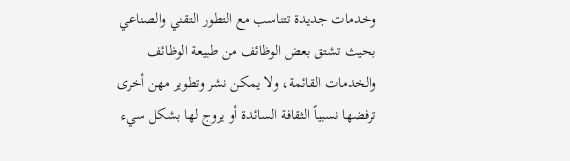وخدمات جديدة تتناسب مع التطور التقني والصناعي بحيث تشتق بعض الوظائف من طبيعة الوظائف والخدمات القائمة، ولا يمكن نشر وتطوير مهن أخرى ترفضها نسبياً الثقافة السائدة أو يروج لها بشكل سيء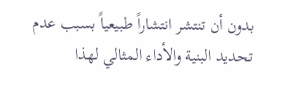بدون أن تنتشر انتشاراً طبيعياً بسبب عدم تحديد البنية والأداء المثالي لهذا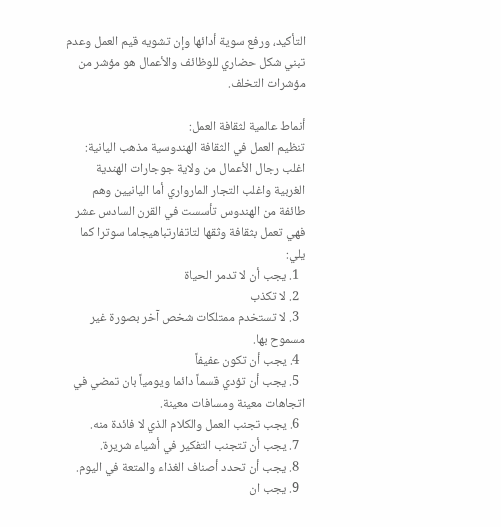التأكيد، ورفع سوية أدائها وإن تشويه قيم العمل وعدم تبني شكل حضاري للوظائف والأعمال هو مؤشر من مؤشرات التخلف.

أنماط عالمية لثقافة العمل:
تنظيم العمل في الثقافة الهندوسية مذهب اليانية:
اغلب رجال الأعمال من ولاية جوجارات الهندية الغربية واغلب التجار المارواري أما اليانيين وهم طائفة من الهندوس تأسست في القرن السادس عشر فهي تعمل بثقافة وثقها لتاتفارتباهيجاما سوترا كما يلي:
  1. يجب أن لا تدمر الحياة
  2. لا تكذب
  3. لا تستخدم ممتلكات شخص آخر بصورة غير مسموح بها.
  4. يجب أن تكون عفيفاً
  5. يجب أن تؤدي قسماً دائما ويومياً بان تمضي في اتجاهات معينة ومسافات معينة.
  6. يجب تجنب العمل والكلام الذي لا فائدة منه.
  7. يجب أن تتجنب التفكير في أشياء شريرة.
  8. يجب أن تحدد أصناف الغذاء والمتعة في اليوم.
  9. يجب ان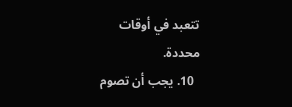تتعبد في أوقات محددة.
  10. يجب أن تصوم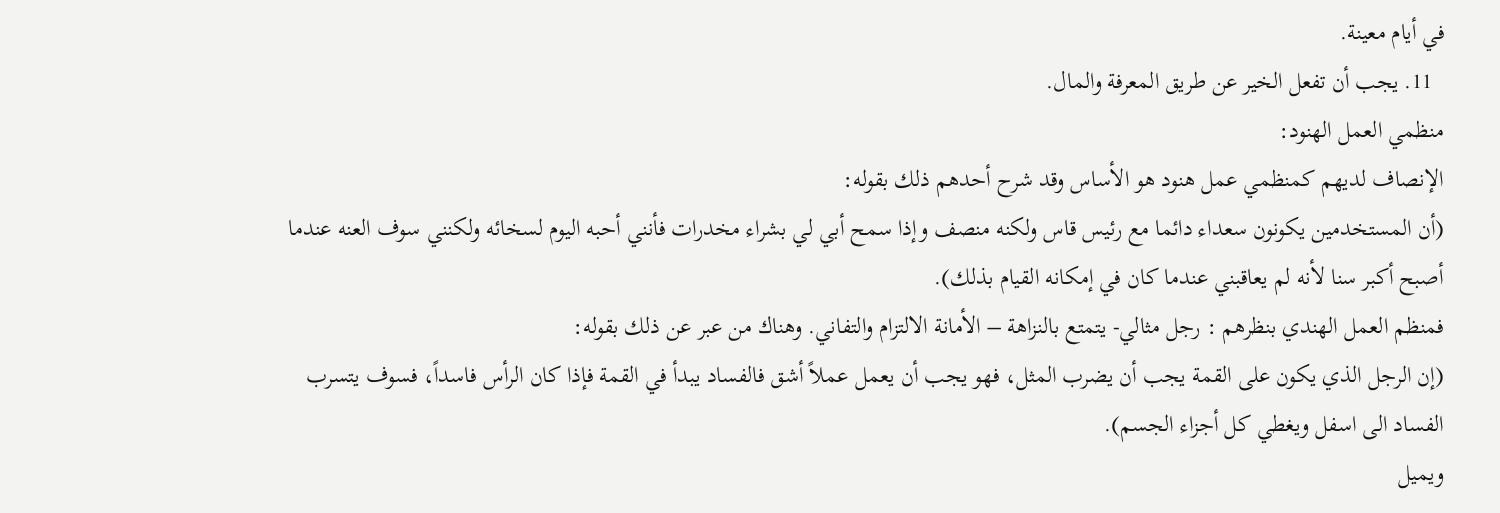في أيام معينة.
  11. يجب أن تفعل الخير عن طريق المعرفة والمال.
منظمي العمل الهنود:
الإنصاف لديهم كمنظمي عمل هنود هو الأساس وقد شرح أحدهم ذلك بقوله:
(أن المستخدمين يكونون سعداء دائما مع رئيس قاس ولكنه منصف وإذا سمح أبي لي بشراء مخدرات فأنني أحبه اليوم لسخائه ولكنني سوف العنه عندما أصبح أكبر سنا لأنه لم يعاقبني عندما كان في إمكانه القيام بذلك).
فمنظم العمل الهندي بنظرهم : رجل مثالي- يتمتع بالنزاهة – الأمانة الالتزام والتفاني. وهناك من عبر عن ذلك بقوله:
(إن الرجل الذي يكون على القمة يجب أن يضرب المثل، فهو يجب أن يعمل عملاً أشق فالفساد يبدأ في القمة فإذا كان الرأس فاسداً، فسوف يتسرب الفساد الى اسفل ويغطي كل أجزاء الجسم).
ويميل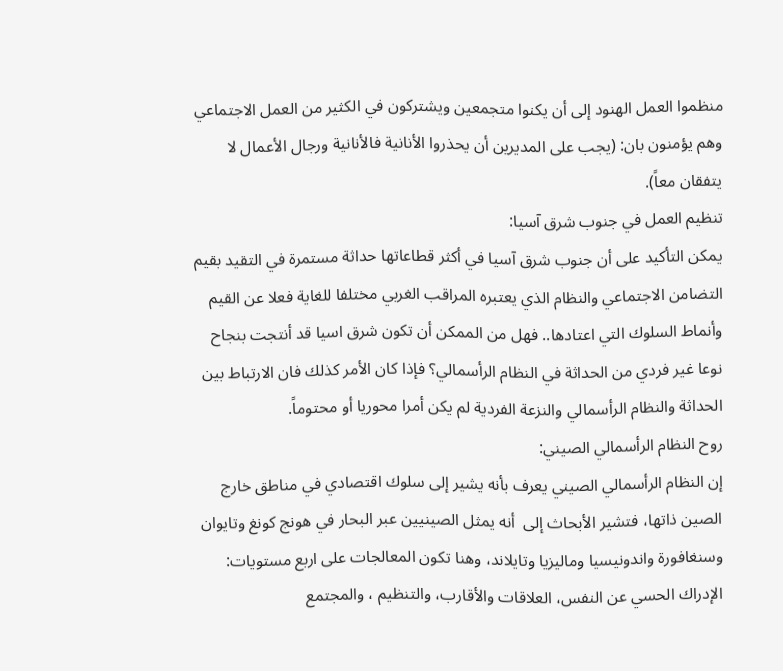منظموا العمل الهنود إلى أن يكنوا متجمعين ويشتركون في الكثير من العمل الاجتماعي وهم يؤمنون بان: (يجب على المديرين أن يحذروا الأنانية فالأنانية ورجال الأعمال لا يتفقان معاً).
تنظيم العمل في جنوب شرق آسيا:
يمكن التأكيد على أن جنوب شرق آسيا في أكثر قطاعاتها حداثة مستمرة في التقيد بقيم التضامن الاجتماعي والنظام الذي يعتبره المراقب الغربي مختلفا للغاية فعلا عن القيم وأنماط السلوك التي اعتادها.. فهل من الممكن أن تكون شرق اسيا قد أنتجت بنجاح نوعا غير فردي من الحداثة في النظام الرأسمالي؟ فإذا كان الأمر كذلك فان الارتباط بين الحداثة والنظام الرأسمالي والنزعة الفردية لم يكن أمرا محوريا أو محتوماً.
روح النظام الرأسمالي الصيني:
إن النظام الرأسمالي الصيني يعرف بأنه يشير إلى سلوك اقتصادي في مناطق خارج الصين ذاتها، فتشير الأبحاث إلى  أنه يمثل الصينيين عبر البحار في هونج كونغ وتايوان وسنغافورة واندونيسيا وماليزيا وتايلاند، وهنا تكون المعالجات على اربع مستويات: الإدراك الحسي عن النفس، العلاقات والأقارب، والتنظيم ، والمجتمع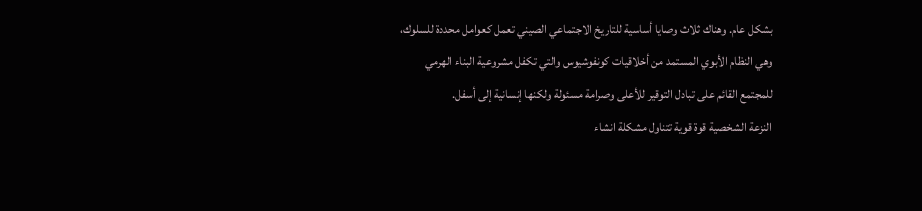بشكل عام. وهناك ثلاث وصايا أساسية للتاريخ الاجتماعي الصيني تعمل كعوامل محددة للسلوك، وهي النظام الأبوي المستمد من أخلاقيات كونفوشيوس والتي تكفل مشروعية البناء الهرمي للمجتمع القائم على تبادل التوقير للأعلى وصرامة مسئولة ولكنها إنسانية إلى أسفل.
النزعة الشخصية قوة قوية تتناول مشكلة انشاء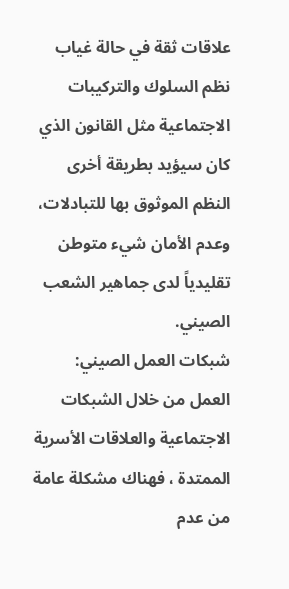علاقات ثقة في حالة غياب نظم السلوك والتركيبات الاجتماعية مثل القانون الذي كان سيؤيد بطريقة أخرى النظم الموثوق بها للتبادلات، وعدم الأمان شيء متوطن تقليدياً لدى جماهير الشعب الصيني.
شبكات العمل الصيني:
العمل من خلال الشبكات الاجتماعية والعلاقات الأسرية الممتدة ، فهناك مشكلة عامة من عدم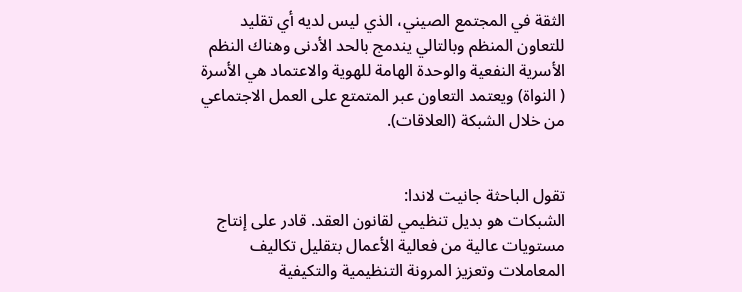الثقة في المجتمع الصيني، الذي ليس لديه أي تقليد للتعاون المنظم وبالتالي يندمج بالحد الأدنى وهناك النظم الأسرية النفعية والوحدة الهامة للهوية والاعتماد هي الأسرة ( النواة) ويعتمد التعاون عبر المتمتع على العمل الاجتماعي  من خلال الشبكة (العلاقات).


تقول الباحثة جانيت لاندا:
الشبكات هو بديل تنظيمي لقانون العقد. قادر على إنتاج مستويات عالية من فعالية الأعمال بتقليل تكاليف المعاملات وتعزيز المرونة التنظيمية والتكيفية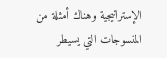الإستراتيجية وهناك أمثلة من المنسوجات التي يسيطر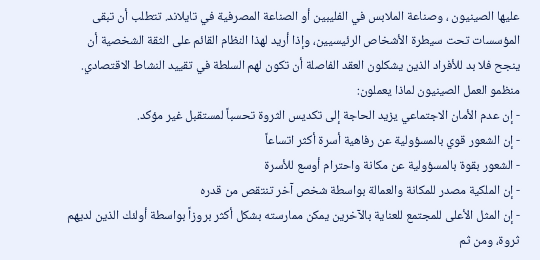عليها الصينيون ، وصناعة الملابس في الفليبين أو الصناعة المصرفية في تايلاند. تتطلب أن تبقى المؤسسات تحت سيطرة الأشخاص الرئيسيين، وإذا أريد لهذا النظام القائم على الثقة الشخصية أن ينجح فلا بد للأفراد الذين يشكلون العقد الفاصلة أن تكون لهم السلطة في تقييد النشاط الاقتصادي.
منظمو العمل الصينيون لماذا يعملون:
- إن عدم الأمان الاجتماعي يزيد الحاجة إلى تكديس الثروة تحسباً لمستقبل غير مؤكد.
- إن الشعور قوي بالمسؤولية عن رفاهية أسرة أكثر اتساعاً
- الشعور بقوة بالمسؤولية عن مكانة واحترام أوسع للأسرة
- إن الملكية مصدر للمكانة والعمالة بواسطة شخص آخر تنتقص من قدره
- إن المثل الأعلى للمجتمع للعناية بالآخرين يمكن ممارسته بشكل أكثر بروزاً بواسطة أولئك الذين لديهم ثروة، ومن ثم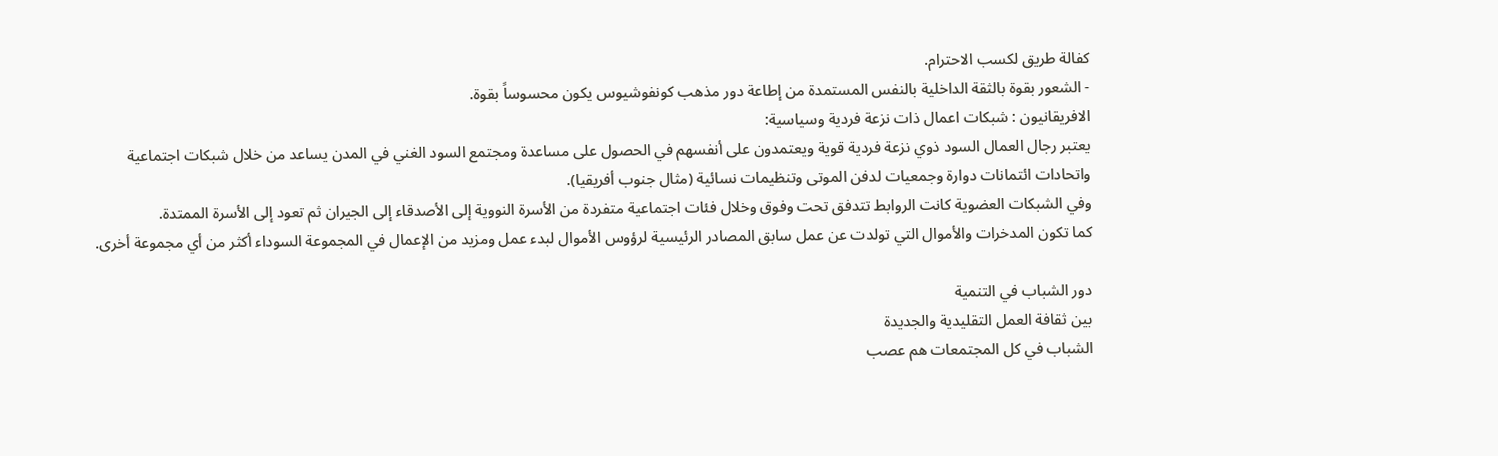كفالة طريق لكسب الاحترام.
- الشعور بقوة بالثقة الداخلية بالنفس المستمدة من إطاعة دور مذهب كونفوشيوس يكون محسوساً بقوة.
الافريقانيون : شبكات اعمال ذات نزعة فردية وسياسية:
يعتبر رجال العمال السود ذوي نزعة فردية قوية ويعتمدون على أنفسهم في الحصول على مساعدة ومجتمع السود الغني في المدن يساعد من خلال شبكات اجتماعية واتحادات ائتمانات دوارة وجمعيات لدفن الموتى وتنظيمات نسائية (مثال جنوب أفريقيا).
وفي الشبكات العضوية كانت الروابط تتدفق تحت وفوق وخلال فئات اجتماعية متفردة من الأسرة النووية إلى الأصدقاء إلى الجيران ثم تعود إلى الأسرة الممتدة.
كما تكون المدخرات والأموال التي تولدت عن عمل سابق المصادر الرئيسية لرؤوس الأموال لبدء عمل ومزيد من الإعمال في المجموعة السوداء أكثر من أي مجموعة أخرى.

دور الشباب في التنمية
بين ثقافة العمل التقليدية والجديدة
الشباب في كل المجتمعات هم عصب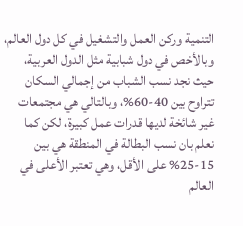التنمية وركن العمل والتشغيل في كل دول العالم، وبالأخص في دول شبابية مثل الدول العربية، حيث نجد نسب الشباب من إجمالي السكان تتراوح بين 40-60%، وبالتالي هي مجتمعات غير شائخة لديها قدرات عمل كبيرة، لكن كما  نعلم بان نسب البطالة في المنطقة هي بين 15-25% على الأقل، وهي تعتبر الأعلى في العالم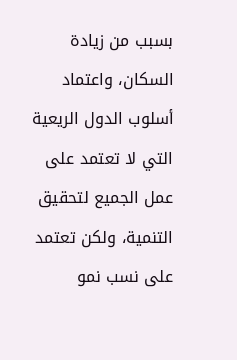بسبب من زيادة السكان، واعتماد أسلوب الدول الريعية التي لا تعتمد على عمل الجميع لتحقيق التنمية، ولكن تعتمد على نسب نمو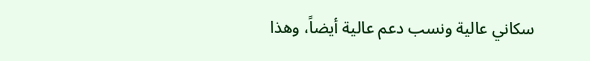سكاني عالية ونسب دعم عالية أيضاً، وهذا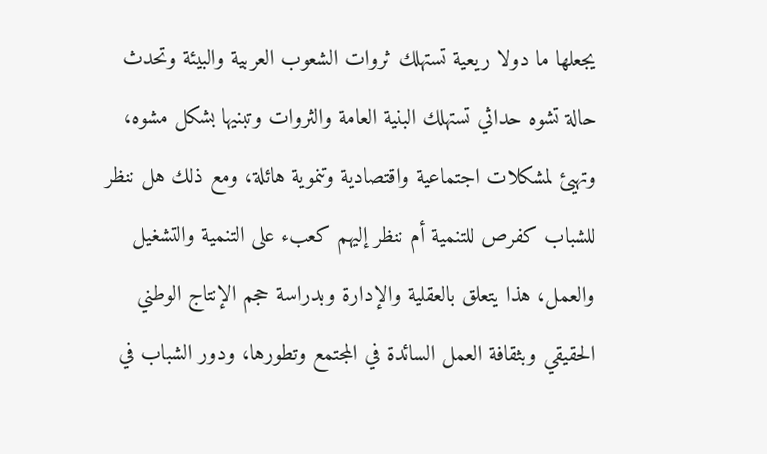يجعلها ما دولا ريعية تستهلك ثروات الشعوب العربية والبيئة وتحدث حالة تشوه حداثي تستهلك البنية العامة والثروات وتبنيها بشكل مشوه، وتهيئ لمشكلات اجتماعية واقتصادية وتنموية هائلة، ومع ذلك هل ننظر للشباب كفرص للتنمية أم ننظر إليهم كعبء على التنمية والتشغيل والعمل، هذا يتعلق بالعقلية والإدارة وبدراسة حجم الإنتاج الوطني الحقيقي وبثقافة العمل السائدة في المجتمع وتطورها، ودور الشباب في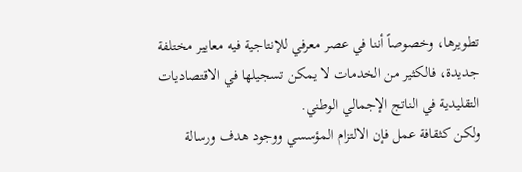تطويرها، وخصوصاً أننا في عصر معرفي للإنتاجية فيه معايير مختلفة جديدة، فالكثير من الخدمات لا يمكن تسجيلها في الاقتصاديات التقليدية في الناتج الإجمالي الوطني.
ولكن كثقافة عمل فإن الالتزام المؤسسي ووجود هدف ورسالة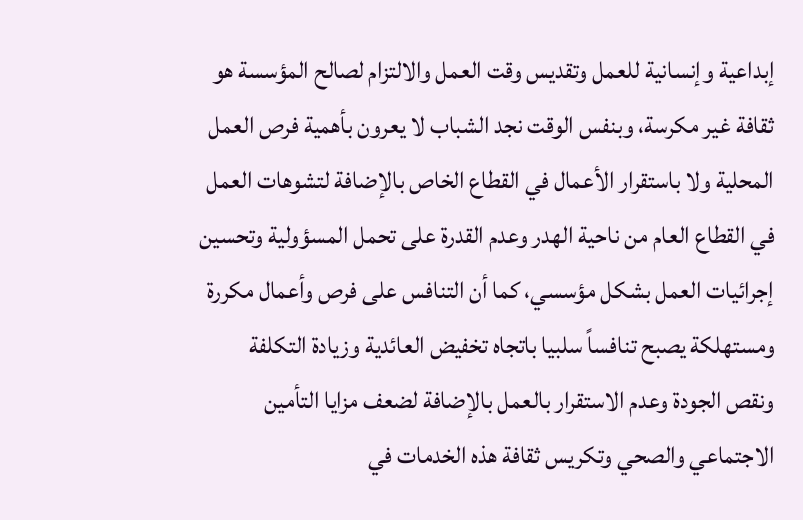إبداعية وإنسانية للعمل وتقديس وقت العمل والالتزام لصالح المؤسسة هو ثقافة غير مكرسة، وبنفس الوقت نجد الشباب لا يعرون بأهمية فرص العمل المحلية ولا باستقرار الأعمال في القطاع الخاص بالإضافة لتشوهات العمل في القطاع العام من ناحية الهدر وعدم القدرة على تحمل المسؤولية وتحسين إجرائيات العمل بشكل مؤسسي، كما أن التنافس على فرص وأعمال مكررة ومستهلكة يصبح تنافساً سلبيا باتجاه تخفيض العائدية وزيادة التكلفة ونقص الجودة وعدم الاستقرار بالعمل بالإضافة لضعف مزايا التأمين الاجتماعي والصحي وتكريس ثقافة هذه الخدمات في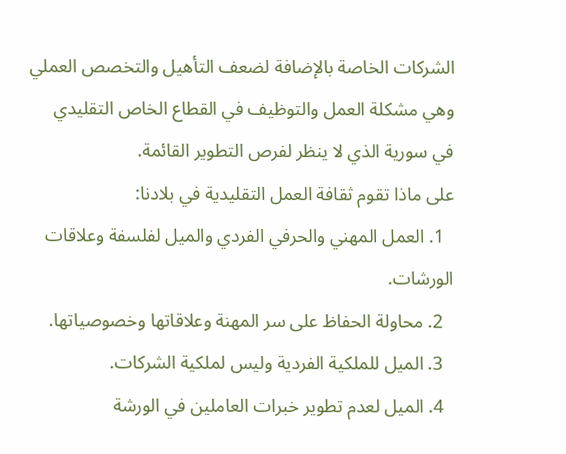الشركات الخاصة بالإضافة لضعف التأهيل والتخصص العملي وهي مشكلة العمل والتوظيف في القطاع الخاص التقليدي في سورية الذي لا ينظر لفرص التطوير القائمة.
على ماذا تقوم ثقافة العمل التقليدية في بلادنا:
  1. العمل المهني والحرفي الفردي والميل لفلسفة وعلاقات الورشات.
  2. محاولة الحفاظ على سر المهنة وعلاقاتها وخصوصياتها.
  3. الميل للملكية الفردية وليس لملكية الشركات.
  4. الميل لعدم تطوير خبرات العاملين في الورشة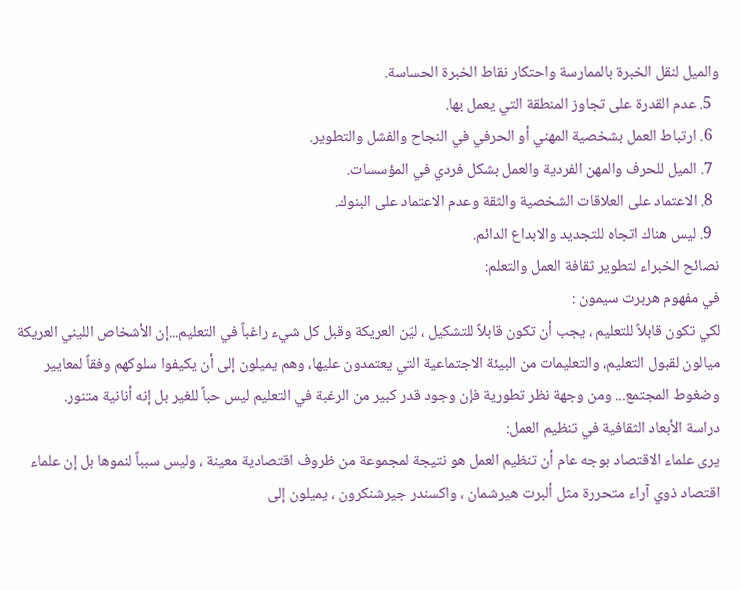والميل لنقل الخبرة بالممارسة واحتكار نقاط الخبرة الحساسة.
  5. عدم القدرة على تجاوز المنطقة التي يعمل بها.
  6. ارتباط العمل بشخصية المهني أو الحرفي في النجاح والفشل والتطوير.
  7. الميل للحرف والمهن الفردية والعمل بشكل فردي في المؤسسات.
  8. الاعتماد على العلاقات الشخصية والثقة وعدم الاعتماد على البنوك.
  9. ليس هناك اتجاه للتجديد والابداع الدائم.
نصائح الخبراء لتطوير ثقافة العمل والتعلم:
في مفهوم هربرت سيمون :
لكي تكون قابلاً للتعليم ، يجب أن تكون قابلاً للتشكيل ، ليّن العريكة وقبل كل شيء راغباً في التعليم...إن الأشخاص الليني العريكة ميالون لقبول التعليم، والتعليمات من البيئة الاجتماعية التي يعتمدون عليها، وهم يميلون إلى أن يكيفوا سلوكهم وفقاً لمعايير وضغوط المجتمع... ومن وجهة نظر تطورية فإن وجود قدر كبير من الرغبة في التعليم ليس حباً للغير بل إنه أنانية متنور.
دراسة الأبعاد الثقافية في تنظيم العمل:
يرى علماء الاقتصاد بوجه عام أن تنظيم العمل هو نتيجة لمجموعة من ظروف اقتصادية معينة ، وليس سبباً لنموها بل إن علماء اقتصاد ذوي آراء متحررة مثل ألبرت هيرشمان ، واكسندر جيرشنكرون ، يميلون إلى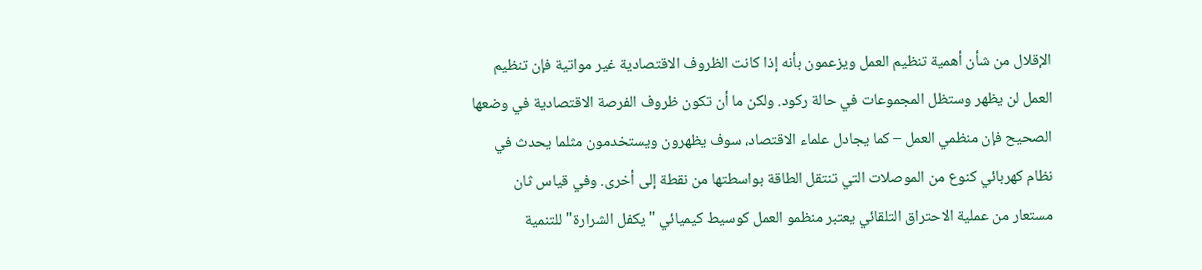الإقلال من شأن أهمية تنظيم العمل ويزعمون بأنه إذا كانت الظروف الاقتصادية غير مواتية فإن تنظيم العمل لن يظهر وستظل المجموعات في حالة ركود. ولكن ما أن تكون ظروف الفرصة الاقتصادية في وضعها الصحيح فإن منظمي العمل – كما يجادل علماء الاقتصاد، سوف يظهرون ويستخدمون مثلما يحدث في نظام كهربائي كنوع من الموصلات التي تنتقل الطاقة بواسطتها من نقطة إلى أخرى. وفي قياس ثان مستعار من عملية الاحتراق التلقائي يعتبر منظمو العمل كوسيط كيميائي "يكفل الشرارة" للتنمية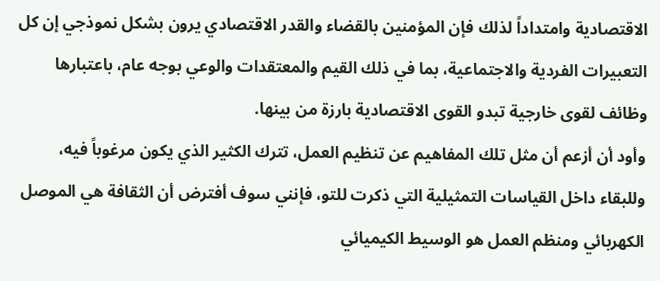الاقتصادية وامتداداً لذلك فإن المؤمنين بالقضاء والقدر الاقتصادي يرون بشكل نموذجي إن كل التعبيرات الفردية والاجتماعية، بما في ذلك القيم والمعتقدات والوعي بوجه عام، باعتبارها وظائف لقوى خارجية تبدو القوى الاقتصادية بارزة من بينها.
وأود أن أزعم أن مثل تلك المفاهيم عن تنظيم العمل، تترك الكثير الذي يكون مرغوباً فيه، وللبقاء داخل القياسات التمثيلية التي ذكرت للتو، فإنني سوف أفترض أن الثقافة هي الموصل الكهربائي ومنظم العمل هو الوسيط الكيميائي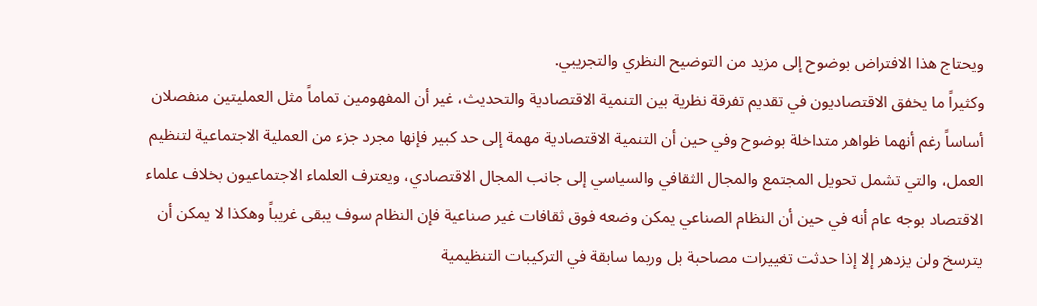ويحتاج هذا الافتراض بوضوح إلى مزيد من التوضيح النظري والتجريبي.
وكثيراً ما يخفق الاقتصاديون في تقديم تفرقة نظرية بين التنمية الاقتصادية والتحديث، غير أن المفهومين تماماً مثل العمليتين منفصلان أساساً رغم أنهما ظواهر متداخلة بوضوح وفي حين أن التنمية الاقتصادية مهمة إلى حد كبير فإنها مجرد جزء من العملية الاجتماعية لتنظيم العمل، والتي تشمل تحويل المجتمع والمجال الثقافي والسياسي إلى جانب المجال الاقتصادي، ويعترف العلماء الاجتماعيون بخلاف علماء الاقتصاد بوجه عام أنه في حين أن النظام الصناعي يمكن وضعه فوق ثقافات غير صناعية فإن النظام سوف يبقى غريباً وهكذا لا يمكن أن يترسخ ولن يزدهر إلا إذا حدثت تغييرات مصاحبة بل وربما سابقة في التركيبات التنظيمية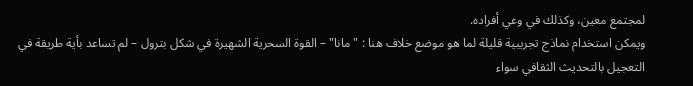لمجتمع معين، وكذلك في وعي أفراده.
ويمكن استخدام نماذج تجريبية قليلة لما هو موضع خلاف هنا : "مانا" – القوة السحرية الشهيرة في شكل بترول – لم تساعد بأية طريقة في التعجيل بالتحديث الثقافي سواء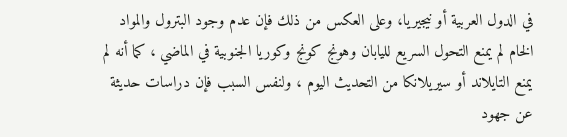في الدول العربية أو نيجيريا، وعلى العكس من ذلك فإن عدم وجود البترول والمواد الخام لم يمنع التحول السريع لليابان وهونج كونج وكوريا الجنوبية في الماضي ، كما أنه لم يمنع التايلاند أو سيريلانكا من التحديث اليوم ، ولنفس السبب فإن دراسات حديثة عن جهود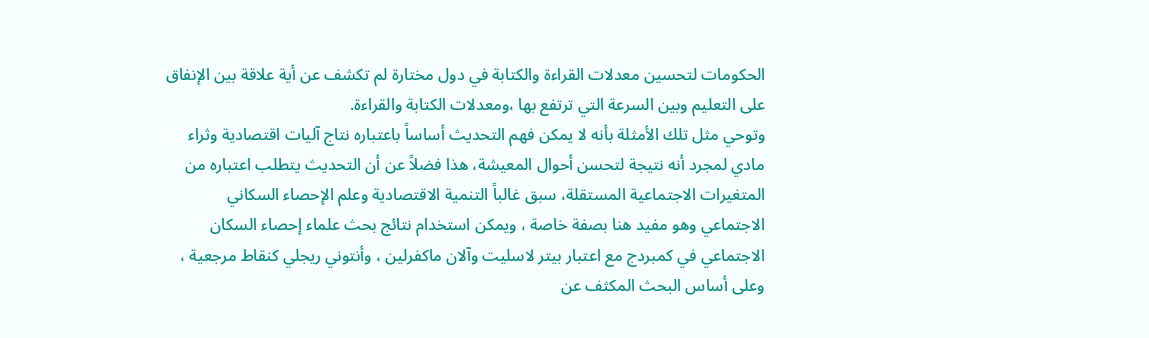الحكومات لتحسين معدلات القراءة والكتابة في دول مختارة لم تكشف عن أية علاقة بين الإنفاق على التعليم وبين السرعة التي ترتفع بها ،ومعدلات الكتابة والقراءة.
وتوحي مثل تلك الأمثلة بأنه لا يمكن فهم التحديث أساساً باعتباره نتاج آليات اقتصادية وثراء مادي لمجرد أنه نتيجة لتحسن أحوال المعيشة، هذا فضلاً عن أن التحديث يتطلب اعتباره من المتغيرات الاجتماعية المستقلة، سبق غالباً التنمية الاقتصادية وعلم الإحصاء السكاني الاجتماعي وهو مفيد هنا بصفة خاصة ، ويمكن استخدام نتائج بحث علماء إحصاء السكان الاجتماعي في كمبردج مع اعتبار بيتر لاسليت وآلان ماكفرلين ، وأنتوني ريجلي كنقاط مرجعية ، وعلى أساس البحث المكثف عن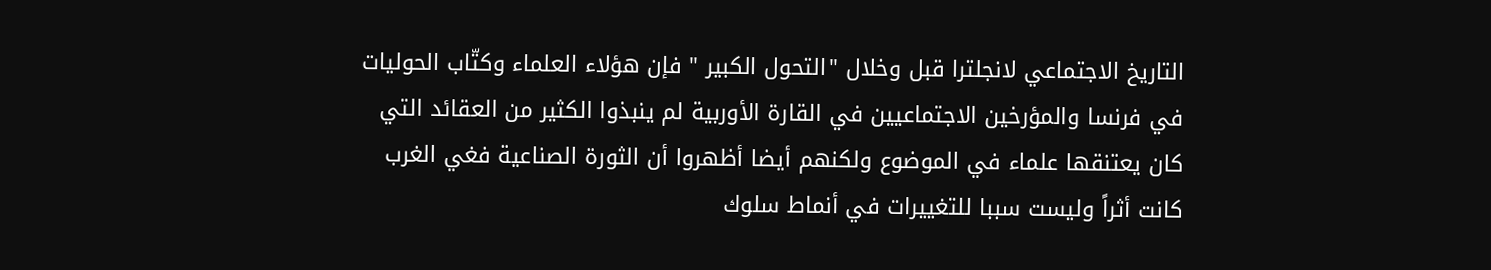التاريخ الاجتماعي لانجلترا قبل وخلال "التحول الكبير " فإن هؤلاء العلماء وكتّاب الحوليات في فرنسا والمؤرخين الاجتماعيين في القارة الأوربية لم ينبذوا الكثير من العقائد التي كان يعتنقها علماء في الموضوع ولكنهم أيضا أظهروا أن الثورة الصناعية فغي الغرب كانت أثراً وليست سببا للتغييرات في أنماط سلوك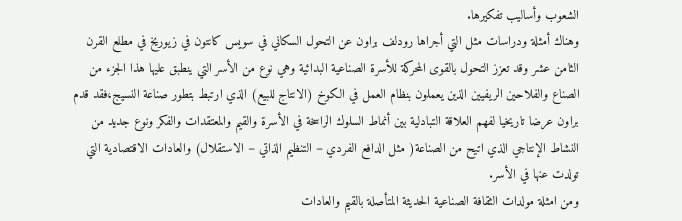الشعوب وأساليب تفكيرها.
وهناك أمثلة ودراسات مثل التي أجراها رودلف براون عن التحول السكاني في سويس كانتون في زيوريخ في مطلع القرن الثامن عشر وقد تعزز التحول بالقوى المحركة للأسرة الصناعية البدائية وهي نوع من الأسر التي ينطبق عليها هذا الجزء من الصناع والفلاحين الريفيين الذين يعملون بنظام العمل في الكوخ (الانتاج للبيع) الذي ارتبط بتطور صناعة النسيج،فقد قدم براون عرضا تاريخيا لفهم العلاقة التبادلية بين أنماط السلوك الراسخة في الأسرة والقيم والمعتقدات والفكر ونوع جديد من النشاط الإنتاجي الذي اتيح من الصناعة( مثل الدافع الفردي – التنظيم الذاتي – الاستقلال) والعادات الاقتصادية التي تولدت عنها في الأسر.
ومن امثلة مولدات الثقافة الصناعية الحديثة المتأصلة بالقيم والعادات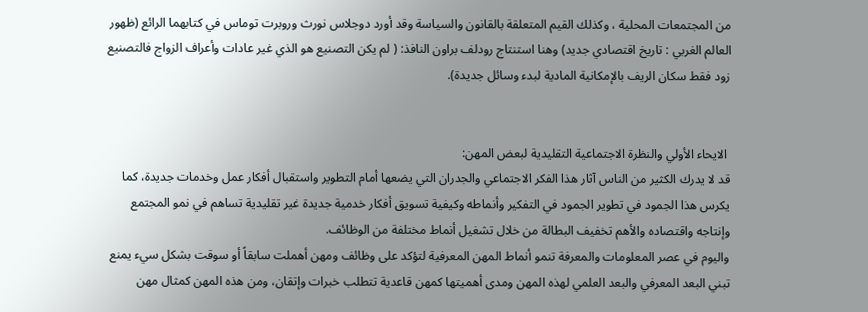من المجتمعات المحلية ، وكذلك القيم المتعلقة بالقانون والسياسة وقد أورد دوجلاس نورث وروبرت توماس في كتابهما الرائع (ظهور العالم الغربي : تاريخ اقتصادي جديد) وهنا استنتاج رودلف براون النافذ: ( لم يكن التصنيع هو الذي غير عادات وأعراف الزواج فالتصنيع زود فقط سكان الريف بالإمكانية المادية لبدء وسائل جديدة).


 الايحاء الأولي والنظرة الاجتماعية التقليدية لبعض المهن:
قد لا يدرك الكثير من الناس آثار هذا الفكر الاجتماعي والجدران التي يضعها أمام التطوير واستقبال أفكار عمل وخدمات جديدة، كما يكرس هذا الجمود في تطوير الجمود في التفكير وأنماطه وكيفية تسويق أفكار خدمية جديدة غير تقليدية تساهم في نمو المجتمع وإنتاجه واقتصاده والأهم تخفيف البطالة من خلال تشغيل أنماط مختلفة من الوظائف.
واليوم في عصر المعلومات والمعرفة تنمو أنماط المهن المعرفية لتؤكد على وظائف ومهن أهملت سابقاً أو سوقت بشكل سيء يمنع تبني البعد المعرفي والبعد العلمي لهذه المهن ومدى أهميتها كمهن قاعدية تتطلب خبرات وإتقان، ومن هذه المهن كمثال مهن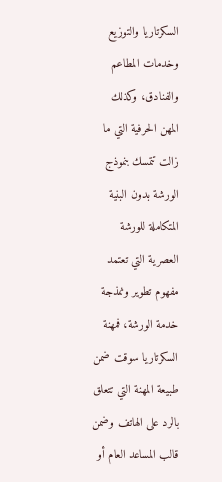السكرتاريا والتوزيع وخدمات المطاعم والفنادق، وكذلك المهن الحرفية التي ما زالت تتمسك بنموذج الورشة بدون البنية المتكاملة للورشة العصرية التي تعتمد مفهوم تطوير ونمذجة خدمة الورشة، فمهنة السكرتاريا سوقت ضمن طبيعة المهنة التي تتعلق بالرد على الهاتف وضمن قالب المساعد العام أو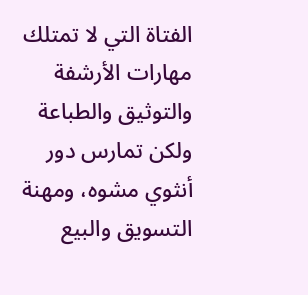الفتاة التي لا تمتلك مهارات الأرشفة والتوثيق والطباعة ولكن تمارس دور أنثوي مشوه، ومهنة التسويق والبيع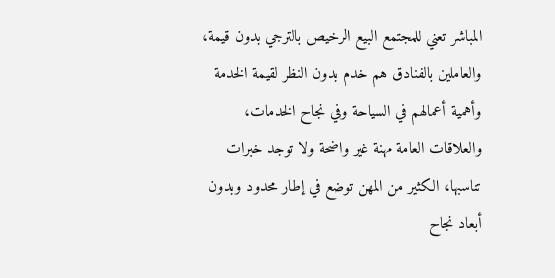المباشر تعني للمجتمع البيع الرخيص بالترجي بدون قيمة، والعاملين بالفنادق هم خدم بدون النظر لقيمة الخدمة وأهمية أعمالهم في السياحة وفي نجاح الخدمات، والعلاقات العامة مهنة غير واضحة ولا توجد خبرات تناسبها، الكثير من المهن توضع في إطار محدود وبدون أبعاد نجاح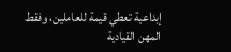إبداعية تعطي قيمة للعاملين، وفقط المهن القيادية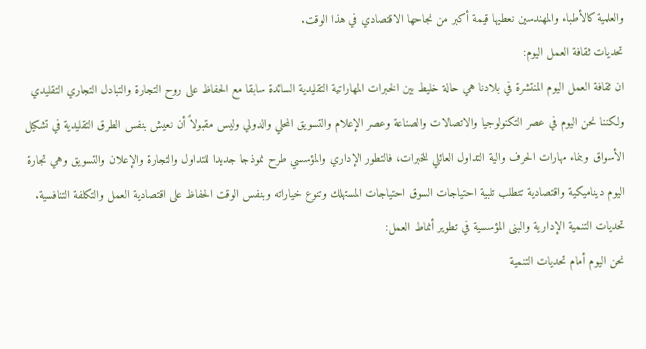والعلمية كالأطباء والمهندسين نعطيها قيمة أكبر من نجاحها الاقتصادي في هذا الوقت.
تحديات ثقافة العمل اليوم:
ان ثقافة العمل اليوم المنتشرة في بلادنا هي حالة خليط بين الخبرات المهاراتية التقليدية السائدة سابقا مع الحفاظ على روح التجارة والتبادل التجاري التقليدي ولكننا نحن اليوم في عصر التكنولوجيا والاتصالات والصناعة وعصر الإعلام والتسويق المحلي والدولي وليس مقبولاً أن نعيش بنفس الطرق التقليدية في تشكيل الأسواق وبنماء مهارات الحرف والية التداول العائلي للخبرات، فالتطور الإداري والمؤسسي طرح نموذجا جديدا للتداول والتجارة والإعلان والتسويق وهي تجارة اليوم ديناميكية واقتصادية تتطلب تلبية احتياجات السوق احتياجات المستهلك وتنوع خياراته وبنفس الوقت الحفاظ على اقتصادية العمل والتكلفة التنافسية.
تحديات التنمية الإدارية والبنى المؤسسية في تطوير أنماط العمل:
نحن اليوم أمام تحديات التنمية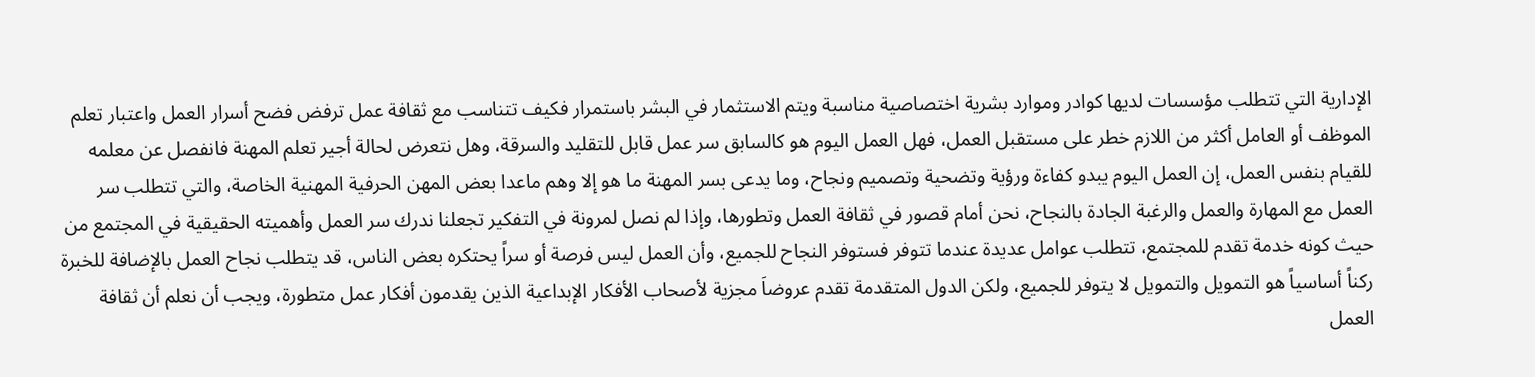الإدارية التي تتطلب مؤسسات لديها كوادر وموارد بشرية اختصاصية مناسبة ويتم الاستثمار في البشر باستمرار فكيف تتناسب مع ثقافة عمل ترفض فضح أسرار العمل واعتبار تعلم الموظف أو العامل أكثر من اللازم خطر على مستقبل العمل، فهل العمل اليوم هو كالسابق سر عمل قابل للتقليد والسرقة، وهل نتعرض لحالة أجير تعلم المهنة فانفصل عن معلمه للقيام بنفس العمل، إن العمل اليوم يبدو كفاءة ورؤية وتضحية وتصميم ونجاح، وما يدعى بسر المهنة ما هو إلا وهم ماعدا بعض المهن الحرفية المهنية الخاصة، والتي تتطلب سر العمل مع المهارة والعمل والرغبة الجادة بالنجاح، نحن أمام قصور في ثقافة العمل وتطورها، وإذا لم نصل لمرونة في التفكير تجعلنا ندرك سر العمل وأهميته الحقيقية في المجتمع من حيث كونه خدمة تقدم للمجتمع، تتطلب عوامل عديدة عندما تتوفر فستوفر النجاح للجميع، وأن العمل ليس فرصة أو سراً يحتكره بعض الناس، قد يتطلب نجاح العمل بالإضافة للخبرة ركناً أساسياً هو التمويل والتمويل لا يتوفر للجميع، ولكن الدول المتقدمة تقدم عروضاَ مجزية لأصحاب الأفكار الإبداعية الذين يقدمون أفكار عمل متطورة، ويجب أن نعلم أن ثقافة العمل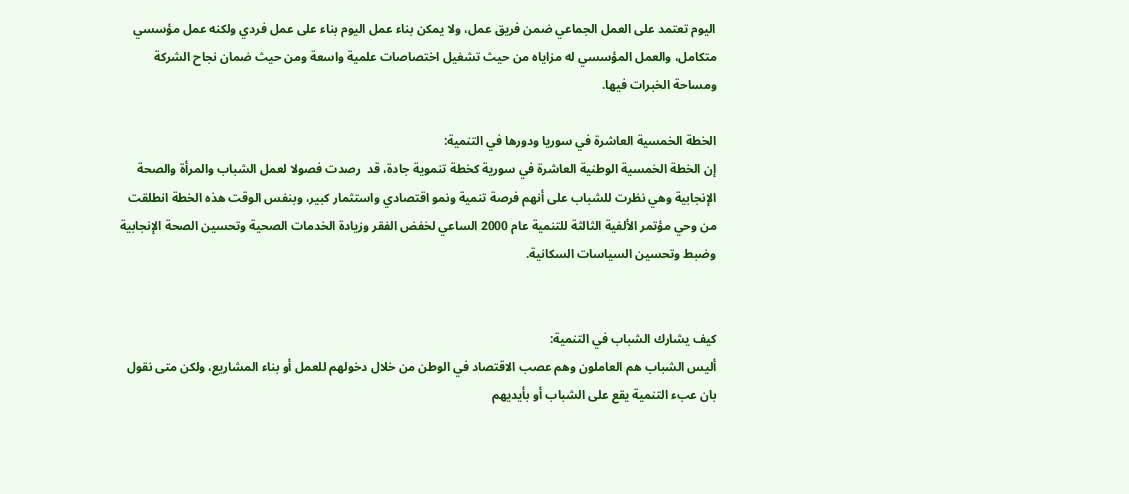اليوم تعتمد على العمل الجماعي ضمن فريق عمل، ولا يمكن بناء عمل اليوم بناء على عمل فردي ولكنه عمل مؤسسي متكامل، والعمل المؤسسي له مزاياه من حيث تشغيل اختصاصات علمية واسعة ومن حيث ضمان نجاح الشركة ومساحة الخبرات فيها.

الخطة الخمسية العاشرة في سوريا ودورها في التنمية:
إن الخطة الخمسية الوطنية العاشرة في سورية كخطة تنموية جادة، قد  رصدت فصولا لعمل الشباب والمرأة والصحة الإنجابية وهي نظرت للشباب على أنهم فرصة تنمية ونمو اقتصادي واستثمار كبير، وبنفس الوقت هذه الخطة انطلقت من وحي مؤتمر الألفية الثالثة للتنمية عام 2000 الساعي لخفض الفقر وزيادة الخدمات الصحية وتحسين الصحة الإنجابية وضبط وتحسين السياسات السكانية.


كيف يشارك الشباب في التنمية:
أليس الشباب هم العاملون وهم عصب الاقتصاد في الوطن من خلال دخولهم للعمل أو بناء المشاريع، ولكن متى نقول بان عبء التنمية يقع على الشباب أو بأيديهم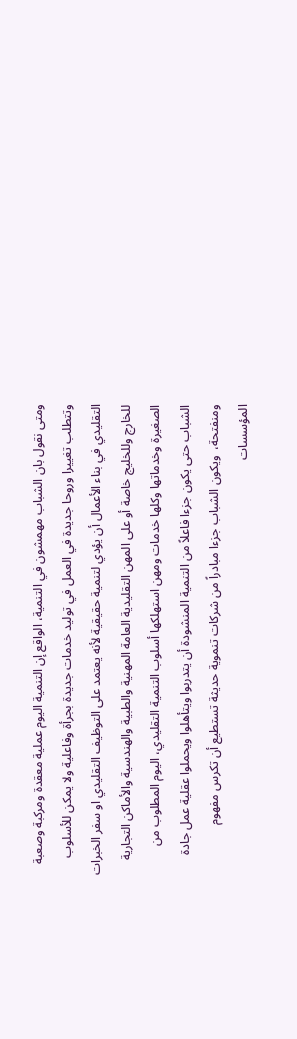ومتى نقول بان الشباب مهمشون في التنمية، الواقع إن التنمية اليوم عملية معقدة ومركبة وصعبة وتتطلب تغييرا وروحا جديدة في العمل في توليد خدمات جديدة بجرأة وفاعلية ولا يمكن للأسلوب التقليدي في بناء الأعمال أن يؤدي لتنمية حقيقية لأنه يعتمد على التوظيف التقليدي او سفر الخبرات للخارج وللخليج خاصة أو على المهن التقليدية العامة المهنية والطبية والهندسية والأماكن التجارية الصغيرة وخدماتها وكلها خدمات ومهن استهلكها أسلوب التنمية التقليدي، اليوم المطلوب من الشباب حتى يكون جزءا فاعلاً من التنمية المنشودة أن يتدربوا ويتأهلوا ويحملوا عقلية عمل جادة ومنفتحة،  ويكون الشباب جزءا مبادراً من شركات تنموية حديثة تستطيع أن تكرس مفهوم المؤسسات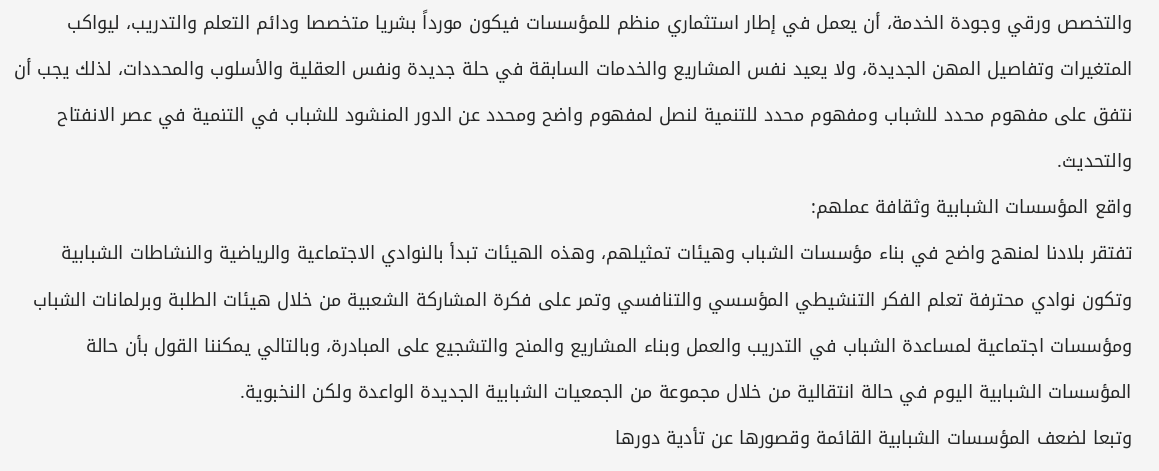والتخصص ورقي وجودة الخدمة، أن يعمل في إطار استثماري منظم للمؤسسات فيكون مورداً بشريا متخصصا ودائم التعلم والتدريب، ليواكب المتغيرات وتفاصيل المهن الجديدة، ولا يعيد نفس المشاريع والخدمات السابقة في حلة جديدة ونفس العقلية والأسلوب والمحددات، لذلك يجب أن نتفق على مفهوم محدد للشباب ومفهوم محدد للتنمية لنصل لمفهوم واضح ومحدد عن الدور المنشود للشباب في التنمية في عصر الانفتاح والتحديث.
واقع المؤسسات الشبابية وثقافة عملهم:
تفتقر بلادنا لمنهج واضح في بناء مؤسسات الشباب وهيئات تمثيلهم، وهذه الهيئات تبدأ بالنوادي الاجتماعية والرياضية والنشاطات الشبابية وتكون نوادي محترفة تعلم الفكر التنشيطي المؤسسي والتنافسي وتمر على فكرة المشاركة الشعبية من خلال هيئات الطلبة وبرلمانات الشباب ومؤسسات اجتماعية لمساعدة الشباب في التدريب والعمل وبناء المشاريع والمنح والتشجيع على المبادرة، وبالتالي يمكننا القول بأن حالة المؤسسات الشبابية اليوم في حالة انتقالية من خلال مجموعة من الجمعيات الشبابية الجديدة الواعدة ولكن النخبوية.
وتبعا لضعف المؤسسات الشبابية القائمة وقصورها عن تأدية دورها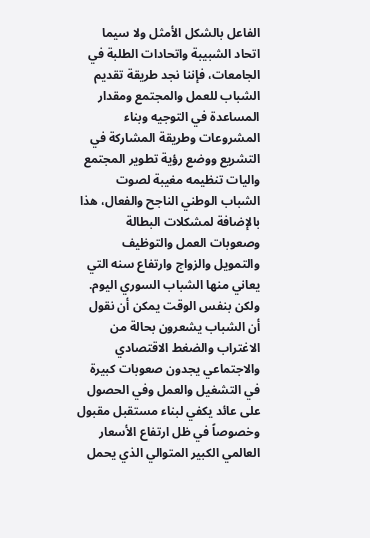الفاعل بالشكل الأمثل ولا سيما اتحاد الشبيبة واتحادات الطلبة في الجامعات، فإننا نجد طريقة تقديم الشباب للعمل والمجتمع ومقدار المساعدة في التوجيه وبناء المشروعات وطريقة المشاركة في التشريع ووضع رؤية تطوير المجتمع واليات تنظيمه مغيبة لصوت الشباب الوطني الناجح والفعال، هذا بالإضافة لمشكلات البطالة وصعوبات العمل والتوظيف والتمويل والزواج وارتفاع سنه التي يعاني منها الشباب السوري اليوم.
ولكن بنفس الوقت يمكن أن نقول أن الشباب يشعرون بحالة من الاغتراب والضغط الاقتصادي والاجتماعي يجدون صعوبات كبيرة في التشغيل والعمل وفي الحصول على عائد يكفي لبناء مستقبل مقبول وخصوصاً في ظل ارتفاع الأسعار العالمي الكبير المتوالي الذي يحمل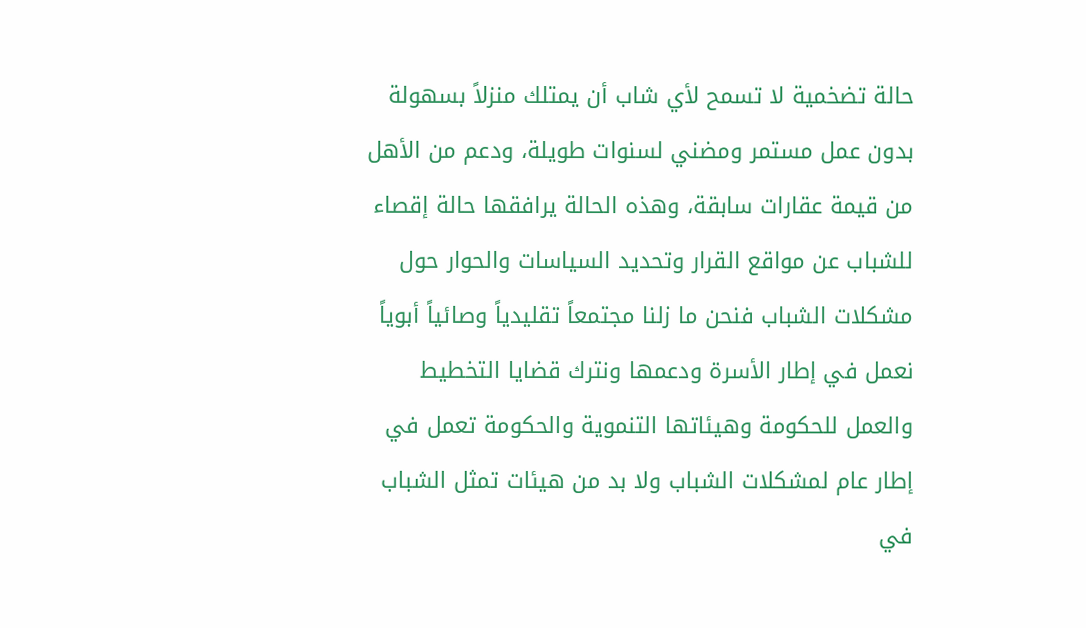حالة تضخمية لا تسمح لأي شاب أن يمتلك منزلاً بسهولة بدون عمل مستمر ومضني لسنوات طويلة، ودعم من الأهل من قيمة عقارات سابقة، وهذه الحالة يرافقها حالة إقصاء للشباب عن مواقع القرار وتحديد السياسات والحوار حول مشكلات الشباب فنحن ما زلنا مجتمعاً تقليدياً وصائياً أبوياً نعمل في إطار الأسرة ودعمها ونترك قضايا التخطيط والعمل للحكومة وهيئاتها التنموية والحكومة تعمل في إطار عام لمشكلات الشباب ولا بد من هيئات تمثل الشباب في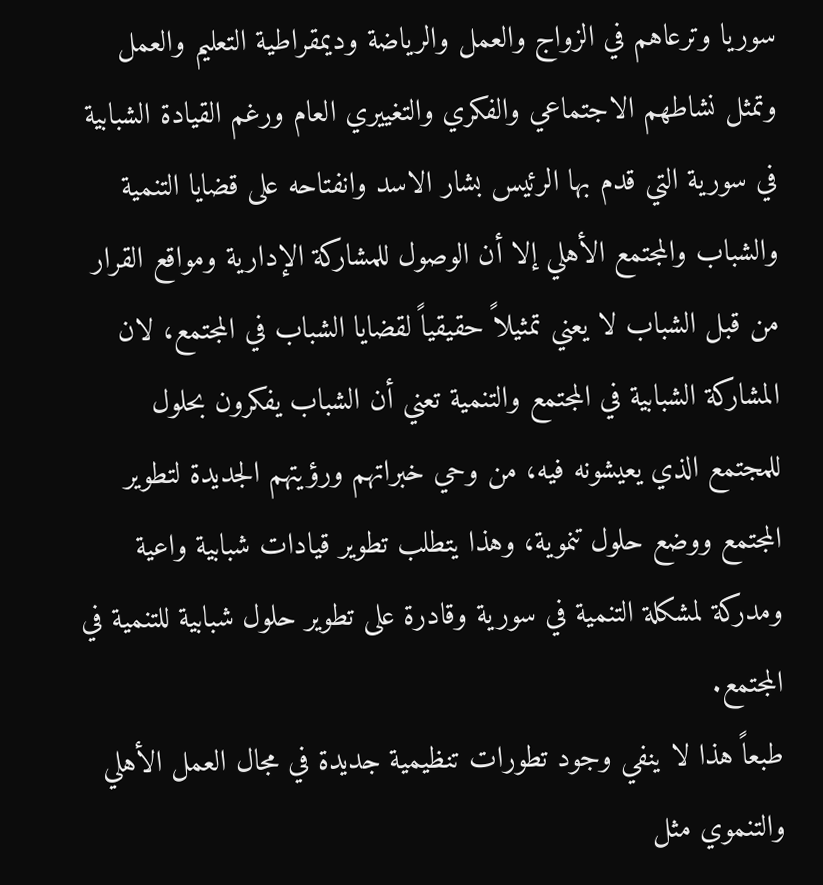سوريا وترعاهم في الزواج والعمل والرياضة وديمقراطية التعليم والعمل وتمثل نشاطهم الاجتماعي والفكري والتغييري العام ورغم القيادة الشبابية في سورية التي قدم بها الرئيس بشار الاسد وانفتاحه على قضايا التنمية والشباب والمجتمع الأهلي إلا أن الوصول للمشاركة الإدارية ومواقع القرار من قبل الشباب لا يعني تمثيلاً حقيقياً لقضايا الشباب في المجتمع، لان المشاركة الشبابية في المجتمع والتنمية تعني أن الشباب يفكرون بحلول للمجتمع الذي يعيشونه فيه، من وحي خبراتهم ورؤيتهم الجديدة لتطوير المجتمع ووضع حلول تنموية، وهذا يتطلب تطوير قيادات شبابية واعية ومدركة لمشكلة التنمية في سورية وقادرة على تطوير حلول شبابية للتنمية في المجتمع.
طبعاً هذا لا ينفي وجود تطورات تنظيمية جديدة في مجال العمل الأهلي والتنموي مثل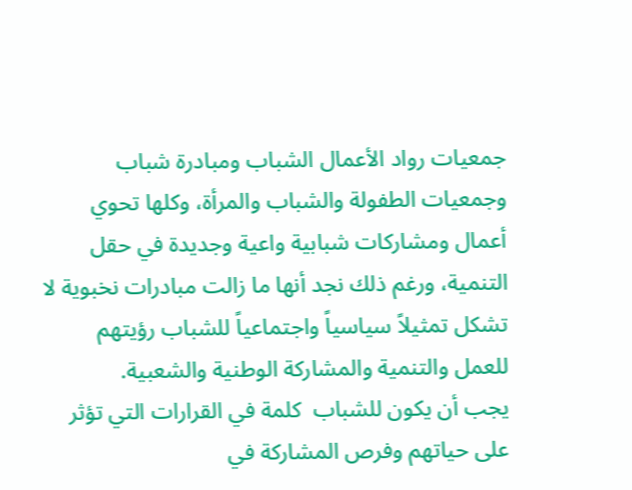جمعيات رواد الأعمال الشباب ومبادرة شباب وجمعيات الطفولة والشباب والمرأة، وكلها تحوي أعمال ومشاركات شبابية واعية وجديدة في حقل التنمية، ورغم ذلك نجد أنها ما زالت مبادرات نخبوية لا تشكل تمثيلاً سياسياً واجتماعياً للشباب رؤيتهم للعمل والتنمية والمشاركة الوطنية والشعبية.
يجب أن يكون للشباب  كلمة في القرارات التي تؤثر على حياتهم وفرص المشاركة في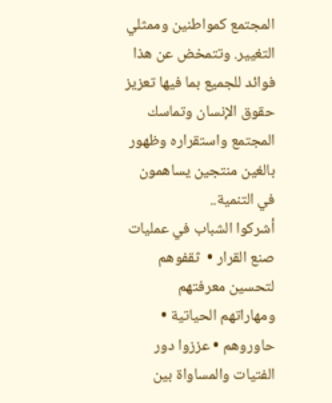المجتمع كمواطنين وممثلي التغيير. وتتمخض عن هذا فوائد للجميع بما فيها تعزيز حقوق الإنسان وتماسك المجتمع واستقراره وظهور بالغين منتجين يساهمون في التنمية..
أشركوا الشباب في عمليات صنع القرار •  ثقفوهم لتحسين معرفتهم ومهاراتهم الحياتية • حاوروهم • عززوا دور الفتيات والمساواة بين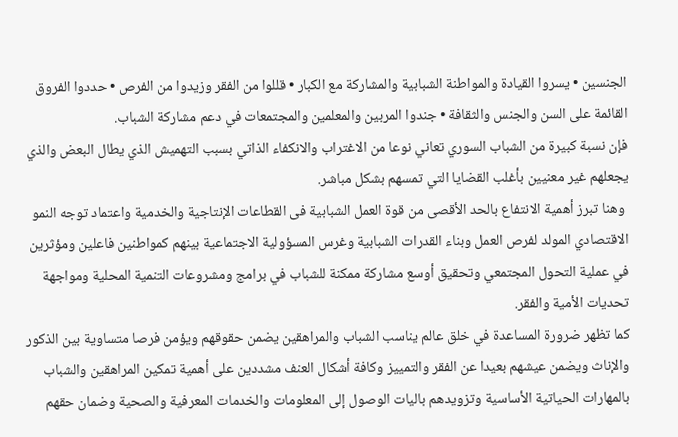الجنسين • يسروا القيادة والمواطنة الشبابية والمشاركة مع الكبار • قللوا من الفقر وزيدوا من الفرص • حددوا الفروق القائمة على السن والجنس والثقافة • جندوا المربين والمعلمين والمجتمعات في دعم مشاركة الشباب.
فإن نسبة كبيرة من الشباب السوري تعاني نوعا من الاغتراب والانكفاء الذاتي بسبب التهميش الذي يطال البعض والذي يجعلهم غير معنيين بأغلب القضايا التي تمسهم بشكل مباشر.
 وهنا تبرز أهمية الانتفاع بالحد الأقصى من قوة العمل الشبابية فى القطاعات الإنتاجية والخدمية واعتماد توجه النمو الاقتصادي المولد لفرص العمل وبناء القدرات الشبابية وغرس المسؤولية الاجتماعية بينهم كمواطنين فاعلين ومؤثرين في عملية التحول المجتمعي وتحقيق أوسع مشاركة ممكنة للشباب في برامج ومشروعات التنمية المحلية ومواجهة تحديات الأمية والفقر.
كما تظهر ضرورة المساعدة في خلق عالم يناسب الشباب والمراهقين يضمن حقوقهم ويؤمن فرصا متساوية بين الذكور والإناث ويضمن عيشهم بعيدا عن الفقر والتمييز وكافة أشكال العنف مشددين على أهمية تمكين المراهقين والشباب بالمهارات الحياتية الأساسية وتزويدهم باليات الوصول إلى المعلومات والخدمات المعرفية والصحية وضمان حقهم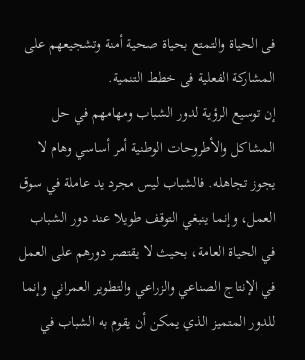فى الحياة والتمتع بحياة صحية أمنة وتشجيعهم على المشاركة الفعلية فى خطط التنمية.
إن توسيع الرؤية لدور الشباب ومهامهم في حل المشاكل والأطروحات الوطنية أمر أساسي وهام لا يجوز تجاهله. فالشباب ليس مجرد يد عاملة في سوق العمل، وإنما ينبغي التوقف طويلا عند دور الشباب في الحياة العامة، بحيث لا يقتصر دورهم على العمل في الإنتاج الصناعي والزراعي والتطوير العمراني وإنما للدور المتميز الذي يمكن أن يقوم به الشباب في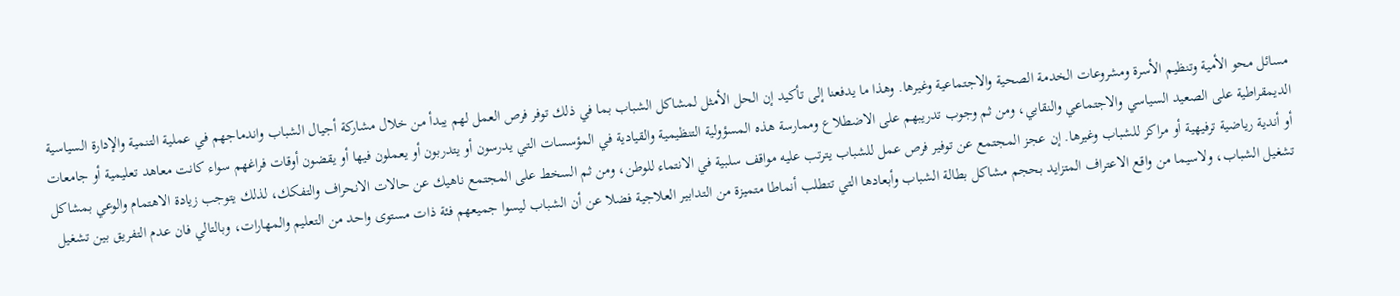مسائل محو الأمية وتنظيم الأسرة ومشروعات الخدمة الصحية والاجتماعية وغيرها. وهذا ما يدفعنا إلى تأكيد إن الحل الأمثل لمشاكل الشباب بما في ذلك توفر فرص العمل لهم يبدأ من خلال مشاركة أجيال الشباب واندماجهم في عملية التنمية والإدارة السياسية الديمقراطية على الصعيد السياسي والاجتماعي والنقابي، ومن ثم وجوب تدريبهم على الاضطلاع وممارسة هذه المسؤولية التنظيمية والقيادية في المؤسسات التي يدرسون أو يتدربون أو يعملون فيها أو يقضون أوقات فراغهم سواء كانت معاهد تعليمية أو جامعات أو أندية رياضية ترفيهية أو مراكز للشباب وغيرها. إن عجز المجتمع عن توفير فرص عمل للشباب يترتب عليه مواقف سلبية في الانتماء للوطن، ومن ثم السخط على المجتمع ناهيك عن حالات الانحراف والتفكك، لذلك يتوجب زيادة الاهتمام والوعي بمشاكل تشغيل الشباب، ولاسيما من واقع الاعتراف المتزايد بحجم مشاكل بطالة الشباب وأبعادها التي تتطلب أنماطا متميزة من التدابير العلاجية فضلا عن أن الشباب ليسوا جميعهم فئة ذات مستوى واحد من التعليم والمهارات، وبالتالي فان عدم التفريق بين تشغيل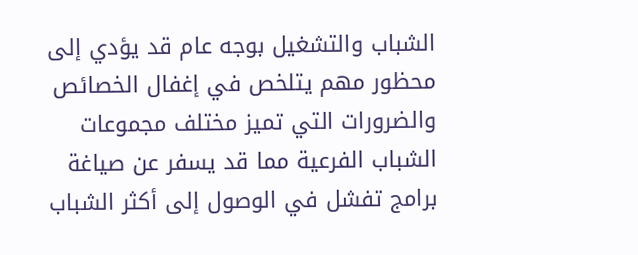الشباب والتشغيل بوجه عام قد يؤدي إلى محظور مهم يتلخص في إغفال الخصائص والضرورات التي تميز مختلف مجموعات الشباب الفرعية مما قد يسفر عن صياغة برامج تفشل في الوصول إلى أكثر الشباب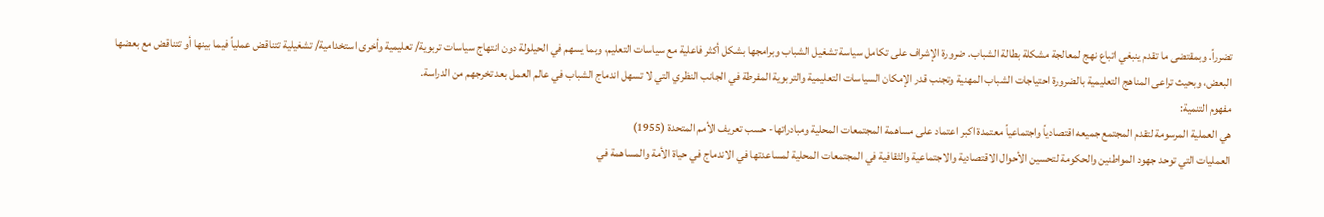تضرراً. وبمقتضى ما تقدم ينبغي اتباع نهج لمعالجة مشكلة بطالة الشباب. ضرورة الإشراف على تكامل سياسة تشغيل الشباب وبرامجها بشكل أكثر فاعلية مع سياسات التعليم، وبما يسهم في الحيلولة دون انتهاج سياسات تربوية/ تعليمية وأخرى استخدامية/ تشغيلية تتناقض عملياً فيما بينها أو تتناقض مع بعضها البعض، وبحيث تراعى المناهج التعليمية بالضرورة احتياجات الشباب المهنية وتجنب قدر الإمكان السياسات التعليمية والتربوية المفرطة في الجانب النظري التي لا تسهل اندماج الشباب في عالم العمل بعد تخرجهم من الدراسة.
مفهوم التنمية:
هي العملية المرسومة لتقدم المجتمع جميعه اقتصادياً واجتماعياً معتمدة اكبر اعتماد على مساهمة المجتمعات المحلية ومبادراتها- حسب تعريف الأمم المتحدة (1955)
العمليات التي توحد جهود المواطنين والحكومة لتحسين الأحوال الاقتصادية والاجتماعية والثقافية في المجتمعات المحلية لمساعدتها في الاندماج في حياة الأمة والمساهمة في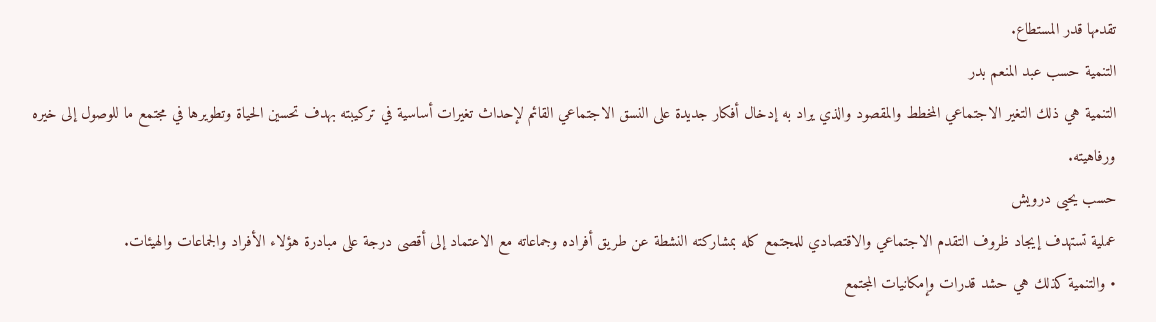تقدمها قدر المستطاع.
التنمية حسب عبد المنعم بدر
التنمية هي ذلك التغير الاجتماعي المخطط والمقصود والذي يراد به إدخال أفكار جديدة على النسق الاجتماعي القائم لإحداث تغيرات أساسية في تركيبته بهدف تحسين الحياة وتطويرها في مجتمع ما للوصول إلى خيره ورفاهيته.
حسب يحيى درويش
عملية تستهدف إيجاد ظروف التقدم الاجتماعي والاقتصادي للمجتمع كله بمشاركته النشطة عن طريق أفراده وجماعاته مع الاعتماد إلى أقصى درجة على مبادرة هؤلاء الأفراد والجماعات والهيئات.
• والتنمية كذلك هي حشد قدرات وإمكانيات المجتمع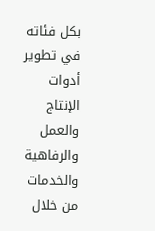بكل فئاته في تطوير أدوات الإنتاج والعمل والرفاهية والخدمات من خلال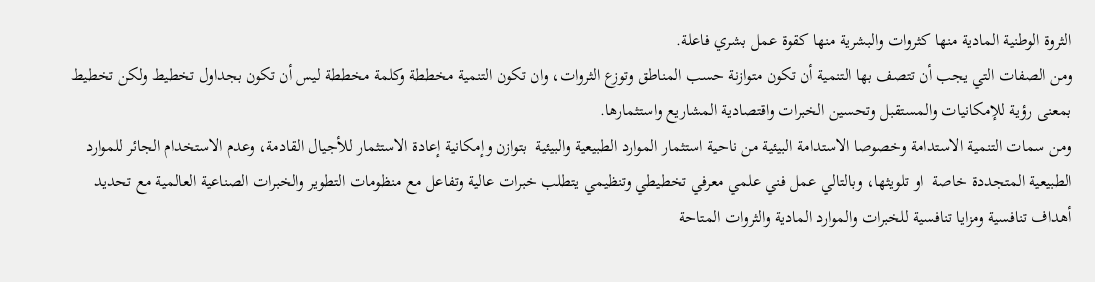الثروة الوطنية المادية منها كثروات والبشرية منها كقوة عمل بشري فاعلة.
ومن الصفات التي يجب أن تتصف بها التنمية أن تكون متوازنة حسب المناطق وتوزع الثروات، وان تكون التنمية مخططة وكلمة مخططة ليس أن تكون بجداول تخطيط ولكن تخطيط بمعنى رؤية للإمكانيات والمستقبل وتحسين الخبرات واقتصادية المشاريع واستثمارها.
ومن سمات التنمية الاستدامة وخصوصا الاستدامة البيئية من ناحية استثمار الموارد الطبيعية والبيئية  بتوازن وإمكانية إعادة الاستثمار للأجيال القادمة، وعدم الاستخدام الجائر للموارد الطبيعية المتجددة خاصة  او تلويثها، وبالتالي عمل فني علمي معرفي تخطيطي وتنظيمي يتطلب خبرات عالية وتفاعل مع منظومات التطوير والخبرات الصناعية العالمية مع تحديد أهداف تنافسية ومزايا تنافسية للخبرات والموارد المادية والثروات المتاحة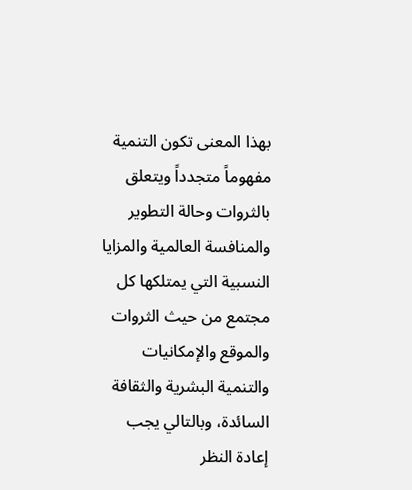بهذا المعنى تكون التنمية مفهوماً متجدداً ويتعلق بالثروات وحالة التطوير والمنافسة العالمية والمزايا النسبية التي يمتلكها كل مجتمع من حيث الثروات والموقع والإمكانيات والتنمية البشرية والثقافة السائدة، وبالتالي يجب إعادة النظر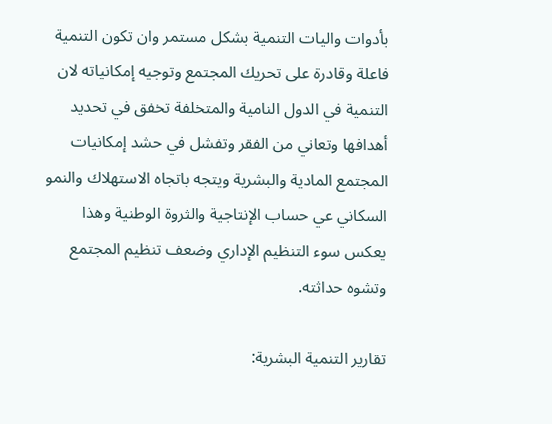بأدوات واليات التنمية بشكل مستمر وان تكون التنمية فاعلة وقادرة على تحريك المجتمع وتوجيه إمكانياته لان التنمية في الدول النامية والمتخلفة تخفق في تحديد أهدافها وتعاني من الفقر وتفشل في حشد إمكانيات المجتمع المادية والبشرية ويتجه باتجاه الاستهلاك والنمو السكاني عي حساب الإنتاجية والثروة الوطنية وهذا يعكس سوء التنظيم الإداري وضعف تنظيم المجتمع وتشوه حداثته.

تقارير التنمية البشرية: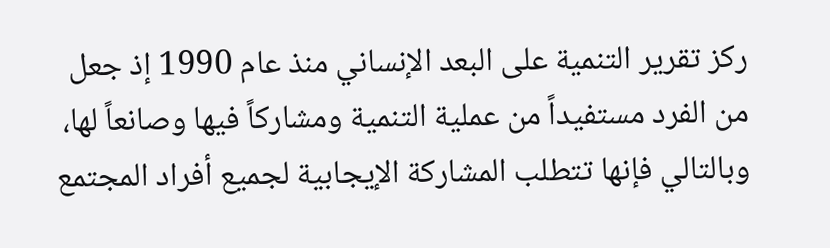ركز تقرير التنمية على البعد الإنساني منذ عام 1990 إذ جعل من الفرد مستفيداً من عملية التنمية ومشاركاً فيها وصانعاً لها، وبالتالي فإنها تتطلب المشاركة الإيجابية لجميع أفراد المجتمع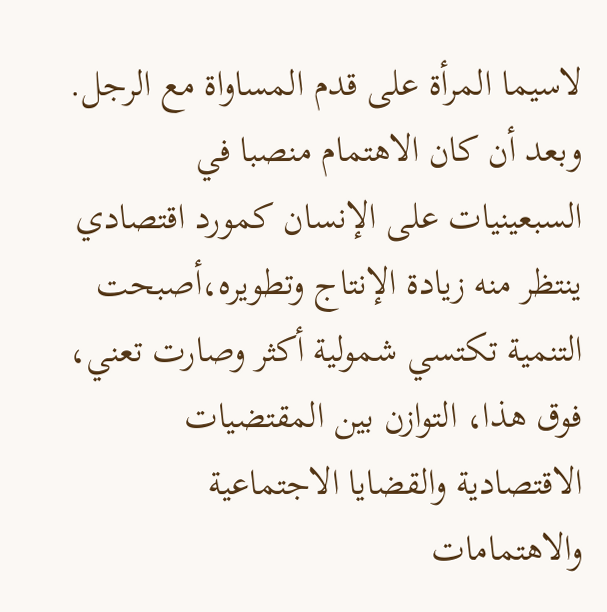لاسيما المرأة على قدم المساواة مع الرجل.
وبعد أن كان الاهتمام منصبا في السبعينيات على الإنسان كمورد اقتصادي ينتظر منه زيادة الإنتاج وتطويره،أصبحت التنمية تكتسي شمولية أكثر وصارت تعني، فوق هذا، التوازن بين المقتضيات الاقتصادية والقضايا الاجتماعية والاهتمامات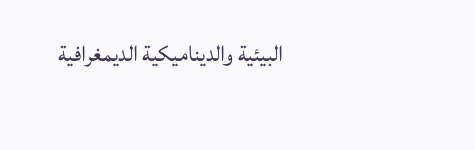البيئية والديناميكية الديمغرافية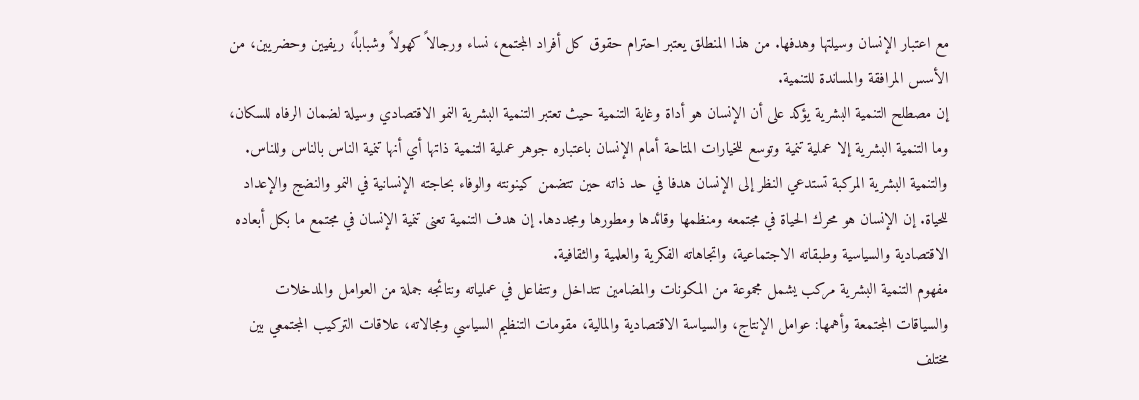مع اعتبار الإنسان وسيلتها وهدفها. من هذا المنطلق يعتبر احترام حقوق كل أفراد المجتمع، نساء ورجالاً كهولاً وشباباً، ريفيين وحضريين، من الأسس المرافقة والمساندة للتنمية.
إن مصطلح التنمية البشرية يؤكد على أن الإنسان هو أداة وغاية التنمية حيث تعتبر التنمية البشرية النمو الاقتصادي وسيلة لضمان الرفاه للسكان، وما التنمية البشرية إلا عملية تنمية وتوسع للخيارات المتاحة أمام الإنسان باعتباره جوهر عملية التنمية ذاتها أي أنها تنمية الناس بالناس وللناس.
والتنمية البشرية المركبة تستدعي النظر إلى الإنسان هدفا في حد ذاته حين تتضمن كينونته والوفاء بحاجته الإنسانية في النمو والنضج والإعداد للحياة. إن الإنسان هو محرك الحياة في مجتمعه ومنظمها وقائدها ومطورها ومجددها. إن هدف التنمية تعنى تنمية الإنسان في مجتمع ما بكل أبعاده الاقتصادية والسياسية وطبقاته الاجتماعية، واتجاهاته الفكرية والعلمية والثقافية.
مفهوم التنمية البشرية مركب يشمل مجموعة من المكونات والمضامين تتداخل وتتفاعل في عملياته ونتائجه جملة من العوامل والمدخلات والسياقات المجتمعة وأهمها: عوامل الإنتاج، والسياسة الاقتصادية والمالية، مقومات التنظيم السياسي ومجالاته، علاقات التركيب المجتمعي بين مختلف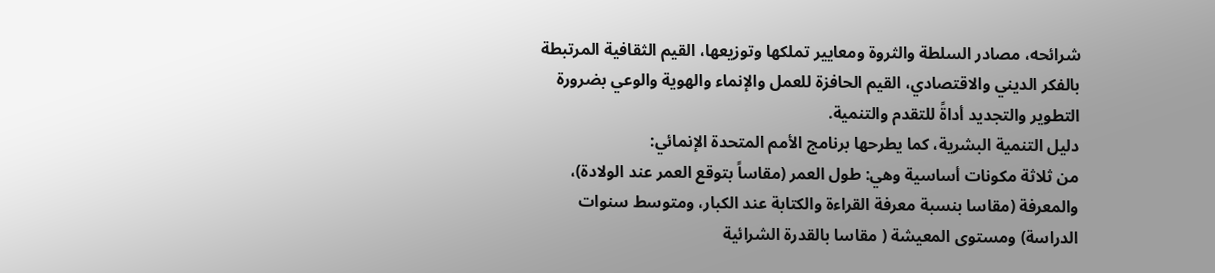شرائحه، مصادر السلطة والثروة ومعايير تملكها وتوزيعها، القيم الثقافية المرتبطة بالفكر الديني والاقتصادي، القيم الحافزة للعمل والإنماء والهوية والوعي بضرورة التطوير والتجديد أداةً للتقدم والتنمية.
دليل التنمية البشرية، كما يطرحها برنامج الأمم المتحدة الإنمائي:
من ثلاثة مكونات أساسية وهي: طول العمر (مقاساً بتوقع العمر عند الولادة)، والمعرفة (مقاسا بنسبة معرفة القراءة والكتابة عند الكبار، ومتوسط سنوات الدراسة) ومستوى المعيشة ( مقاسا بالقدرة الشرائية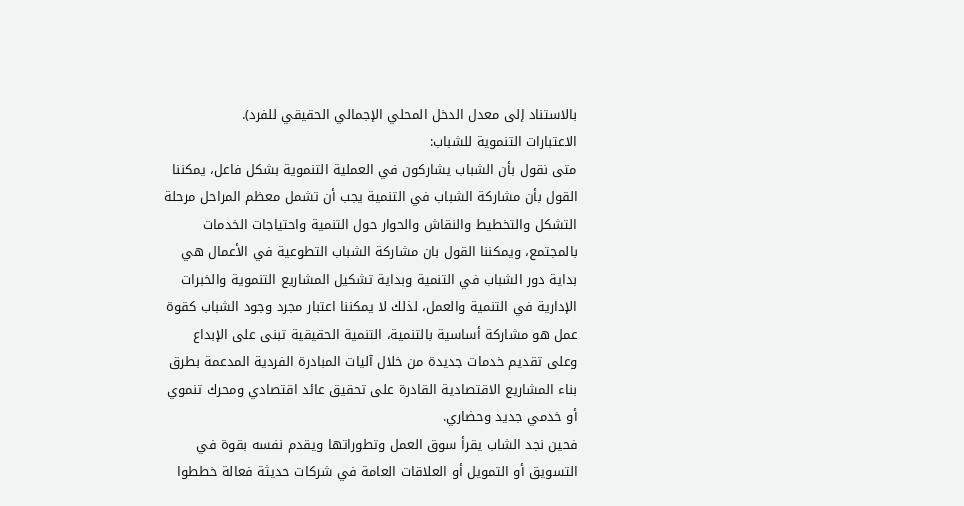بالاستناد إلى معدل الدخل المحلي الإجمالي الحقيقي للفرد).
الاعتبارات التنموية للشباب:
متى نقول بأن الشباب يشاركون في العملية التنموية بشكل فاعل، يمكننا القول بأن مشاركة الشباب في التنمية يجب أن تشمل معظم المراحل مرحلة التشكل والتخطيط والنقاش والحوار حول التنمية واحتياجات الخدمات بالمجتمع، ويمكننا القول بان مشاركة الشباب التطوعية في الأعمال هي بداية دور الشباب في التنمية وبداية تشكيل المشاريع التنموية والخبرات الإدارية في التنمية والعمل، لذلك لا يمكننا اعتبار مجرد وجود الشباب كقوة عمل هو مشاركة أساسية بالتنمية، التنمية الحقيقية تبنى على الإبداع وعلى تقديم خدمات جديدة من خلال آليات المبادرة الفردية المدعمة بطرق بناء المشاريع الاقتصادية القادرة على تحقيق عائد اقتصادي ومحرك تنموي أو خدمي جديد وحضاري.
فحين نجد الشاب يقرأ سوق العمل وتطوراتها ويقدم نفسه بقوة في التسويق أو التمويل أو العلاقات العامة في شركات حديثة فعالة خططوا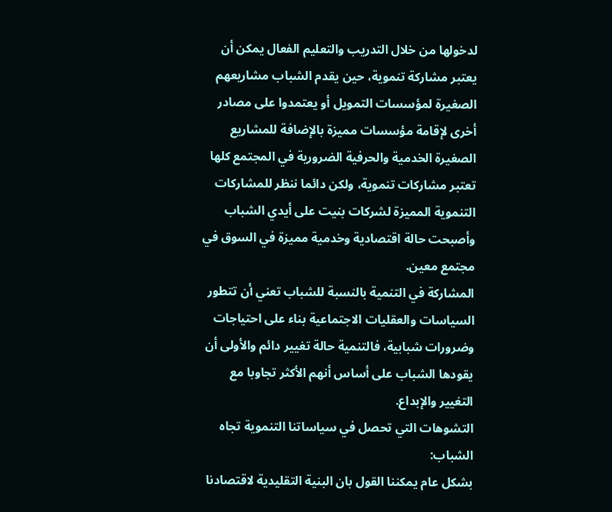لدخولها من خلال التدريب والتعليم الفعال يمكن أن يعتبر مشاركة تنموية، حين يقدم الشباب مشاريعهم الصغيرة لمؤسسات التمويل أو يعتمدوا على مصادر أخرى لإقامة مؤسسات مميزة بالإضافة للمشاريع الصغيرة الخدمية والحرفية الضرورية في المجتمع كلها تعتبر مشاركات تنموية، ولكن دائما ننظر للمشاركات التنموية المميزة لشركات بنيت على أيدي الشباب وأصبحت حالة اقتصادية وخدمية مميزة في السوق في مجتمع معين.
المشاركة في التنمية بالنسبة للشباب تعني أن تتطور السياسات والعقليات الاجتماعية بناء على احتياجات وضرورات شبابية، فالتنمية حالة تغيير دائم والأولى أن يقودها الشباب على أساس أنهم الأكثر تجاوبا مع التغيير والإبداع.
التشوهات التي تحصل في سياساتنا التنموية تجاه الشباب:
بشكل عام يمكننا القول بان البنية التقليدية لاقتصادنا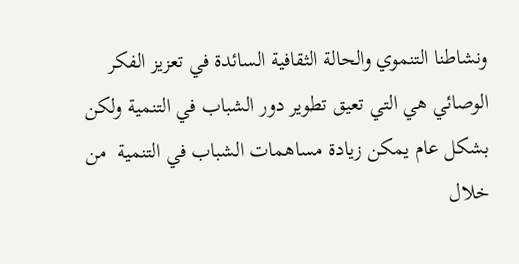ونشاطنا التنموي والحالة الثقافية السائدة في تعزيز الفكر الوصائي هي التي تعيق تطوير دور الشباب في التنمية ولكن بشكل عام يمكن زيادة مساهمات الشباب في التنمية  من خلال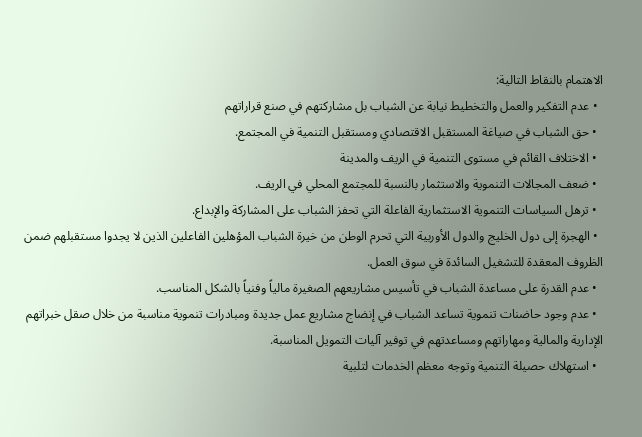الاهتمام بالنقاط التالية:
  • عدم التفكير والعمل والتخطيط نيابة عن الشباب بل مشاركتهم في صنع قراراتهم
  • حق الشباب في صياغة المستقبل الاقتصادي ومستقبل التنمية في المجتمع.
  • الاختلاف القائم في مستوى التنمية في الريف والمدينة
  • ضعف المجالات التنموية والاستثمار بالنسبة للمجتمع المحلي في الريف.
  • ترهل السياسات التنموية الاستثمارية الفاعلة التي تحفز الشباب على المشاركة والإبداع.
  • الهجرة إلى دول الخليج والدول الأوربية التي تحرم الوطن من خيرة الشباب المؤهلين الفاعلين الذين لا يجدوا مستقبلهم ضمن الظروف المعقدة للتشغيل السائدة في سوق العمل.
  • عدم القدرة على مساعدة الشباب في تأسيس مشاريعهم الصغيرة مالياً وفنياً بالشكل المناسب.
  • عدم وجود حاضنات تنموية تساعد الشباب في إنضاج مشاريع عمل جديدة ومبادرات تنموية مناسبة من خلال صقل خبراتهم الإدارية والمالية ومهاراتهم ومساعدتهم في توفير آليات التمويل المناسبة.
  • استهلاك حصيلة التنمية وتوجه معظم الخدمات لتلبية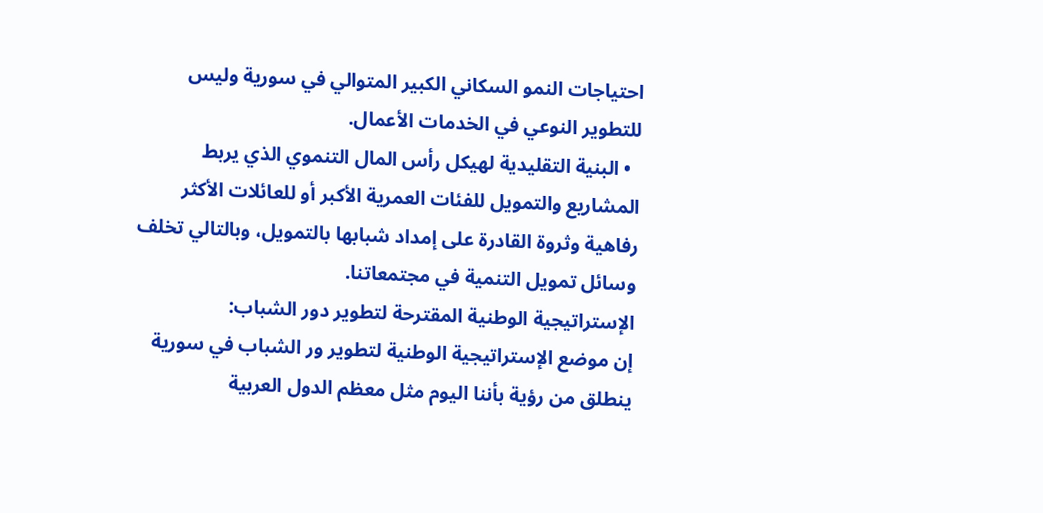احتياجات النمو السكاني الكبير المتوالي في سورية وليس للتطوير النوعي في الخدمات الأعمال.
  • البنية التقليدية لهيكل رأس المال التنموي الذي يربط المشاريع والتمويل للفئات العمرية الأكبر أو للعائلات الأكثر رفاهية وثروة القادرة على إمداد شبابها بالتمويل، وبالتالي تخلف وسائل تمويل التنمية في مجتمعاتنا.
الإستراتيجية الوطنية المقترحة لتطوير دور الشباب:
إن موضع الإستراتيجية الوطنية لتطوير ور الشباب في سورية ينطلق من رؤية بأننا اليوم مثل معظم الدول العربية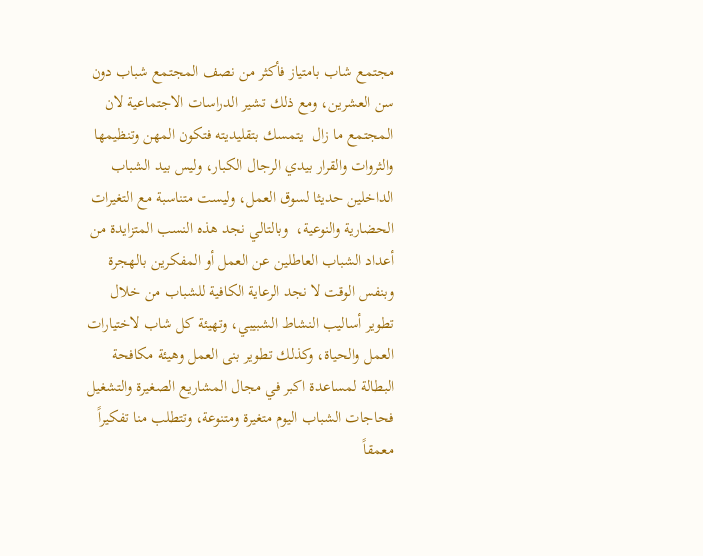مجتمع شاب بامتياز فأكثر من نصف المجتمع شباب دون سن العشرين، ومع ذلك تشير الدراسات الاجتماعية لان المجتمع ما زال  يتمسك بتقليديته فتكون المهن وتنظيمها والثروات والقرار بيدي الرجال الكبار، وليس بيد الشباب الداخلين حديثا لسوق العمل، وليست متناسبة مع التغيرات الحضارية والنوعية،  وبالتالي نجد هذه النسب المتزايدة من أعداد الشباب العاطلين عن العمل أو المفكرين بالهجرة وبنفس الوقت لا نجد الرعاية الكافية للشباب من خلال تطوير أساليب النشاط الشبيبي، وتهيئة كل شاب لاختيارات العمل والحياة، وكذلك تطوير بنى العمل وهيئة مكافحة البطالة لمساعدة اكبر في مجال المشاريع الصغيرة والتشغيل فحاجات الشباب اليوم متغيرة ومتنوعة، وتتطلب منا تفكيراً معمقاً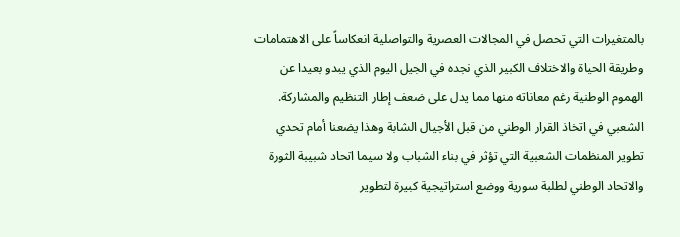بالمتغيرات التي تحصل في المجالات العصرية والتواصلية انعكاساً على الاهتمامات وطريقة الحياة والاختلاف الكبير الذي نجده في الجيل اليوم الذي يبدو بعيدا عن الهموم الوطنية رغم معاناته منها مما يدل على ضعف إطار التنظيم والمشاركة. الشعبي في اتخاذ القرار الوطني من قبل الأجيال الشابة وهذا يضعنا أمام تحدي تطوير المنظمات الشعبية التي تؤثر في بناء الشباب ولا سيما اتحاد شبيبة الثورة والاتحاد الوطني لطلبة سورية ووضع استراتيجية كبيرة لتطوير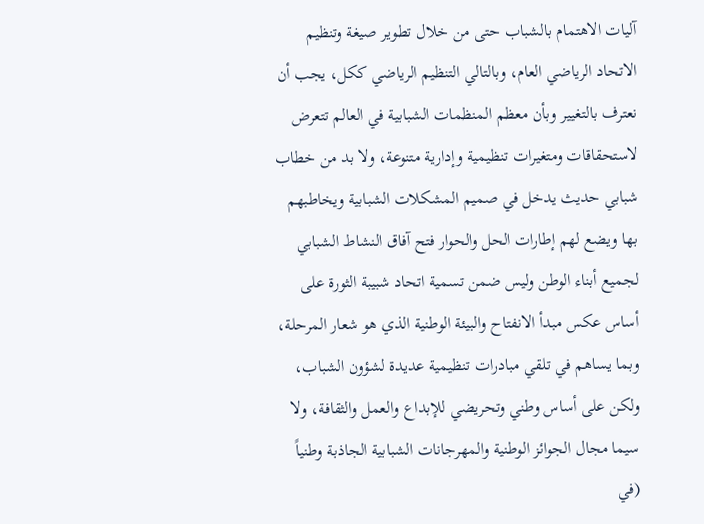آليات الاهتمام بالشباب حتى من خلال تطوير صيغة وتنظيم الاتحاد الرياضي العام، وبالتالي التنظيم الرياضي ككل، يجب أن نعترف بالتغيير وبأن معظم المنظمات الشبابية في العالم تتعرض لاستحقاقات ومتغيرات تنظيمية وإدارية متنوعة، ولا بد من خطاب شبابي حديث يدخل في صميم المشكلات الشبابية ويخاطبهم بها ويضع لهم إطارات الحل والحوار فتح آفاق النشاط الشبابي لجميع أبناء الوطن وليس ضمن تسمية اتحاد شبيبة الثورة على أساس عكس مبدأ الانفتاح والبيئة الوطنية الذي هو شعار المرحلة، وبما يساهم في تلقي مبادرات تنظيمية عديدة لشؤون الشباب، ولكن على أساس وطني وتحريضي للإبداع والعمل والثقافة، ولا سيما مجال الجوائز الوطنية والمهرجانات الشبابية الجاذبة وطنياً (في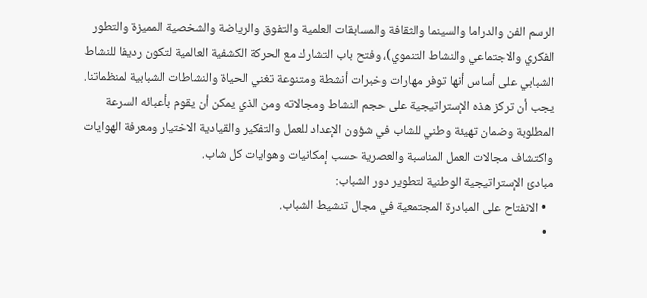الرسم الفن والدراما والسينما والثقافة والمسابقات العلمية والتفوق والرياضة والشخصية المميزة والتطور الفكري والاجتماعي والنشاط التنموي)، وفتح باب التشارك مع الحركة الكشفية العالمية لتكون رديفا للنشاط الشبابي على أساس أنها توفر مهارات وخبرات أنشطة ومتنوعة تغني الحياة والنشاطات الشبابية لمنظماتنا.
يجب أن تركز هذه الإستراتيجية على حجم النشاط ومجالاته ومن الذي يمكن أن يقوم بأعبائه السرعة المطلوبة وضمان تهيئة وطني للشاب في شؤون الإعداد للعمل والتفكير والقيادية الاختيار ومعرفة الهوايات واكتشاف مجالات العمل المناسبة والعصرية حسب إمكانيات وهوايات كل شاب.
مبادئ الإستراتيجية الوطنية لتطوير دور الشباب:
  • الانفتاح على المبادرة المجتمعية في مجال تنشيط الشباب.
  •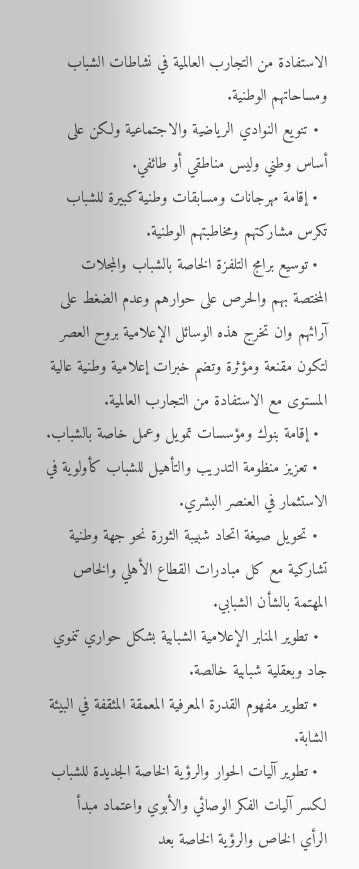الاستفادة من التجارب العالمية في نشاطات الشباب ومساحاتهم الوطنية.
  • تنويع النوادي الرياضية والاجتماعية ولكن على أساس وطني وليس مناطقي أو طائفي.
  • إقامة مهرجانات ومسابقات وطنية كبيرة للشباب تكرس مشاركتهم ومخاطبتهم الوطنية.
  • توسيع برامج التلفزة الخاصة بالشباب والمجلات المختصة بهم والحرص على حوارهم وعدم الضغط على آرائهم وان تخرج هذه الوسائل الإعلامية بروح العصر لتكون مقنعة ومؤثرة وتضم خبرات إعلامية وطنية عالية المستوى مع الاستفادة من التجارب العالمية.
  • إقامة بنوك ومؤسسات تمويل وعمل خاصة بالشباب.
  • تعزيز منظومة التدريب والتأهيل للشباب كأولوية في الاستثمار في العنصر البشري.
  • تحويل صيغة اتحاد شبيبة الثورة نحو جهة وطنية تشاركية مع كل مبادرات القطاع الأهلي والخاص المهتمة بالشأن الشبابي.
  • تطوير المنابر الإعلامية الشبابية بشكل حواري تنموي جاد وبعقلية شبابية خالصة.
  • تطوير مفهوم القدرة المعرفية المعمقة المثقفة في البيئة الشابة.
  • تطوير آليات الحوار والرؤية الخاصة الجديدة للشباب لكسر آليات الفكر الوصائي والأبوي واعتماد مبدأ الرأي الخاص والرؤية الخاصة بعد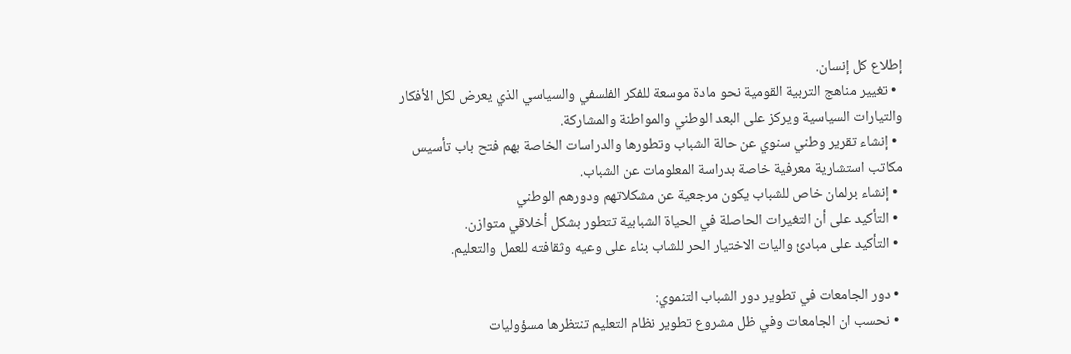إطلاع كل إنسان.
  • تغيير مناهج التربية القومية نحو مادة موسعة للفكر الفلسفي والسياسي الذي يعرض لكل الأفكار والتيارات السياسية ويركز على البعد الوطني والمواطنة والمشاركة.
  • إنشاء تقرير وطني سنوي عن حالة الشباب وتطورها والدراسات الخاصة بهم فتح باب تأسيس مكاتب استشارية معرفية خاصة بدراسة المعلومات عن الشباب.
  • إنشاء برلمان خاص للشباب يكون مرجعية عن مشكلاتهم ودورهم الوطني
  • التأكيد على أن التغيرات الحاصلة في الحياة الشبابية تتطور بشكل أخلاقي متوازن.
  • التأكيد على مبادئ واليات الاختيار الحر للشاب بناء على وعيه وثقافته للعمل والتعليم.

  • دور الجامعات في تطوير دور الشباب التنموي:
  • نحسب ان الجامعات وفي ظل مشروع تطوير نظام التعليم تنتظرها مسؤوليات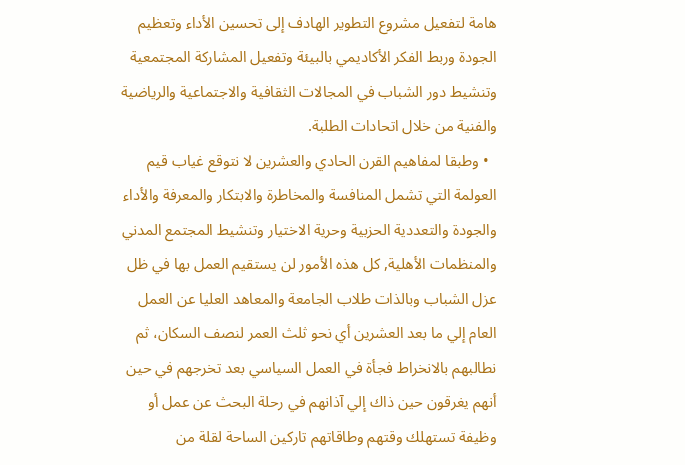هامة لتفعيل مشروع التطوير الهادف إلى تحسين الأداء وتعظيم الجودة وربط الفكر الأكاديمي بالبيئة وتفعيل المشاركة المجتمعية وتنشيط دور الشباب في المجالات الثقافية والاجتماعية والرياضية والفنية من خلال اتحادات الطلبة.
  • وطبقا لمفاهيم القرن الحادي والعشرين لا نتوقع غياب قيم العولمة التي تشمل المنافسة والمخاطرة والابتكار والمعرفة والأداء والجودة والتعددية الحزبية وحرية الاختيار وتنشيط المجتمع المدني والمنظمات الأهلية, كل هذه الأمور لن يستقيم العمل بها في ظل عزل الشباب وبالذات طلاب الجامعة والمعاهد العليا عن العمل العام إلي ما بعد العشرين أي نحو ثلث العمر لنصف السكان، ثم نطالبهم بالانخراط فجأة في العمل السياسي بعد تخرجهم في حين أنهم يغرقون حين ذاك إلي آذانهم في رحلة البحث عن عمل أو وظيفة تستهلك وقتهم وطاقاتهم تاركين الساحة لقلة من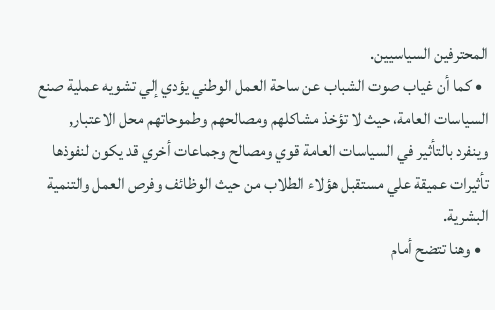المحترفين السياسيين.
  • كما أن غياب صوت الشباب عن ساحة العمل الوطني يؤدي إلي تشويه عملية صنع السياسات العامة، حيث لا تؤخذ مشاكلهم ومصالحهم وطموحاتهم محل الاعتبار, وينفرد بالتأثير في السياسات العامة قوي ومصالح وجماعات أخري قد يكون لنفوذها تأثيرات عميقة علي مستقبل هؤلاء الطلاب من حيث الوظائف وفرص العمل والتنمية البشرية.
  • وهنا تتضح أمام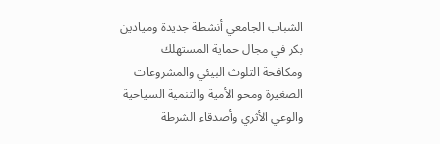الشباب الجامعي أنشطة جديدة وميادين بكر في مجال حماية المستهلك ومكافحة التلوث البيئي والمشروعات الصغيرة ومحو الأمية والتنمية السياحية والوعي الأثري وأصدقاء الشرطة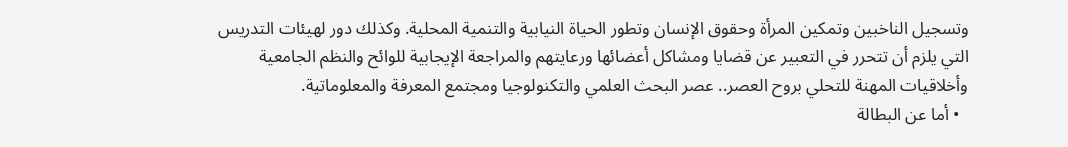وتسجيل الناخبين وتمكين المرأة وحقوق الإنسان وتطور الحياة النيابية والتنمية المحلية. وكذلك دور لهيئات التدريس التي يلزم أن تتحرر في التعبير عن قضايا ومشاكل أعضائها ورعايتهم والمراجعة الإيجابية للوائح والنظم الجامعية وأخلاقيات المهنة للتحلي بروح العصر.. عصر البحث العلمي والتكنولوجيا ومجتمع المعرفة والمعلوماتية.
  • أما عن البطالة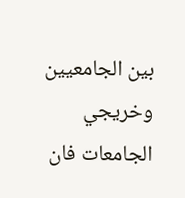بين الجامعيين وخريجي الجامعات فان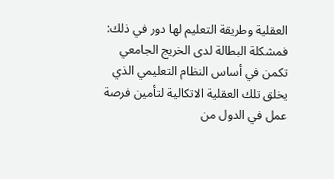العقلية وطريقة التعليم لها دور في ذلك: فمشكلة البطالة لدى الخريج الجامعي تكمن في أساس النظام التعليمي الذي يخلق تلك العقلية الاتكالية لتأمين فرصة عمل في الدول من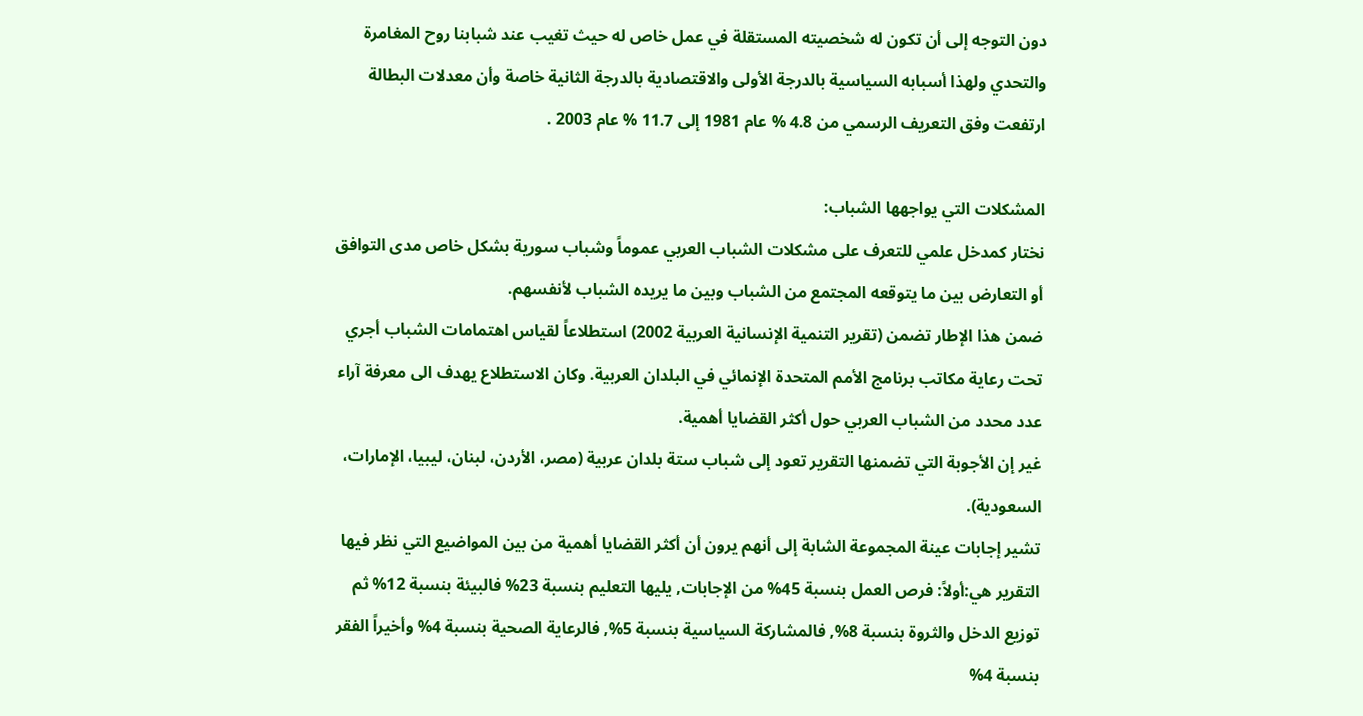دون التوجه إلى أن تكون له شخصيته المستقلة في عمل خاص له حيث تغيب عند شبابنا روح المغامرة والتحدي ولهذا أسبابه السياسية بالدرجة الأولى والاقتصادية بالدرجة الثانية خاصة وأن معدلات البطالة ارتفعت وفق التعريف الرسمي من 4.8 % عام 1981 إلى 11.7 % عام 2003 .

المشكلات التي يواجهها الشباب:
نختار كمدخل علمي للتعرف على مشكلات الشباب العربي عموماً وشباب سورية بشكل خاص مدى التوافق أو التعارض بين ما يتوقعه المجتمع من الشباب وبين ما يريده الشباب لأنفسهم.
ضمن هذا الإطار تضمن (تقرير التنمية الإنسانية العربية 2002) استطلاعاً لقياس اهتمامات الشباب أجري تحت رعاية مكاتب برنامج الأمم المتحدة الإنمائي في البلدان العربية. وكان الاستطلاع يهدف الى معرفة آراء عدد محدد من الشباب العربي حول أكثر القضايا أهمية.
غير إن الأجوبة التي تضمنها التقرير تعود إلى شباب ستة بلدان عربية (مصر، الأردن، لبنان، ليبيا، الإمارات، السعودية).
تشير إجابات عينة المجموعة الشابة إلى أنهم يرون أن أكثر القضايا أهمية من بين المواضيع التي نظر فيها التقرير هي:أولاً: فرص العمل بنسبة 45% من الإجابات, يليها التعليم بنسبة 23% فالبيئة بنسبة 12% ثم توزيع الدخل والثروة بنسبة 8%, فالمشاركة السياسية بنسبة 5%, فالرعاية الصحية بنسبة 4% وأخيراً الفقر بنسبة 4%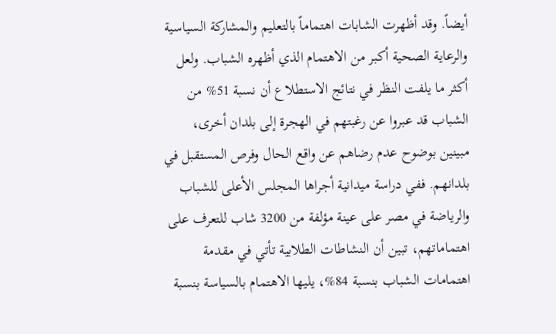أيضاً. وقد أظهرت الشابات اهتماماً بالتعليم والمشاركة السياسية والرعاية الصحية أكبر من الاهتمام الذي أظهره الشباب. ولعل أكثر ما يلفت النظر في نتائج الاستطلاع أن نسبة 51% من الشباب قد عبروا عن رغبتهم في الهجرة إلى بلدان أخرى، مبينين بوضوح عدم رضاهم عن واقع الحال وفرص المستقبل في بلدانهم. ففي دراسة ميدانية أجراها المجلس الأعلى للشباب والرياضة في مصر على عينة مؤلفة من 3200 شاب للتعرف على اهتماماتهم، تبين أن النشاطات الطلابية تأتي في مقدمة اهتمامات الشباب بنسبة 84%، يليها الاهتمام بالسياسة بنسبة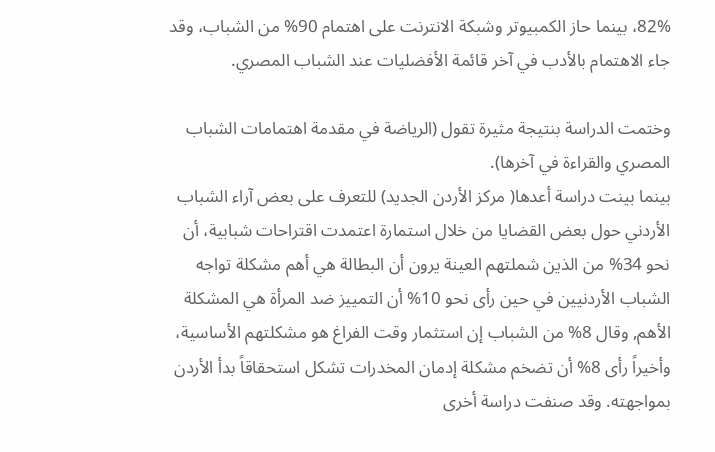82%، بينما حاز الكمبيوتر وشبكة الانترنت على اهتمام 90% من الشباب، وقد جاء الاهتمام بالأدب في آخر قائمة الأفضليات عند الشباب المصري.

وختمت الدراسة بنتيجة مثيرة تقول (الرياضة في مقدمة اهتمامات الشباب المصري والقراءة في آخرها).
بينما بينت دراسة أعدها( مركز الأردن الجديد) للتعرف على بعض آراء الشباب الأردني حول بعض القضايا من خلال استمارة اعتمدت اقتراحات شبابية، أن نحو 34% من الذين شملتهم العينة يرون أن البطالة هي أهم مشكلة تواجه الشباب الأردنيين في حين رأى نحو 10% أن التمييز ضد المرأة هي المشكلة الأهم, وقال 8% من الشباب إن استثمار وقت الفراغ هو مشكلتهم الأساسية، وأخيراً رأى 8% أن تضخم مشكلة إدمان المخدرات تشكل استحقاقاً بدأ الأردن بمواجهته. وقد صنفت دراسة أخرى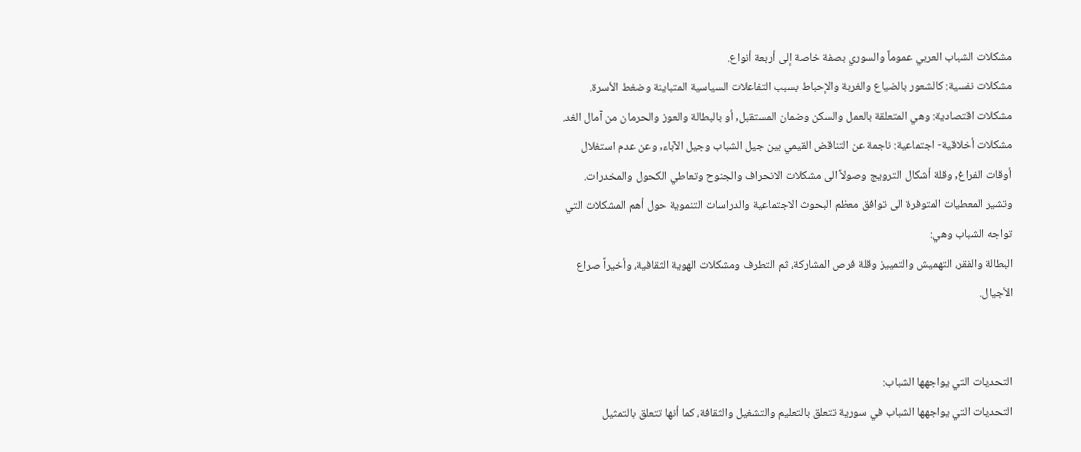مشكلات الشباب العربي عموماً والسوري بصفة خاصة إلى أربعة أنواع.
مشكلات نفسية: كالشعور بالضياع والغربة والإحباط بسبب التفاعلات السياسية المتباينة وضغط الأسرة.
مشكلات اقتصادية: وهي المتعلقة بالعمل والسكن وضمان المستقبل, أو بالبطالة والعوز والحرمان من آمال الغد.
مشكلات أخلاقية- اجتماعية: ناجمة عن التناقض القيمي بين جيل الشباب وجيل الآباء, وعن عدم استغلال أوقات الفراغ, وقلة أشكال الترويج وصولاً الى مشكلات الانحراف والجنوح وتعاطي الكحول والمخدرات. وتشير المعطيات المتوفرة الى توافق معظم البحوث الاجتماعية والدراسات التنموية حول أهم المشكلات التي تواجه الشباب وهي:
البطالة والفقر، التهميش والتمييز وقلة فرص المشاركة، ثم التطرف ومشكلات الهوية الثقافية، وأخيراً صراع الأجيال.


التحديات التي يواجهها الشباب:
التحديات التي يواجهها الشباب في سورية تتعلق بالتعليم والتشغيل والثقافة، كما أنها تتعلق بالتمثيل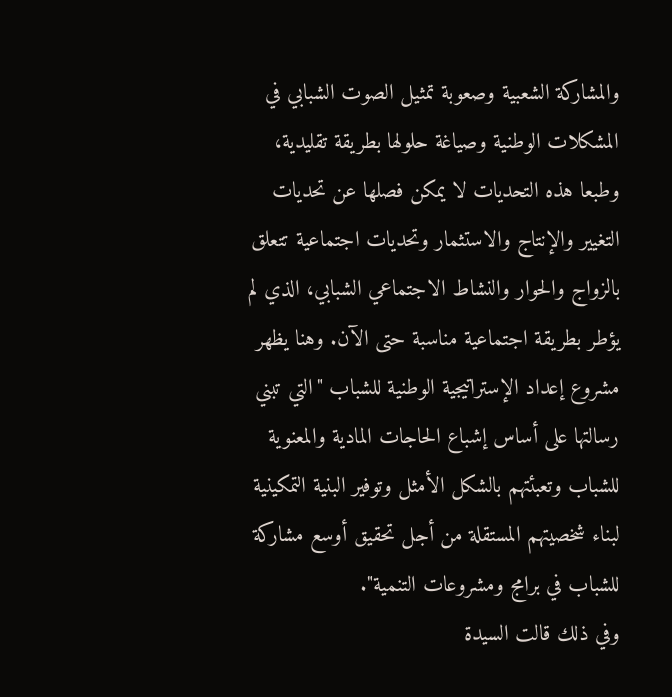والمشاركة الشعبية وصعوبة تمثيل الصوت الشبابي في المشكلات الوطنية وصياغة حلولها بطريقة تقليدية، وطبعا هذه التحديات لا يمكن فصلها عن تحديات التغيير والإنتاج والاستثمار وتحديات اجتماعية تتعلق بالزواج والحوار والنشاط الاجتماعي الشبابي، الذي لم يؤطر بطريقة اجتماعية مناسبة حتى الآن. وهنا يظهر مشروع إعداد الإستراتيجية الوطنية للشباب "التي تبني رسالتها على أساس إشباع الحاجات المادية والمعنوية للشباب وتعبئتهم بالشكل الأمثل وتوفير البنية التمكينية لبناء شخصيتهم المستقلة من أجل تحقيق أوسع مشاركة للشباب في برامج ومشروعات التنمية".
وفي ذلك قالت السيدة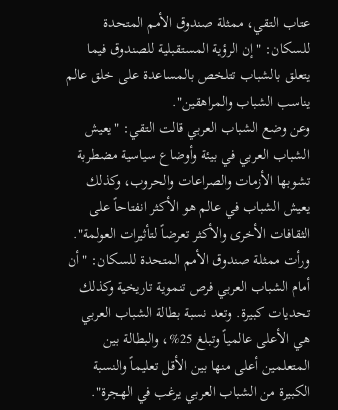عتاب التقي، ممثلة صندوق الأمم المتحدة للسكان: "إن الرؤية المستقبلية للصندوق فيما يتعلق بالشباب تتلخص بالمساعدة على خلق عالم يناسب الشباب والمراهقين".
وعن وضع الشباب العربي قالت التقي: "يعيش الشباب العربي في بيئة وأوضاع سياسية مضطربة تشوبها الأزمات والصراعات والحروب، وكذلك يعيش الشباب في عالم هو الأكثر انفتاحاً على الثقافات الأخرى والأكثر تعرضاً لتأثيرات العولمة".
ورأت ممثلة صندوق الأمم المتحدة للسكان: "أن أمام الشباب العربي فرص تنموية تاريخية وكذلك تحديات كبيرة. وتعد نسبة بطالة الشباب العربي هي الأعلى عالمياً وتبلغ 25%، والبطالة بين المتعلمين أعلى منها بين الأقل تعليماً والنسبة الكبيرة من الشباب العربي يرغب في الهجرة".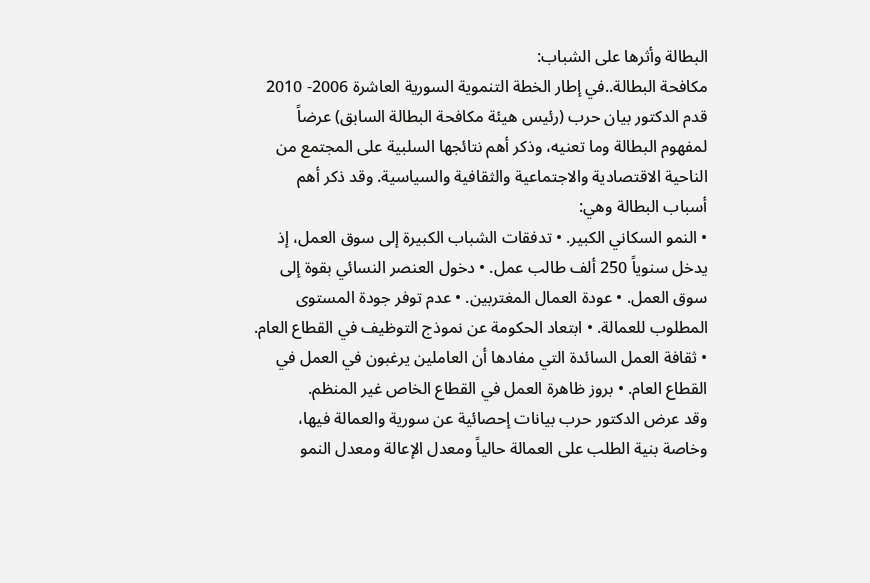البطالة وأثرها على الشباب:
مكافحة البطالة..في إطار الخطة التنموية السورية العاشرة 2006- 2010
قدم الدكتور بيان حرب (رئيس هيئة مكافحة البطالة السابق) عرضاً لمفهوم البطالة وما تعنيه، وذكر أهم نتائجها السلبية على المجتمع من الناحية الاقتصادية والاجتماعية والثقافية والسياسية. وقد ذكر أهم أسباب البطالة وهي:
• النمو السكاني الكبير. • تدفقات الشباب الكبيرة إلى سوق العمل، إذ يدخل سنوياً 250 ألف طالب عمل. • دخول العنصر النسائي بقوة إلى سوق العمل. • عودة العمال المغتربين. • عدم توفر جودة المستوى المطلوب للعمالة. • ابتعاد الحكومة عن نموذج التوظيف في القطاع العام. • ثقافة العمل السائدة التي مفادها أن العاملين يرغبون في العمل في القطاع العام. • بروز ظاهرة العمل في القطاع الخاص غير المنظم.
وقد عرض الدكتور حرب بيانات إحصائية عن سورية والعمالة فيها، وخاصة بنية الطلب على العمالة حالياً ومعدل الإعالة ومعدل النمو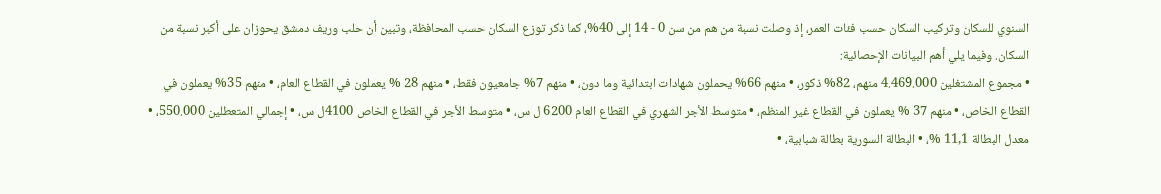السنوي للسكان وتركيب السكان حسب فئات العمر، إذ وصلت نسبة من هم من سن 0 - 14 إلى 40%، كما ذكر توزع السكان حسب المحافظة، وتبين أن حلب وريف دمشق يحوزان على أكبر نسبة من السكان. وفيما يلي أهم البيانات الإحصائية:
• مجموع المشتغلين 4.469.000 منهم، 82% ذكور، • منهم 66% يحملون شهادات ابتدائية وما دون، • منهم 7% جامعيون فقط، • منهم 28 % يعملون في القطاع العام، • منهم 35% يعملون في القطاع الخاص، • منهم 37 % يعملون في القطاع غير المنظم، • متوسط الأجر الشهري في القطاع العام 6200 ل س، • متوسط الأجر في القطاع الخاص 4100ل س، • إجمالي المتعطلين 550.000، • معدل البطالة 11,1 %، • البطالة السورية بطالة شبابية، •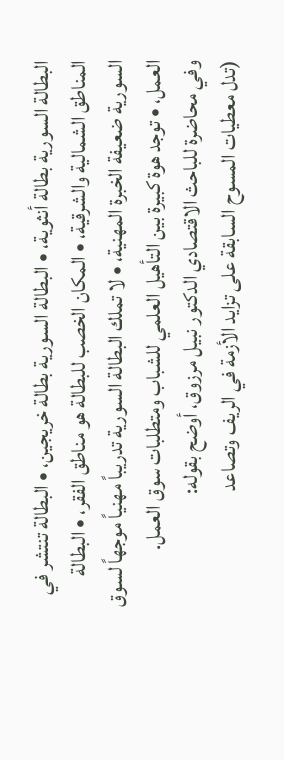البطالة السورية بطالة أنثوية، • البطالة السورية بطالة خريجين، • البطالة تنتشر في المناطق الشمالية والشرقية، • المكان الخصب للبطالة هو مناطق الفقر، • البطالة السورية ضعيفة الخبرة المهنية، • لا تملك البطالة السورية تدريباً مهنياً موجهاً لسوق العمل، • توجد هوة كبيرة بين التأهيل العلمي للشباب ومتطلبات سوق العمل.
وفي محاضرة للباحث الاقتصادي الدكتور نبيل مرزوق، أوضح بقوله:
(تدل معطيات المسوح السابقة على تزايد الأزمة في الريف وتصاعد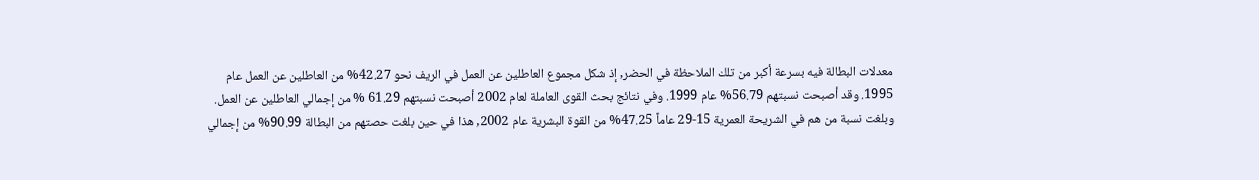معدلات البطالة فيه بسرعة أكبر من تلك الملاحظة في الحضر, إذ شكل مجموع العاطلين عن العمل في الريف نحو 42.27% من العاطلين عن العمل عام 1995. وقد أصبحت نسبتهم 56.79% عام 1999. وفي نتائج بحث القوى العاملة لعام 2002 أصبحت نسبتهم 61.29 % من إجمالي العاطلين عن العمل. وبلغت نسبة من هم في الشريحة العمرية 15-29 عاماً 47.25% من القوة البشرية عام 2002, هذا في حين بلغت حصتهم من البطالة 90.99% من إجمالي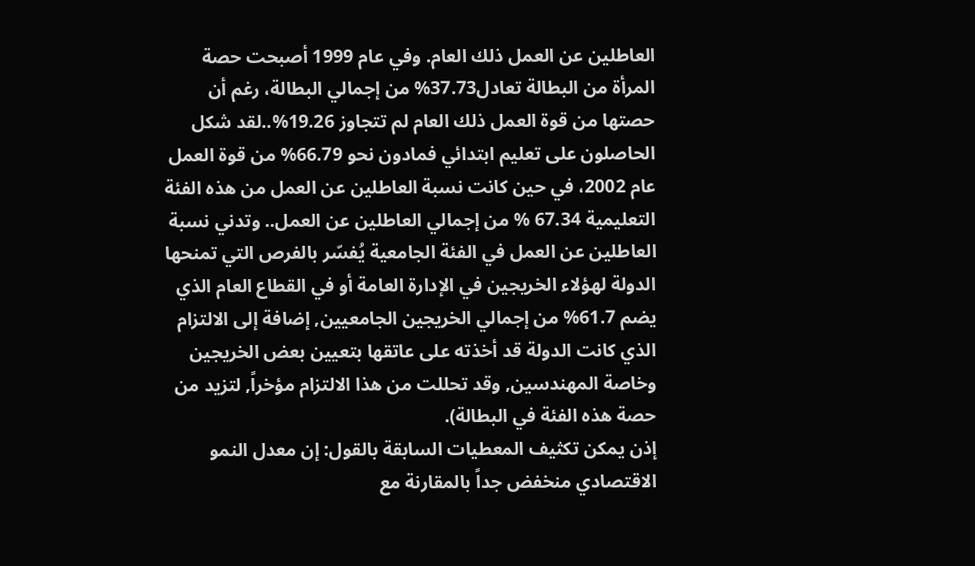العاطلين عن العمل ذلك العام. وفي عام 1999 أصبحت حصة المرأة من البطالة تعادل37.73% من إجمالي البطالة، رغم أن حصتها من قوة العمل ذلك العام لم تتجاوز 19.26%..لقد شكل الحاصلون على تعليم ابتدائي فمادون نحو 66.79% من قوة العمل عام 2002، في حين كانت نسبة العاطلين عن العمل من هذه الفئة التعليمية 67.34 % من إجمالي العاطلين عن العمل.. وتدني نسبة العاطلين عن العمل في الفئة الجامعية يُفسّر بالفرص التي تمنحها الدولة لهؤلاء الخريجين في الإدارة العامة أو في القطاع العام الذي يضم 61.7% من إجمالي الخريجين الجامعيين, إضافة إلى الالتزام الذي كانت الدولة قد أخذته على عاتقها بتعيين بعض الخريجين وخاصة المهندسين, وقد تحللت من هذا الالتزام مؤخراً, لتزيد من حصة هذه الفئة في البطالة).
إذن يمكن تكثيف المعطيات السابقة بالقول: إن معدل النمو الاقتصادي منخفض جداً بالمقارنة مع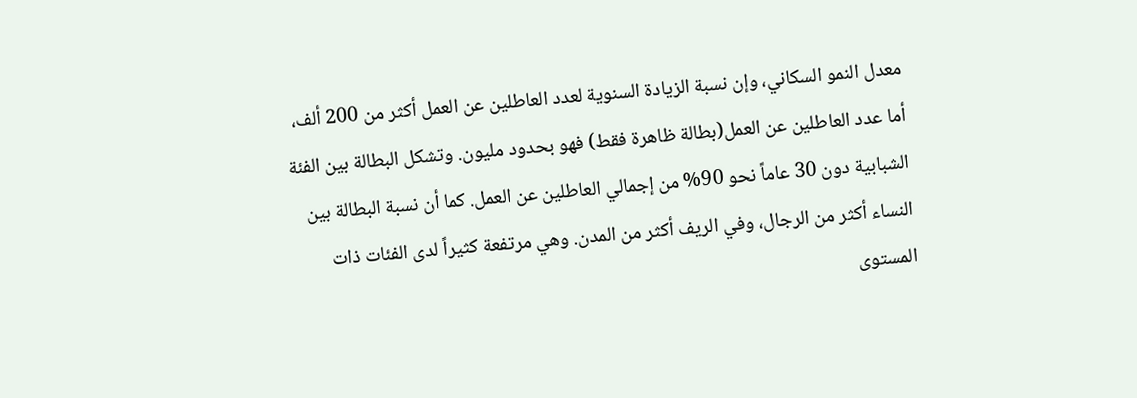معدل النمو السكاني، وإن نسبة الزيادة السنوية لعدد العاطلين عن العمل أكثر من 200 ألف، أما عدد العاطلين عن العمل(بطالة ظاهرة فقط) فهو بحدود مليون. وتشكل البطالة بين الفئة الشبابية دون 30 عاماً نحو 90% من إجمالي العاطلين عن العمل. كما أن نسبة البطالة بين النساء أكثر من الرجال، وفي الريف أكثر من المدن. وهي مرتفعة كثيراً لدى الفئات ذات المستوى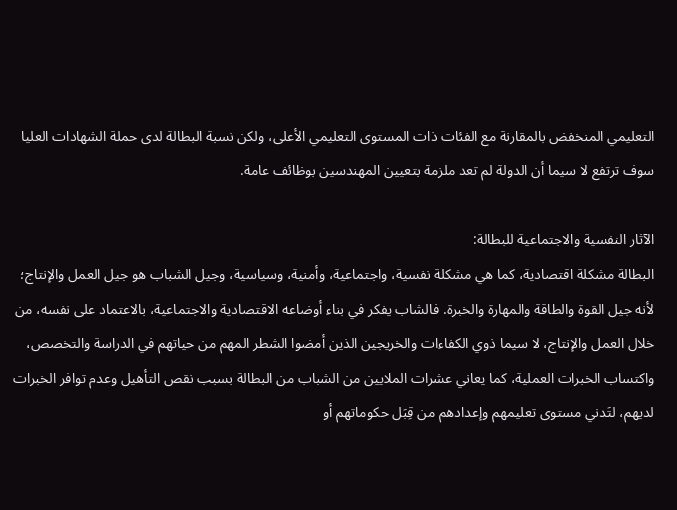التعليمي المنخفض بالمقارنة مع الفئات ذات المستوى التعليمي الأعلى، ولكن نسبة البطالة لدى حملة الشهادات العليا سوف ترتفع لا سيما أن الدولة لم تعد ملزمة بتعيين المهندسين بوظائف عامة.

الآثار النفسية والاجتماعية للبطالة:
البطالة مشكلة اقتصادية، كما هي مشكلة نفسية، واجتماعية، وأمنية، وسياسية، وجيل الشباب هو جيل العمل والإنتاج؛ لأنه جيل القوة والطاقة والمهارة والخبرة. فالشاب يفكر في بناء أوضاعه الاقتصادية والاجتماعية، بالاعتماد على نفسه، من خلال العمل والإنتاج، لا سيما ذوي الكفاءات والخريجين الذين أمضوا الشطر المهم من حياتهم في الدراسة والتخصص، واكتساب الخبرات العملية، كما يعاني عشرات الملايين من الشباب من البطالة بسبب نقص التأهيل وعدم توافر الخبرات لديهم، لتَدني مستوى تعليمهم وإعدادهم من قِبَل حكوماتهم أو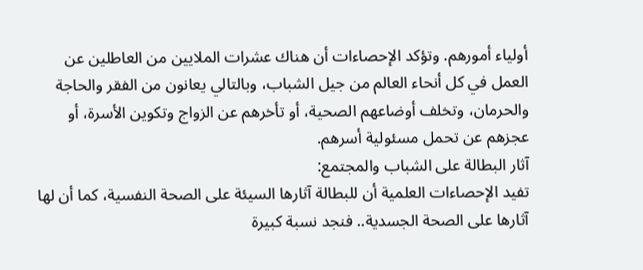أولياء أمورهم. وتؤكد الإحصاءات أن هناك عشرات الملايين من العاطلين عن العمل في كل أنحاء العالم من جيل الشباب، وبالتالي يعانون من الفقر والحاجة والحرمان، وتخلف أوضاعهم الصحية، أو تأخرهم عن الزواج وتكوين الأسرة، أو عجزهم عن تحمل مسئولية أسرهم.
آثار البطالة على الشباب والمجتمع:
تفيد الإحصاءات العلمية أن للبطالة آثارها السيئة على الصحة النفسية، كما أن لها آثارها على الصحة الجسدية.. فنجد نسبة كبيرة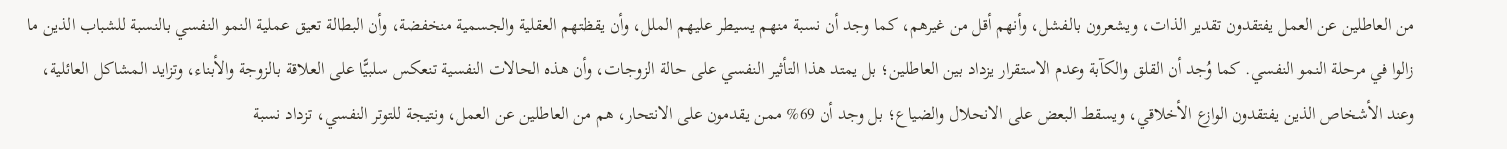من العاطلين عن العمل يفتقدون تقدير الذات، ويشعرون بالفشل، وأنهم أقل من غيرهم، كما وجد أن نسبة منهم يسيطر عليهم الملل، وأن يقظتهم العقلية والجسمية منخفضة، وأن البطالة تعيق عملية النمو النفسي بالنسبة للشباب الذين ما زالوا في مرحلة النمو النفسي. كما وُجد أن القلق والكآبة وعدم الاستقرار يزداد بين العاطلين؛ بل يمتد هذا التأثير النفسي على حالة الزوجات، وأن هذه الحالات النفسية تنعكس سلبيًّا على العلاقة بالزوجة والأبناء، وتزايد المشاكل العائلية، وعند الأشخاص الذين يفتقدون الوازع الأخلاقي، ويسقط البعض على الانحلال والضياع؛ بل وجد أن 69% ممن يقدمون على الانتحار، هم من العاطلين عن العمل، ونتيجة للتوتر النفسي، تزداد نسبة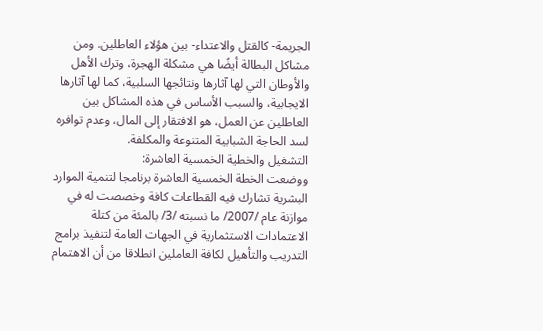الجريمة- كالقتل والاعتداء- بين هؤلاء العاطلين. ومن مشاكل البطالة أيضًا هي مشكلة الهجرة، وترك الأهل والأوطان التي لها آثارها ونتائجها السلبية، كما لها آثارها الايجابية، والسبب الأساس في هذه المشاكل بين العاطلين عن العمل، هو الافتقار إلى المال، وعدم توافره لسد الحاجة الشبابية المتنوعة والمكلفة.
التشغيل والخطية الخمسية العاشرة:
ووضعت الخطة الخمسية العاشرة برنامجا لتنمية الموارد البشرية تشارك فيه القطاعات كافة وخصصت له في موازنة عام /2007/ ما نسبته /3/ بالمئة من كتلة الاعتمادات الاستثمارية في الجهات العامة لتنفيذ برامج التدريب والتأهيل لكافة العاملين انطلاقا من أن الاهتمام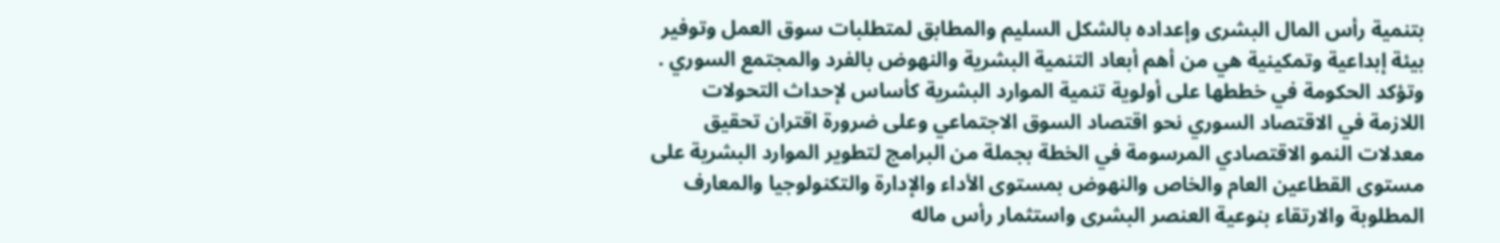بتنمية رأس المال البشرى وإعداده بالشكل السليم والمطابق لمتطلبات سوق العمل وتوفير بيئة إبداعية وتمكينية هي من أهم أبعاد التنمية البشرية والنهوض بالفرد والمجتمع السوري .
وتؤكد الحكومة في خططها على أولوية تنمية الموارد البشرية كأساس لإحداث التحولات اللازمة في الاقتصاد السوري نحو اقتصاد السوق الاجتماعي وعلى ضرورة اقتران تحقيق معدلات النمو الاقتصادي المرسومة في الخطة بجملة من البرامج لتطوير الموارد البشرية على مستوى القطاعين العام والخاص والنهوض بمستوى الأداء والإدارة والتكنولوجيا والمعارف المطلوبة والارتقاء بنوعية العنصر البشرى واستثمار رأس ماله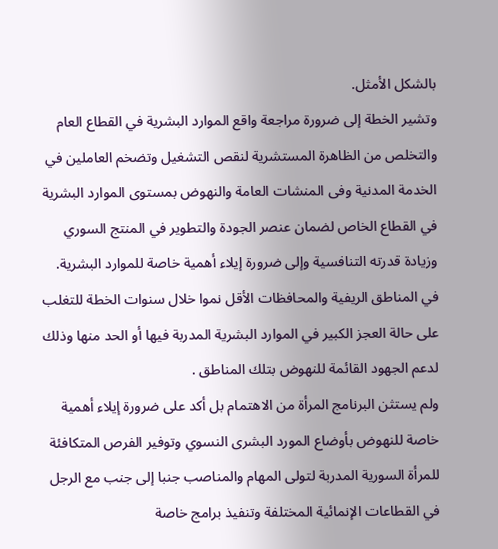بالشكل الأمثل.
وتشير الخطة إلى ضرورة مراجعة واقع الموارد البشرية في القطاع العام والتخلص من الظاهرة المستشرية لنقص التشغيل وتضخم العاملين في الخدمة المدنية وفى المنشات العامة والنهوض بمستوى الموارد البشرية في القطاع الخاص لضمان عنصر الجودة والتطوير في المنتج السوري وزيادة قدرته التنافسية وإلى ضرورة إيلاء أهمية خاصة للموارد البشرية.
في المناطق الريفية والمحافظات الأقل نموا خلال سنوات الخطة للتغلب على حالة العجز الكبير في الموارد البشرية المدربة فيها أو الحد منها وذلك لدعم الجهود القائمة للنهوض بتلك المناطق .
ولم يستثن البرنامج المرأة من الاهتمام بل أكد على ضرورة إيلاء أهمية خاصة للنهوض بأوضاع المورد البشرى النسوي وتوفير الفرص المتكافئة للمرأة السورية المدربة لتولى المهام والمناصب جنبا إلى جنب مع الرجل في القطاعات الإنمائية المختلفة وتنفيذ برامج خاصة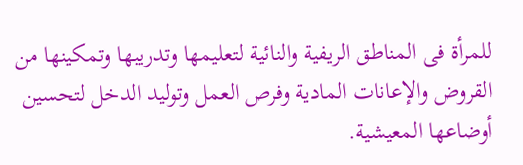للمرأة فى المناطق الريفية والنائية لتعليمها وتدريبها وتمكينها من القروض والإعانات المادية وفرص العمل وتوليد الدخل لتحسين أوضاعها المعيشية.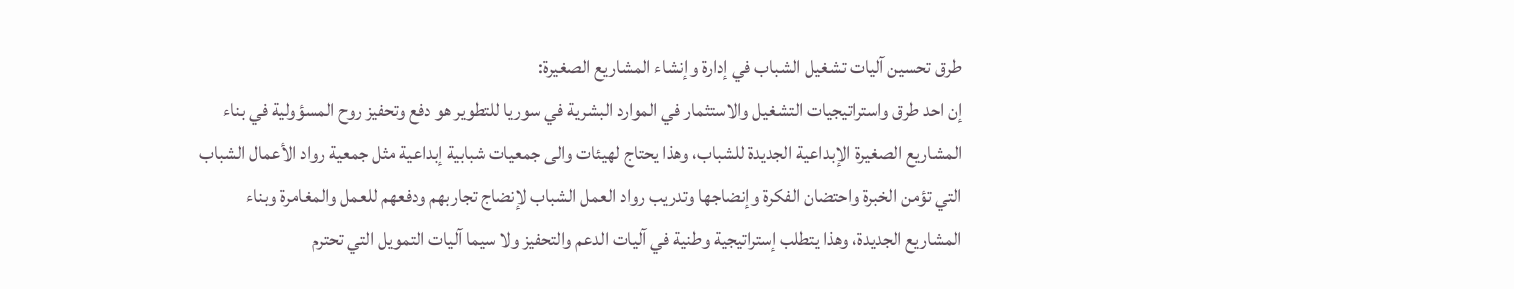طرق تحسين آليات تشغيل الشباب في إدارة وإنشاء المشاريع الصغيرة:
إن احد طرق واستراتيجيات التشغيل والاستثمار في الموارد البشرية في سوريا للتطوير هو دفع وتحفيز روح المسؤولية في بناء المشاريع الصغيرة الإبداعية الجديدة للشباب، وهذا يحتاج لهيئات والى جمعيات شبابية إبداعية مثل جمعية رواد الأعمال الشباب التي تؤمن الخبرة واحتضان الفكرة وإنضاجها وتدريب رواد العمل الشباب لإنضاج تجاربهم ودفعهم للعمل والمغامرة وبناء المشاريع الجديدة، وهذا يتطلب إستراتيجية وطنية في آليات الدعم والتحفيز ولا سيما آليات التمويل التي تحترم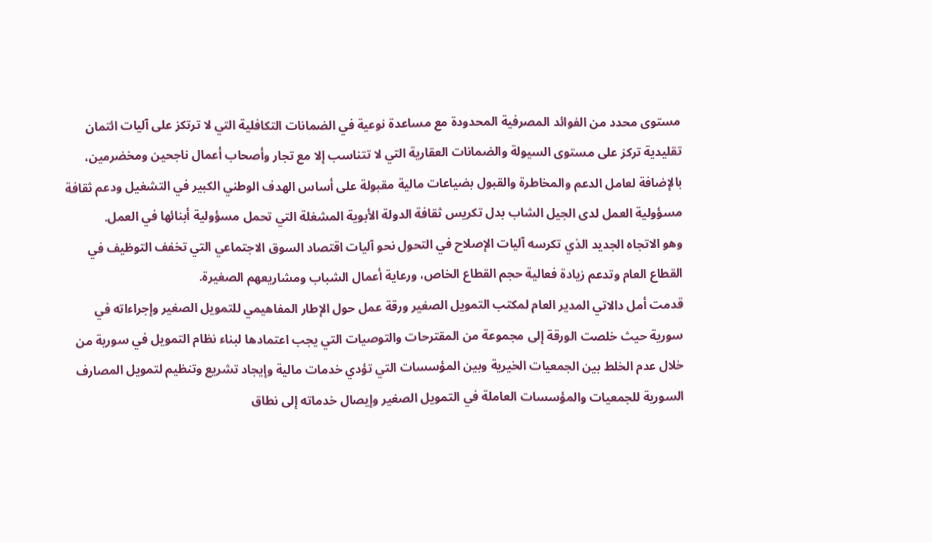مستوى محدد من الفوائد المصرفية المحدودة مع مساعدة نوعية في الضمانات التكافلية التي لا ترتكز على آليات ائتمان تقليدية تركز على مستوى السيولة والضمانات العقارية التي لا تتناسب إلا مع تجار وأصحاب أعمال ناجحين ومخضرمين، بالإضافة لعامل الدعم والمخاطرة والقبول بضياعات مالية مقبولة على أساس الهدف الوطني الكبير في التشغيل ودعم ثقافة مسؤولية العمل لدى الجيل الشاب بدل تكريس ثقافة الدولة الأبوية المشغلة التي تحمل مسؤولية أبنائها في العمل.
وهو الاتجاه الجديد الذي تكرسه آليات الإصلاح في التحول نحو آليات اقتصاد السوق الاجتماعي التي تخفف التوظيف في القطاع العام وتدعم زيادة فعالية حجم القطاع الخاص، ورعاية أعمال الشباب ومشاريعهم الصغيرة.
قدمت أمل دالاتي المدير العام لمكتب التمويل الصغير ورقة عمل حول الإطار المفاهيمي للتمويل الصغير وإجراءاته في سورية حيث خلصت الورقة إلى مجموعة من المقترحات والتوصيات التي يجب اعتمادها لبناء نظام التمويل في سورية من خلال عدم الخلط بين الجمعيات الخيرية وبين المؤسسات التي تؤدي خدمات مالية وإيجاد تشريع وتنظيم لتمويل المصارف السورية للجمعيات والمؤسسات العاملة في التمويل الصغير وإيصال خدماته إلى نطاق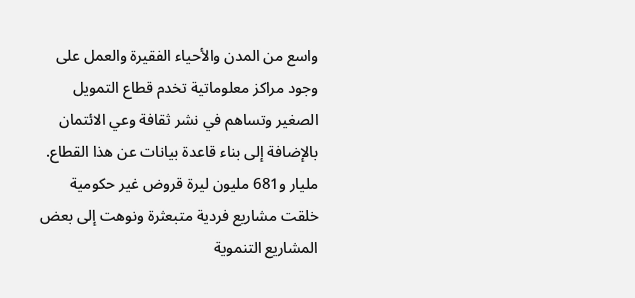واسع من المدن والأحياء الفقيرة والعمل على وجود مراكز معلوماتية تخدم قطاع التمويل الصغير وتساهم في نشر ثقافة وعي الائتمان بالإضافة إلى بناء قاعدة بيانات عن هذا القطاع.
مليار و681 مليون ليرة قروض غير حكومية خلقت مشاريع فردية متبعثرة ونوهت إلى بعض المشاريع التنموية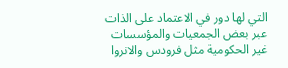التي لها دور في الاعتماد على الذات عبر بعض الجمعيات والمؤسسات غير الحكومية مثل فرودس والانروا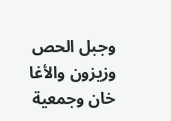وجبل الحص وزيزون والأغا خان وجمعية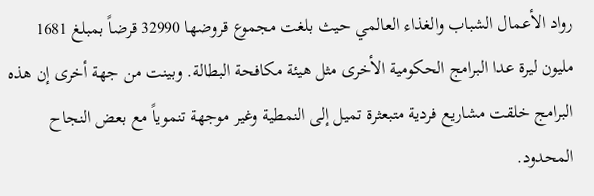رواد الأعمال الشباب والغذاء العالمي حيث بلغت مجموع قروضها 32990 قرضاً بمبلغ 1681 مليون ليرة عدا البرامج الحكومية الأخرى مثل هيئة مكافحة البطالة. وبينت من جهة أخرى إن هذه البرامج خلقت مشاريع فردية متبعثرة تميل إلى النمطية وغير موجهة تنموياً مع بعض النجاح المحدود.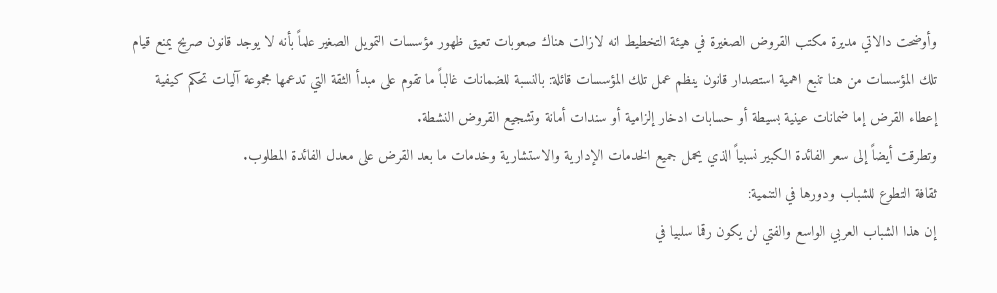وأوضحت دالاتي مديرة مكتب القروض الصغيرة في هيئة التخطيط انه لازالت هناك صعوبات تعيق ظهور مؤسسات التمويل الصغير علماً بأنه لا يوجد قانون صريح يمنع قيام تلك المؤسسات من هنا تنبع اهمية استصدار قانون ينظم عمل تلك المؤسسات قائلة: بالنسبة للضمانات غالباً ما تقوم على مبدأ الثقة التي تدعمها مجموعة آليات تحكم كيفية إعطاء القرض إما ضمانات عينية بسيطة أو حسابات ادخار إلزامية أو سندات أمانة وتشجيع القروض النشطة.
وتطرقت أيضاً إلى سعر الفائدة الكبير نسبياً الذي يحمل جميع الخدمات الإدارية والاستشارية وخدمات ما بعد القرض على معدل الفائدة المطلوب.
ثقافة التطوع للشباب ودورها في التنمية:
إن هذا الشباب العربي الواسع والفتي لن يكون رقما سلبيا في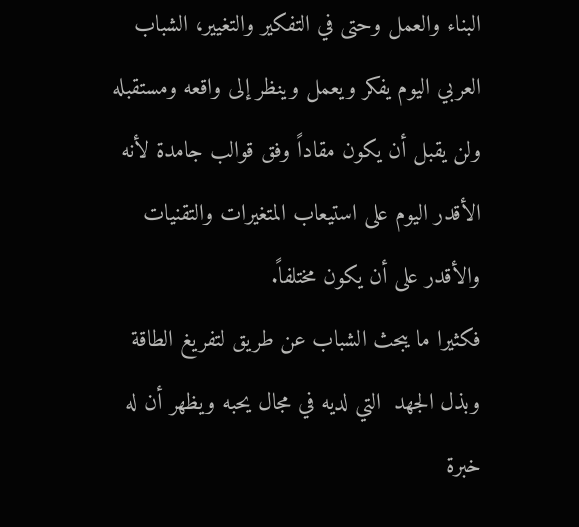البناء والعمل وحتى في التفكير والتغيير، الشباب العربي اليوم يفكر ويعمل وينظر إلى واقعه ومستقبله ولن يقبل أن يكون مقاداً وفق قوالب جامدة لأنه الأقدر اليوم على استيعاب المتغيرات والتقنيات والأقدر على أن يكون مختلفاً.
فكثيرا ما يبحث الشباب عن طريق لتفريغ الطاقة وبذل الجهد  التي لديه في مجال يحبه ويظهر أن له خبرة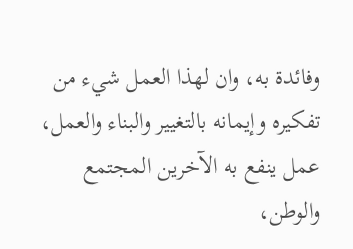وفائدة به، وان لهذا العمل شيء من تفكيره وإيمانه بالتغيير والبناء والعمل، عمل ينفع به الآخرين المجتمع والوطن،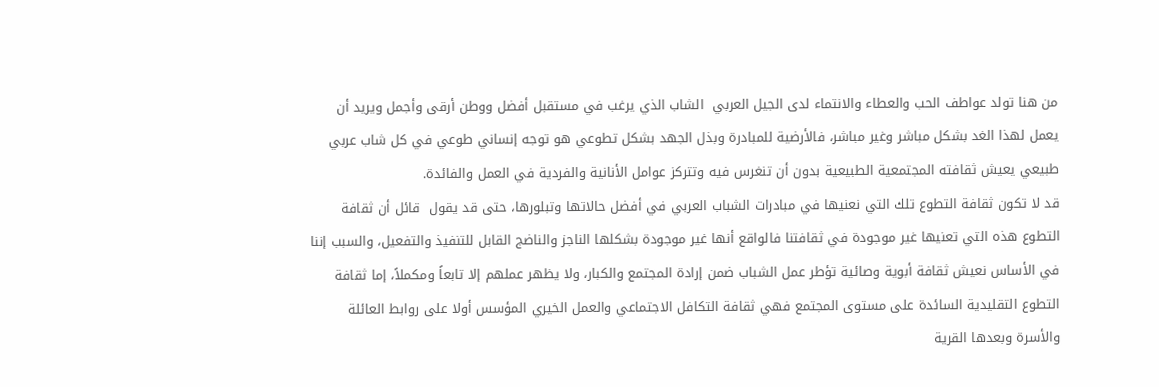من هنا تولد عواطف الحب والعطاء والانتماء لدى الجيل العربي  الشاب الذي يرغب في مستقبل أفضل ووطن أرقى وأجمل ويريد أن يعمل لهذا الغد بشكل مباشر وغير مباشر، فالأرضية للمبادرة وبذل الجهد بشكل تطوعي هو توجه إنساني طوعي في كل شاب عربي طبيعي يعيش ثقافته المجتمعية الطبيعية بدون أن تنغرس فيه وتتركز عوامل الأنانية والفردية في العمل والفائدة.
قد لا تكون ثقافة التطوع تلك التي نعنيها في مبادرات الشباب العربي في أفضل حالاتها وتبلورها، حتى قد يقول  قائل أن ثقافة التطوع هذه التي تعنيها غير موجودة في ثقافتنا فالواقع أنها غير موجودة بشكلها الناجز والناضج القابل للتنفيذ والتفعيل، والسبب إننا في الأساس نعيش ثقافة أبوية وصائية تؤطر عمل الشباب ضمن إرادة المجتمع والكبار، ولا يظهر عملهم إلا تابعاً ومكملاً، إما ثقافة التطوع التقليدية السائدة على مستوى المجتمع فهي ثقافة التكافل الاجتماعي والعمل الخيري المؤسس أولا على روابط العائلة والأسرة وبعدها القرية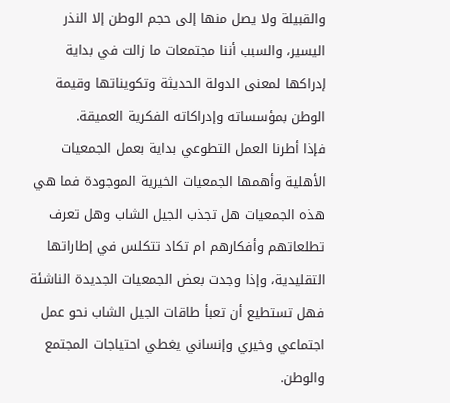والقبيلة ولا يصل منها إلى حجم الوطن إلا النذر اليسير، والسبب أننا مجتمعات ما زالت في بداية إدراكها لمعنى الدولة الحديثة وتكويناتها وقيمة الوطن بمؤسساته وإدراكاته الفكرية العميقة.
فإذا أطرنا العمل التطوعي بداية بعمل الجمعيات الأهلية وأهمها الجمعيات الخيرية الموجودة فما هي هذه الجمعيات هل تجذب الجيل الشاب وهل تعرف تطلعاتهم وأفكارهم ام تكاد تتكلس في إطاراتها التقليدية، وإذا وجدت بعض الجمعيات الجديدة الناشئة فهل تستطيع أن تعبأ طاقات الجيل الشاب نحو عمل اجتماعي وخيري وإنساني يغطي احتياجات المجتمع والوطن.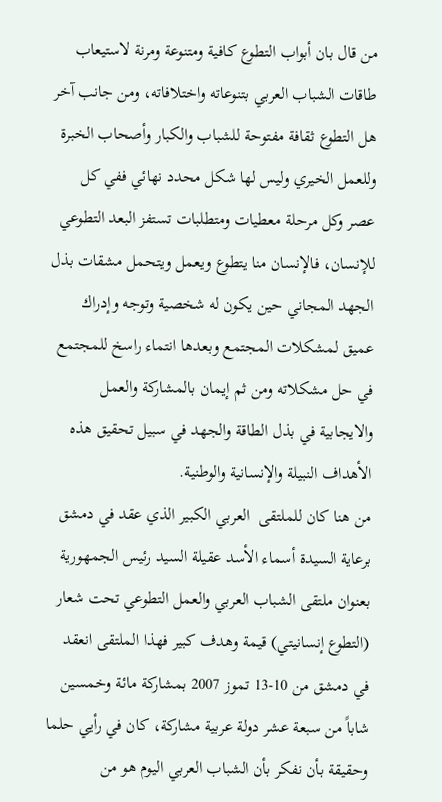من قال بان أبواب التطوع كافية ومتنوعة ومرنة لاستيعاب طاقات الشباب العربي بتنوعاته واختلافاته، ومن جانب آخر هل التطوع ثقافة مفتوحة للشباب والكبار وأصحاب الخبرة وللعمل الخيري وليس لها شكل محدد نهائي ففي كل عصر وكل مرحلة معطيات ومتطلبات تستفز البعد التطوعي للإنسان، فالإنسان منا يتطوع ويعمل ويتحمل مشقات بذل الجهد المجاني حين يكون له شخصية وتوجه وإدراك عميق لمشكلات المجتمع وبعدها انتماء راسخ للمجتمع في حل مشكلاته ومن ثم إيمان بالمشاركة والعمل والايجابية في بذل الطاقة والجهد في سبيل تحقيق هذه الأهداف النبيلة والإنسانية والوطنية.
من هنا كان للملتقى  العربي الكبير الذي عقد في دمشق برعاية السيدة أسماء الأسد عقيلة السيد رئيس الجمهورية بعنوان ملتقى الشباب العربي والعمل التطوعي تحت شعار (التطوع إنسانيتي) قيمة وهدف كبير فهذا الملتقى انعقد  في دمشق من 10-13 تموز 2007 بمشاركة مائة وخمسين شاباً من سبعة عشر دولة عربية مشاركة، كان في رأيي حلما وحقيقة بأن نفكر بأن الشباب العربي اليوم هو من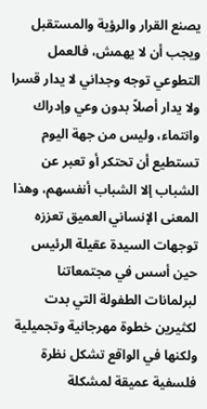يصنع القرار والرؤية والمستقبل ويجب أن لا يهمش، فالعمل التطوعي توجه وجداني لا يدار قسرا ولا يدار أصلاً بدون وعي وإدراك وانتماء، وليس من جهة اليوم تستطيع أن تحتكر أو تعبر عن الشباب إلا الشباب أنفسهم، وهذا المعنى الإنساني العميق تعززه توجهات السيدة عقيلة الرئيس حين أسس في مجتمعاتنا لبرلمانات الطفولة التي بدت لكثيرين خطوة مهرجانية وتجميلية ولكنها في الواقع تشكل نظرة فلسفية عميقة لمشكلة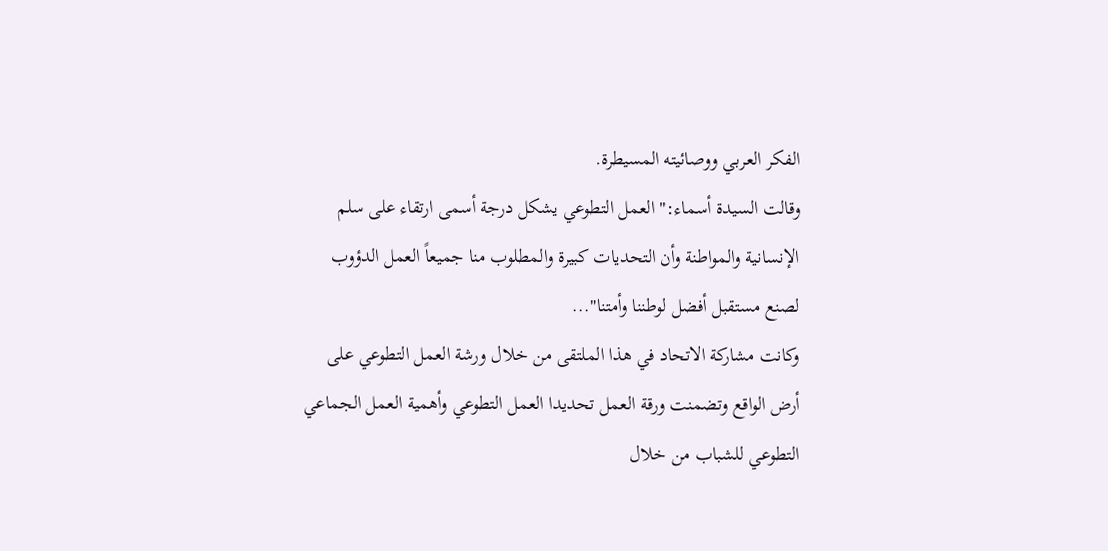الفكر العربي ووصائيته المسيطرة.
وقالت السيدة أسماء:" العمل التطوعي يشكل درجة أسمى ارتقاء على سلم الإنسانية والمواطنة وأن التحديات كبيرة والمطلوب منا جميعاً العمل الدؤوب لصنع مستقبل أفضل لوطننا وأمتنا"...
وكانت مشاركة الاتحاد في هذا الملتقى من خلال ورشة العمل التطوعي على أرض الواقع وتضمنت ورقة العمل تحديدا العمل التطوعي وأهمية العمل الجماعي التطوعي للشباب من خلال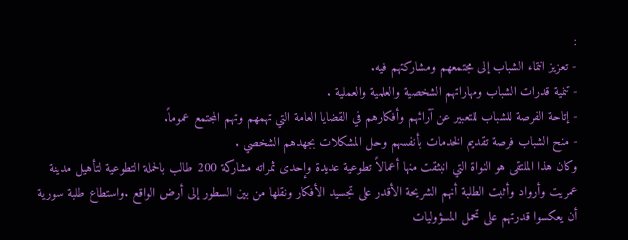:
- تعزيز انتماء الشباب إلى مجتمعهم ومشاركتهم فيه.
- تنمية قدرات الشباب ومهاراتهم الشخصية والعلمية والعملية .
- إتاحة الفرصة للشباب للتعبير عن آرائهم وأفكارهم في القضايا العامة التي تهمهم وتهم المجتمع عموماً.
- منح الشباب فرصة تقديم الخدمات بأنفسهم وحل المشكلات بجهدهم الشخصي .
وكان هذا الملتقى هو النواة التي انبثقت منها أعمالاً تطوعية عديدة وإحدى ثمراته مشاركة 200 طالب بالحملة التطوعية لتأهيل مدينة عمريت وأرواد وأثبت الطلبة أنهم الشريحة الأقدر على تجسيد الأفكار ونقلها من بين السطور إلى أرض الواقع .واستطاع طلبة سورية أن يعكسوا قدرتهم على تحمل المسؤوليات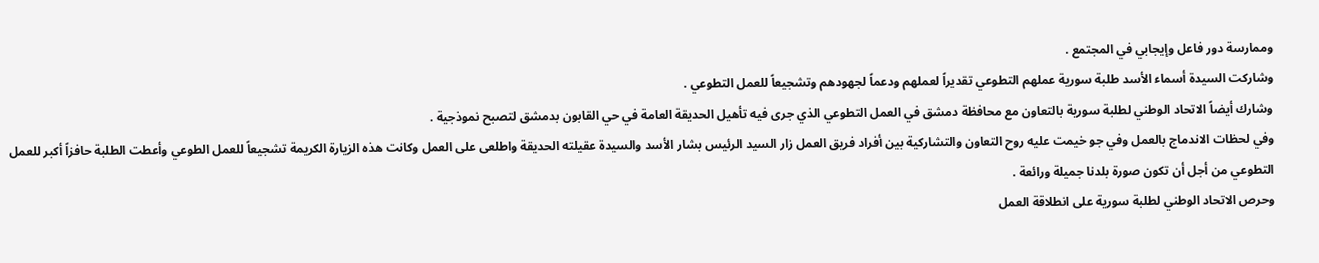وممارسة دور فاعل وإيجابي في المجتمع .
وشاركت السيدة أسماء الأسد طلبة سورية عملهم التطوعي تقديراً لعملهم ودعماً لجهودهم وتشجيعاً للعمل التطوعي .
وشارك أيضاً الاتحاد الوطني لطلبة سورية بالتعاون مع محافظة دمشق في العمل التطوعي الذي جرى فيه تأهيل الحديقة العامة في حي القابون بدمشق لتصبح نموذجية .
وفي لحظات الاندماج بالعمل وفي جو خيمت عليه روح التعاون والتشاركية بين أفراد فريق العمل زار السيد الرئيس بشار الأسد والسيدة عقيلته الحديقة واطلعى على العمل وكانت هذه الزيارة الكريمة تشجيعاً للعمل الطوعي وأعطت الطلبة حافزاً أكبر للعمل التطوعي من أجل أن تكون صورة بلدنا جميلة ورائعة .
وحرص الاتحاد الوطني لطلبة سورية على انطلاقة العمل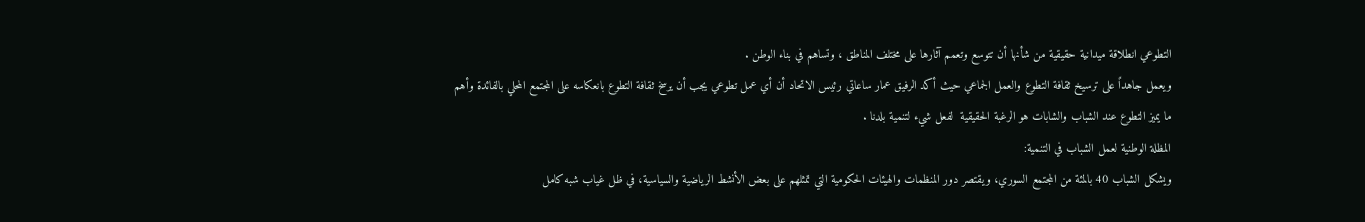التطوعي انطلاقة ميدانية حقيقية من شأنها أن تتوسع وتعمم آثارها على مختلف المناطق ، وتساهم في بناء الوطن .
ويعمل جاهداً على ترسيخ ثقافة التطوع والعمل الجماعي حيث أكد الرفيق عمار ساعاتي رئيس الاتحاد أن أي عمل تطوعي يجب أن يرسخ ثقافة التطوع بانعكاسه على المجتمع المحلي بالفائدة وأهم ما يميز التطوع عند الشباب والشابات هو الرغبة الحقيقية  لفعل شيء لتنمية بلدنا .
المظلة الوطنية لعمل الشباب في التنمية:
ويشكل الشباب 40 بالمئة من المجتمع السوري، ويقتصر دور المنظمات والهيئات الحكومية التي تمثلهم على بعض الأنشط الرياضية والسياسية، في ظل غياب شبه كامل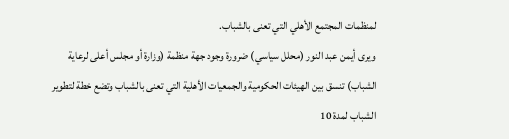لمنظمات المجتمع الأهلي التي تعنى بالشباب.
ويرى أيمن عبد النور (محلل سياسي) ضرورة وجود جهة منظمة (وزارة أو مجلس أعلى لرعاية الشباب) تنسق بين الهيئات الحكومية والجمعيات الأهلية التي تعنى بالشباب وتضع خطة لتطوير الشباب لمدة 10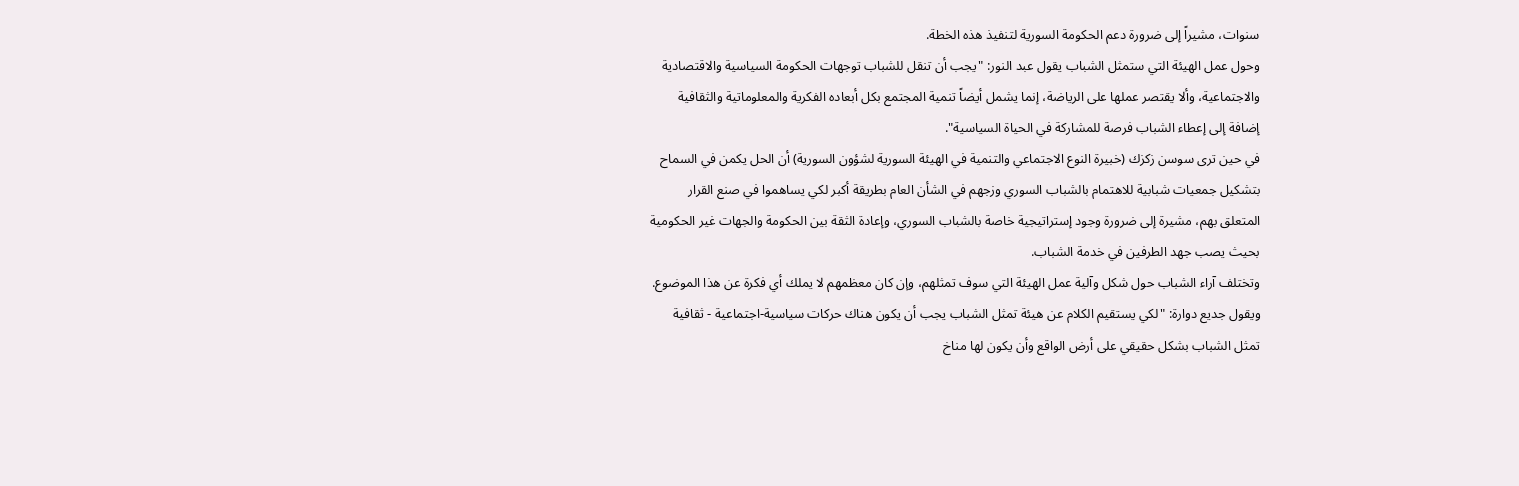سنوات، مشيراً إلى ضرورة دعم الحكومة السورية لتنفيذ هذه الخطة.
وحول عمل الهيئة التي ستمثل الشباب يقول عبد النور: "يجب أن تنقل للشباب توجهات الحكومة السياسية والاقتصادية والاجتماعية، وألا يقتصر عملها على الرياضة، إنما يشمل أيضاً تنمية المجتمع بكل أبعاده الفكرية والمعلوماتية والثقافية إضافة إلى إعطاء الشباب فرصة للمشاركة في الحياة السياسية".
في حين ترى سوسن زكزك (خبيرة النوع الاجتماعي والتنمية في الهيئة السورية لشؤون السورية) أن الحل يكمن في السماح بتشكيل جمعيات شبابية للاهتمام بالشباب السوري وزجهم في الشأن العام بطريقة أكبر لكي يساهموا في صنع القرار المتعلق بهم، مشيرة إلى ضرورة وجود إستراتيجية خاصة بالشباب السوري، وإعادة الثقة بين الحكومة والجهات غير الحكومية بحيث يصب جهد الطرفين في خدمة الشباب.
وتختلف آراء الشباب حول شكل وآلية عمل الهيئة التي سوف تمثلهم، وإن كان معظمهم لا يملك أي فكرة عن هذا الموضوع.
ويقول جديع دوارة: "لكي يستقيم الكلام عن هيئة تمثل الشباب يجب أن يكون هناك حركات سياسية-اجتماعية - ثقافية تمثل الشباب بشكل حقيقي على أرض الواقع وأن يكون لها مناخ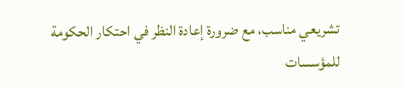تشريعي مناسب، مع ضرورة إعادة النظر في احتكار الحكومة للمؤسسات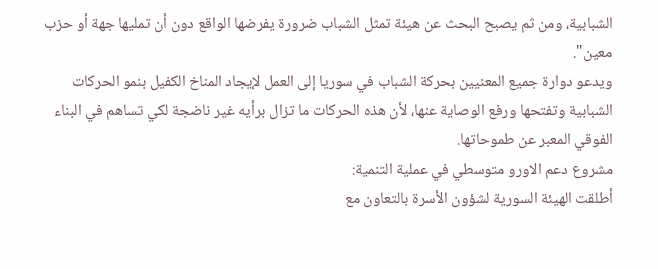الشبابية، ومن ثم يصبح البحث عن هيئة تمثل الشباب ضرورة يفرضها الواقع دون أن تمليها جهة أو حزب معين".
ويدعو دوارة جميع المعنيين بحركة الشباب في سوريا إلى العمل لإيجاد المناخ الكفيل بنمو الحركات الشبابية وتفتحها ورفع الوصاية عنها، لأن هذه الحركات ما تزال برأيه غير ناضجة لكي تساهم في البناء الفوقي المعبر عن طموحاتها.
مشروع دعم الاورو متوسطي في عملية التنمية:
أطلقت الهيئة السورية لشؤون الأسرة بالتعاون مع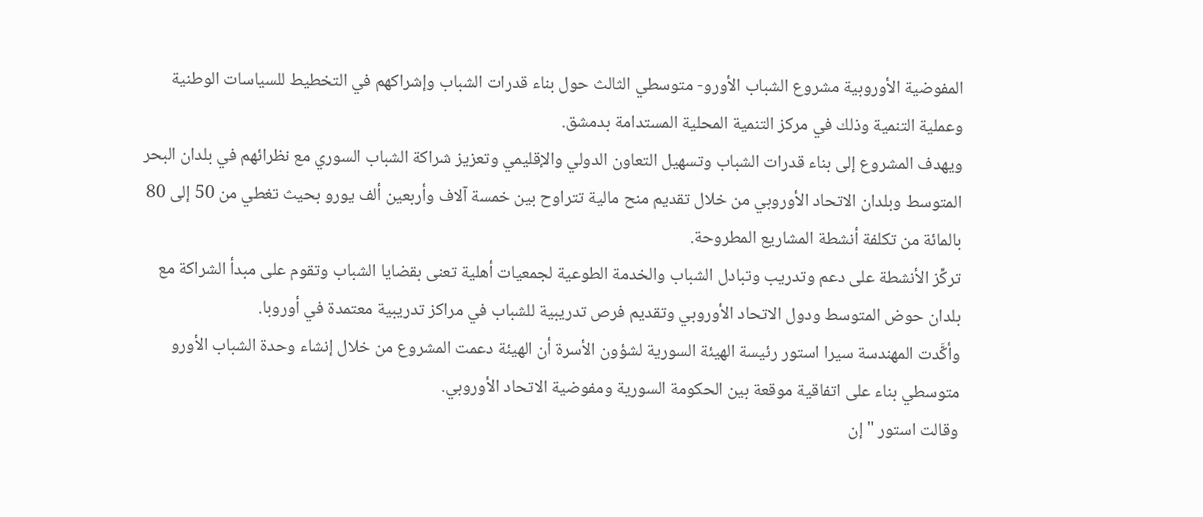المفوضية الأوروبية مشروع الشباب الأورو- متوسطي الثالث حول بناء قدرات الشباب وإشراكهم في التخطيط للسياسات الوطنية وعملية التنمية وذلك في مركز التنمية المحلية المستدامة بدمشق.
ويهدف المشروع إلى بناء قدرات الشباب وتسهيل التعاون الدولي والإقليمي وتعزيز شراكة الشباب السوري مع نظرائهم في بلدان البحر المتوسط وبلدان الاتحاد الأوروبي من خلال تقديم منح مالية تتراوح بين خمسة آلاف وأربعين ألف يورو بحيث تغطي من 50 إلى 80 بالمائة من تكلفة أنشطة المشاريع المطروحة.
تركِّز الأنشطة على دعم وتدريب وتبادل الشباب والخدمة الطوعية لجمعيات أهلية تعنى بقضايا الشباب وتقوم على مبدأ الشراكة مع بلدان حوض المتوسط ودول الاتحاد الأوروبي وتقديم فرص تدريبية للشباب في مراكز تدريبية معتمدة في أوروبا.
وأكَّدت المهندسة سيرا استور رئيسة الهيئة السورية لشؤون الأسرة أن الهيئة دعمت المشروع من خلال إنشاء وحدة الشباب الأورو متوسطي بناء على اتفاقية موقعة بين الحكومة السورية ومفوضية الاتحاد الأوروبي.
وقالت استور "إن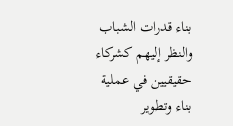بناء قدرات الشباب والنظر إليهم كشركاء حقيقيين في عملية بناء وتطوير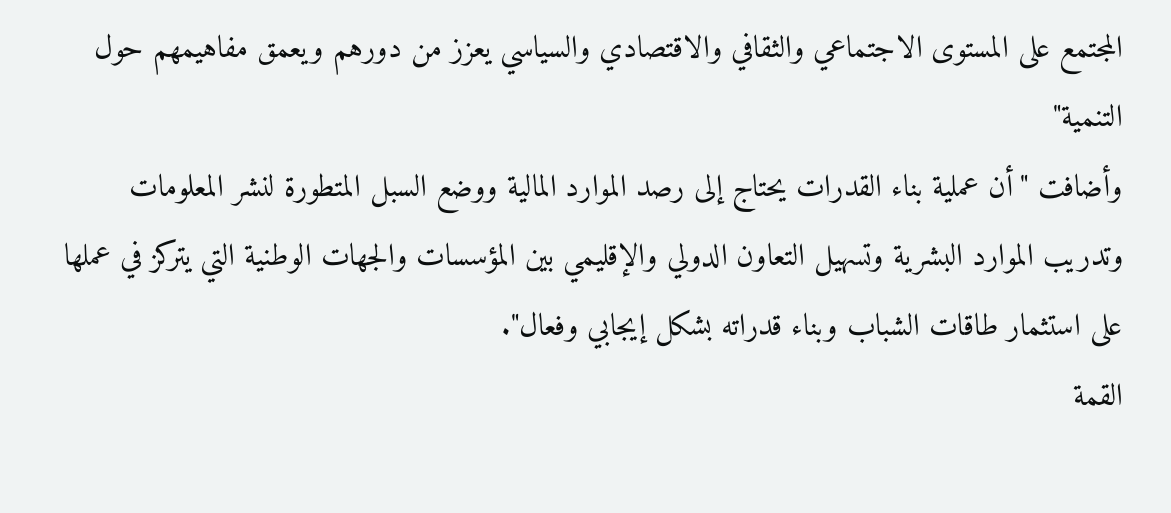المجتمع على المستوى الاجتماعي والثقافي والاقتصادي والسياسي يعزز من دورهم ويعمق مفاهيمهم حول التنمية"
وأضافت "أن عملية بناء القدرات يحتاج إلى رصد الموارد المالية ووضع السبل المتطورة لنشر المعلومات وتدريب الموارد البشرية وتسهيل التعاون الدولي والإقليمي بين المؤسسات والجهات الوطنية التي يتركز في عملها على استثمار طاقات الشباب وبناء قدراته بشكل إيجابي وفعال".
القمة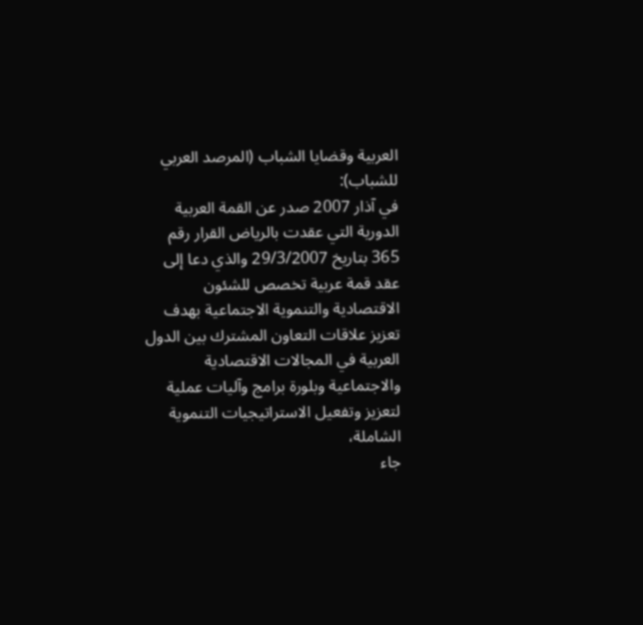العربية وقضايا الشباب (المرصد العربي للشباب):
في آذار 2007 صدر عن القمة العربية الدورية التي عقدت بالرياض القرار رقم 365 بتاريخ 29/3/2007 والذي دعا إلى عقد قمة عربية تخصص للشئون الاقتصادية والتنموية الاجتماعية بهدف تعزيز علاقات التعاون المشترك بين الدول العربية في المجالات الاقتصادية والاجتماعية وبلورة برامج وآليات عملية لتعزيز وتفعيل الاستراتيجيات التنموية الشاملة،
جاء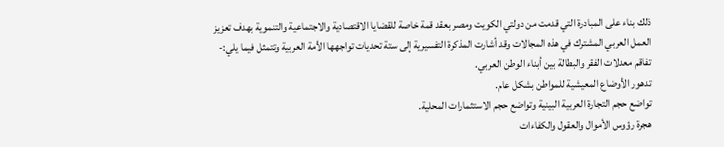ذلك بناء على المبادرة التي قدمت من دولتي الكويت ومصر بعقد قمة خاصة للقضايا الاقتصادية والاجتماعية والتنموية بهدف تعزيز العمل العربي المشترك في هذه المجالات وقد أشارت المذكرة التفسيرية إلى ستة تحديات تواجهها الأمة العربية وتتمثل فيما يلي:-
تفاقم معدلات الفقر والبطالة بين أبناء الوطن العربي.
تدهور الأوضاع المعيشية للمواطن بشكل عام.
تواضع حجم التجارة العربية البينية وتواضع حجم الاستثمارات المحلية.
هجرة رؤوس الأموال والعقول والكفاءات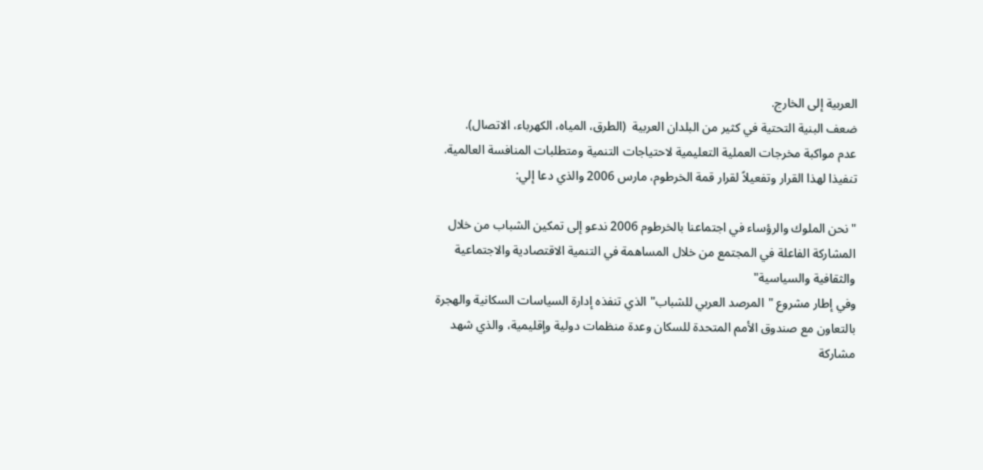العربية إلى الخارج.
ضعف البنية التحتية في كثير من البلدان العربية  (الطرق، المياه، الكهرباء، الاتصال).
عدم مواكبة مخرجات العملية التعليمية لاحتياجات التنمية ومتطلبات المنافسة العالمية.
تنفيذا لهذا القرار وتفعيلاً لقرار قمة الخرطوم، مارس 2006 والذي دعا إلي:

" نحن الملوك والرؤساء في اجتماعنا بالخرطوم 2006 ندعو إلى تمكين الشباب من خلال المشاركة الفاعلة في المجتمع من خلال المساهمة في التنمية الاقتصادية والاجتماعية والثقافية والسياسية"
وفي إطار مشروع "المرصد العربي للشباب" الذي تنفذه إدارة السياسات السكانية والهجرة بالتعاون مع صندوق الأمم المتحدة للسكان وعدة منظمات دولية وإقليمية، والذي شهد مشاركة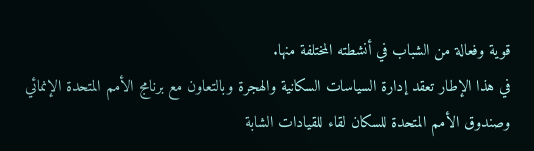قوية وفعالة من الشباب في أنشطته المختلفة منها.
في هذا الإطار تعقد إدارة السياسات السكانية والهجرة وبالتعاون مع برنامج الأمم المتحدة الإنمائي وصندوق الأمم المتحدة للسكان لقاء للقيادات الشابة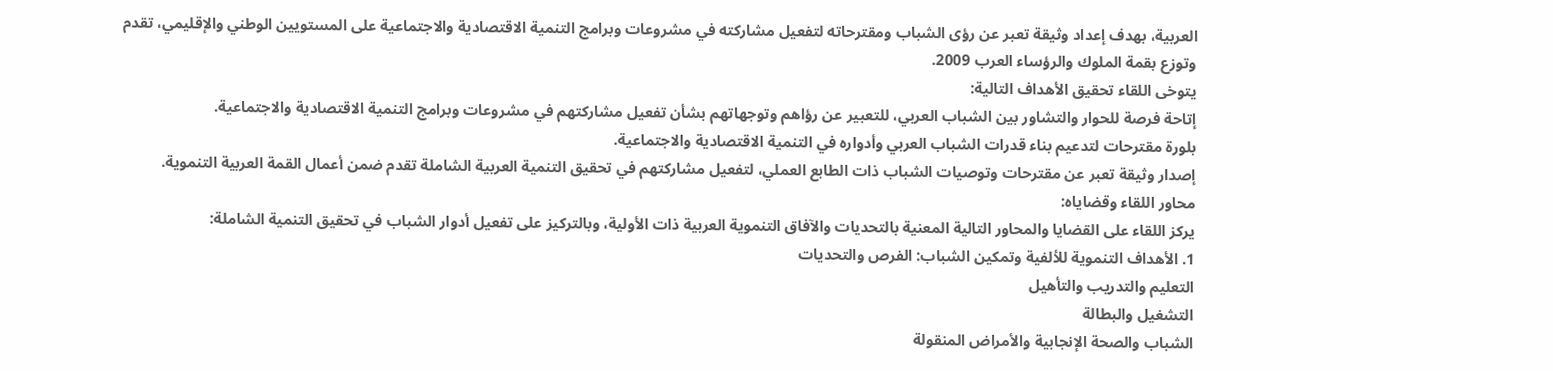العربية، بهدف إعداد وثيقة تعبر عن رؤى الشباب ومقترحاته لتفعيل مشاركته في مشروعات وبرامج التنمية الاقتصادية والاجتماعية على المستويين الوطني والإقليمي، تقدم وتوزع بقمة الملوك والرؤساء العرب 2009.
يتوخى اللقاء تحقيق الأهداف التالية:
إتاحة فرصة للحوار والتشاور بين الشباب العربي، للتعبير عن رؤاهم وتوجهاتهم بشأن تفعيل مشاركتهم في مشروعات وبرامج التنمية الاقتصادية والاجتماعية.
بلورة مقترحات لتدعيم بناء قدرات الشباب العربي وأدواره في التنمية الاقتصادية والاجتماعية.
إصدار وثيقة تعبر عن مقترحات وتوصيات الشباب ذات الطابع العملي، لتفعيل مشاركتهم في تحقيق التنمية العربية الشاملة تقدم ضمن أعمال القمة العربية التنموية.
محاور اللقاء وقضاياه:
يركز اللقاء على القضايا والمحاور التالية المعنية بالتحديات والآفاق التنموية العربية ذات الأولية، وبالتركيز على تفعيل أدوار الشباب في تحقيق التنمية الشاملة:
1. الأهداف التنموية للألفية وتمكين الشباب: الفرص والتحديات
التعليم والتدريب والتأهيل
التشغيل والبطالة
الشباب والصحة الإنجابية والأمراض المنقولة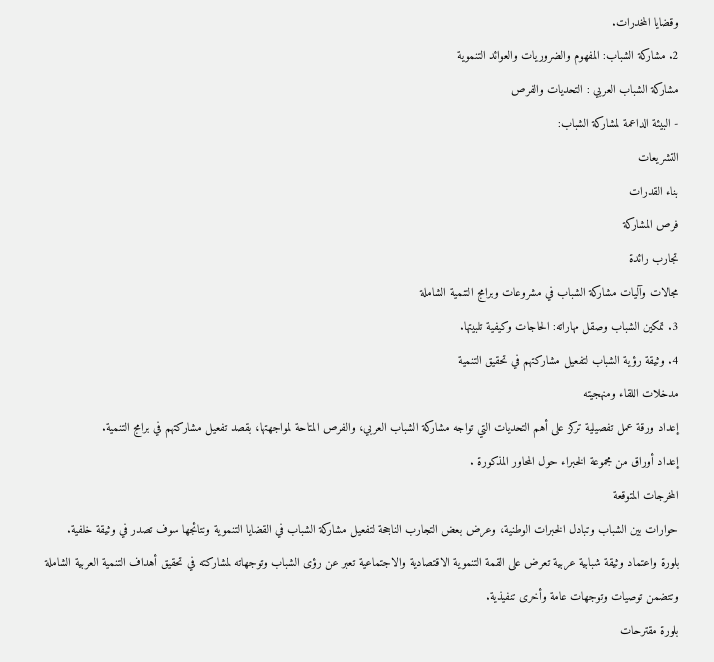وقضايا المخدرات.
2. مشاركة الشباب: المفهوم والضروريات والعوائد التنموية
مشاركة الشباب العربي : التحديات والفرص
- البيئة الداعمة لمشاركة الشباب:
التشريعات
بناء القدرات
فرص المشاركة
تجارب رائدة
مجالات وآليات مشاركة الشباب في مشروعات وبرامج التنمية الشاملة
3. تمكين الشباب وصقل مهاراته: الحاجات وكيفية تلبيتها.
4. وثيقة رؤية الشباب لتفعيل مشاركتهم في تحقيق التنمية
مدخلات اللقاء ومنهجيته
إعداد ورقة عمل تفصيلية تركز على أهم التحديات التي تواجه مشاركة الشباب العربي، والفرص المتاحة لمواجهتها، بقصد تفعيل مشاركتهم في برامج التنمية.
إعداد أوراق من مجموعة الخبراء حول المحاور المذكورة .
المخرجات المتوقعة
حوارات بين الشباب وتبادل الخبرات الوطنية، وعرض بعض التجارب الناجحة لتفعيل مشاركة الشباب في القضايا التنموية ونتائجها سوف تصدر في وثيقة خلفية.
بلورة واعتماد وثيقة شبابية عربية تعرض على القمة التنموية الاقتصادية والاجتماعية تعبر عن رؤى الشباب وتوجهاته لمشاركته في تحقيق أهداف التنمية العربية الشاملة وتتضمن توصيات وتوجهات عامة وأخرى تنفيذية.
بلورة مقترحات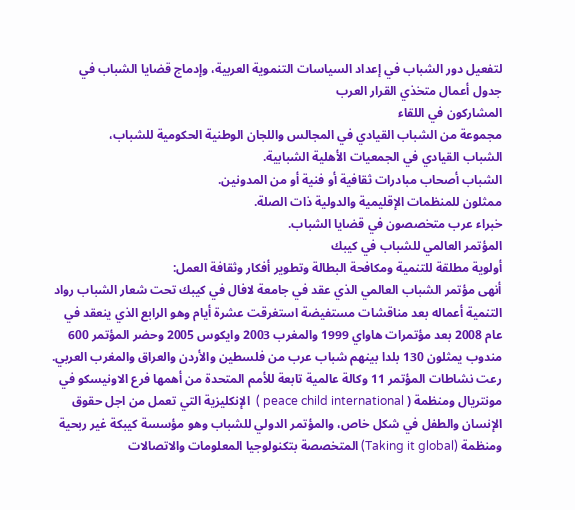لتفعيل دور الشباب في إعداد السياسات التنموية العربية، وإدماج قضايا الشباب في جدول أعمال متخذي القرار العرب
المشاركون في اللقاء
مجموعة من الشباب القيادي في المجالس واللجان الوطنية الحكومية للشباب،
الشباب القيادي في الجمعيات الأهلية الشبابية.
الشباب أصحاب مبادرات ثقافية أو فنية أو من المدونين.
ممثلون للمنظمات الإقليمية والدولية ذات الصلة.
خبراء عرب متخصصون في قضايا الشباب.
المؤتمر العالمي للشباب في كيبك
أولوية مطلقة للتنمية ومكافحة البطالة وتطوير أفكار وثقافة العمل:
أنهى مؤتمر الشباب العالمي الذي عقد في جامعة لافال في كيبك تحت شعار الشباب رواد التنمية أعماله بعد مناقشات مستفيضة استغرقت عشرة أيام وهو الرابع الذي ينعقد في عام 2008 بعد مؤتمرات هاواي 1999 والمغرب 2003 وايكوس 2005 وحضر المؤتمر 600 مندوب يمثلون 130 بلدا بينهم شباب عرب من فلسطين والأردن والعراق والمغرب العربي.
رعت نشاطات المؤتمر 11 وكالة عالمية تابعة للأمم المتحدة من أهمها فرع الاونيسكو في مونتريال ومنظمة ( peace child international )  الإنكليزية التي تعمل من اجل حقوق الإنسان والطفل في شكل خاص، والمؤتمر الدولي للشباب وهو مؤسسة كيبكة غير ربحية ومنظمة (Taking it global) المتخصصة بتكنولوجيا المعلومات والاتصالات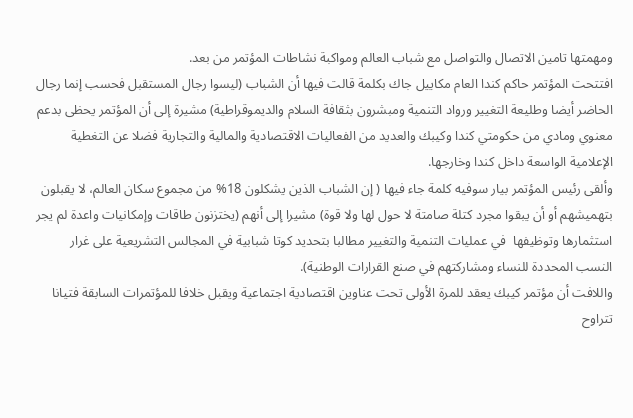ومهمتها تامين الاتصال والتواصل مع شباب العالم ومواكبة نشاطات المؤتمر من بعد.
افتتحت المؤتمر حاكم كندا العام مكاييل جاك بكلمة قالت فيها أن الشباب (ليسوا رجال المستقبل فحسب إنما رجال الحاضر أيضا وطليعة التغيير ورواد التنمية ومبشرون بثقافة السلام والديموقراطية) مشيرة إلى أن المؤتمر يحظى بدعم معنوي ومادي من حكومتي كندا وكيبك والعديد من الفعاليات الاقتصادية والمالية والتجارية فضلا عن التغطية الإعلامية الواسعة داخل كندا وخارجها.
وألقى رئيس المؤتمر بيار سوفيه كلمة جاء فيها ( إن الشباب الذين يشكلون 18% من مجموع سكان العالم، لا يقبلون بتهميشهم أو أن يبقوا مجرد كتلة صامتة لا حول لها ولا قوة) مشيرا إلى أنهم (يختزنون طاقات وإمكانيات واعدة لم يجر استثمارها وتوظيفها  في عمليات التنمية والتغيير مطالبا بتحديد كوتا شبابية في المجالس التشريعية على غرار النسب المحددة للنساء ومشاركتهم في صنع القرارات الوطنية).
واللافت أن مؤتمر كيبك يعقد للمرة الأولى تحت عناوين اقتصادية اجتماعية ويقبل خلافا للمؤتمرات السابقة فتيانا تتراوح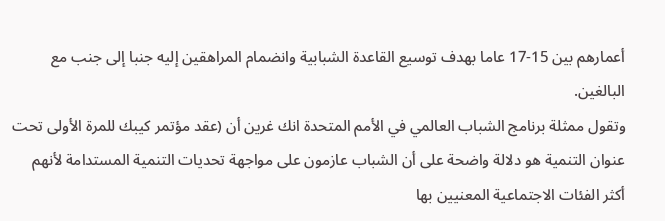أعمارهم بين 15-17 عاما بهدف توسيع القاعدة الشبابية وانضمام المراهقين إليه جنبا إلى جنب مع البالغين.
وتقول ممثلة برنامج الشباب العالمي في الأمم المتحدة انك غرين أن (عقد مؤتمر كيبك للمرة الأولى تحت عنوان التنمية هو دلالة واضحة على أن الشباب عازمون على مواجهة تحديات التنمية المستدامة لأنهم أكثر الفئات الاجتماعية المعنيين بها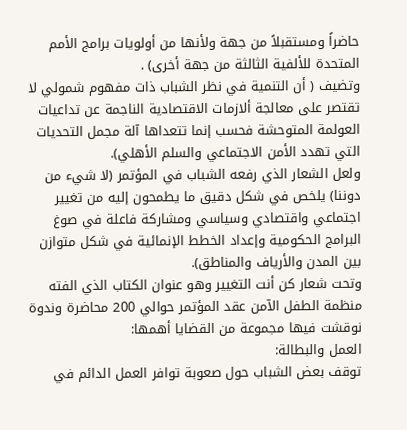حاضراً ومستقبلاً من جهة ولأنها من أولويات برامج الأمم المتحدة للألفية الثالثة من جهة أخرى) .
وتضيف ( أن التنمية في نظر الشباب ذات مفهوم شمولي لا تقتصر على معالجة ألازمات الاقتصادية الناجمة عن تداعيات العولمة المتوحشة فحسب إنما تتعداها آلة مجمل التحديات التي تهدد الأمن الاجتماعي والسلم الأهلي).
ولعل الشعار الذي رفعه الشباب في المؤتمر (لا شيء من دوننا) يلخص في شكل دقيق ما يطمحون إليه من تغيير اجتماعي واقتصادي وسياسي ومشاركة فاعلة في صوغ البرامج الحكومية وإعداد الخطط الإنمائية في شكل متوازن بين المدن والأرياف والمناطق).
وتحت شعار كن أنت التغيير وهو عنوان الكتاب الذي الفته منظمة الطفل الآمن عقد المؤتمر حوالي 200 محاضرة وندوة نوقشت فيها مجموعة من القضايا أهمها:
العمل والبطالة:
توقف بعض الشباب حول صعوبة توافر العمل الدائم في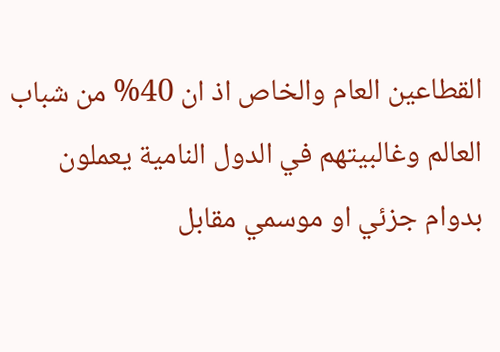القطاعين العام والخاص اذ ان 40% من شباب العالم وغالبيتهم في الدول النامية يعملون بدوام جزئي او موسمي مقابل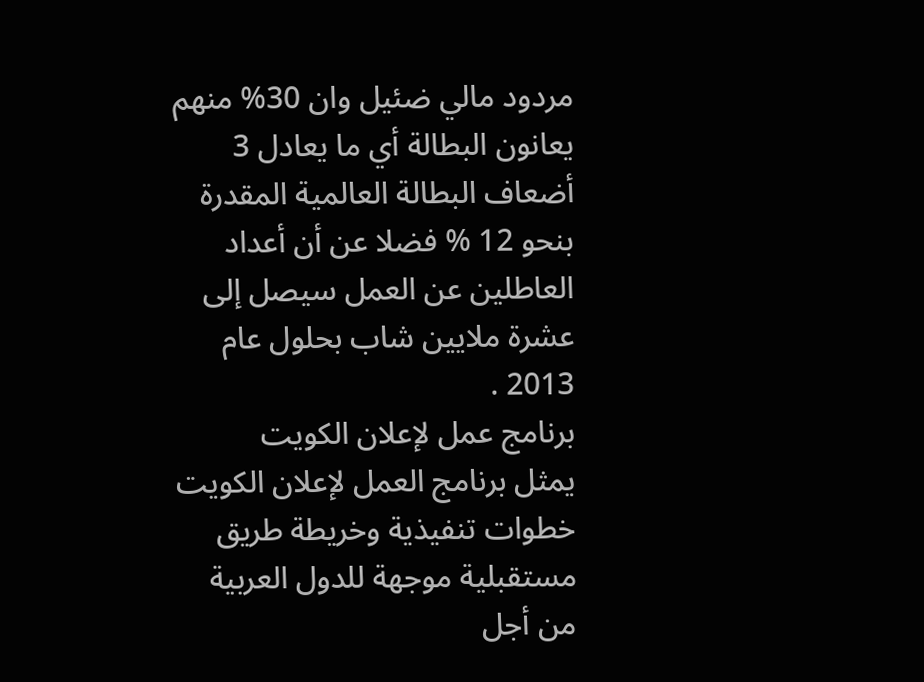مردود مالي ضئيل وان 30% منهم يعانون البطالة أي ما يعادل 3 أضعاف البطالة العالمية المقدرة بنحو 12 % فضلا عن أن أعداد العاطلين عن العمل سيصل إلى عشرة ملايين شاب بحلول عام 2013 .
برنامج عمل لإعلان الكويت
يمثل برنامج العمل لإعلان الكويت خطوات تنفيذية وخريطة طريق مستقبلية موجهة للدول العربية من أجل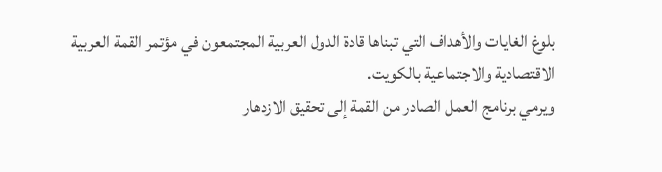بلوغ الغايات والأهداف التي تبناها قادة الدول العربية المجتمعون في مؤتمر القمة العربية الاقتصادية والاجتماعية بالكويت.
ويرمي برنامج العمل الصادر من القمة إلى تحقيق الازدهار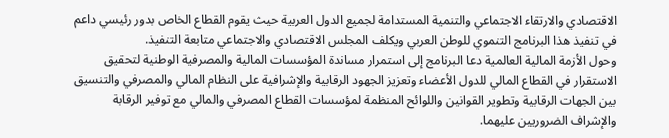الاقتصادي والارتقاء الاجتماعي والتنمية المستدامة لجميع الدول العربية حيث يقوم القطاع الخاص بدور رئيسي داعم في تنفيذ هذا البرنامج التنموي للوطن العربي ويكلف المجلس الاقتصادي والاجتماعي متابعة التنفيذ.
وحول الأزمة المالية العالمية دعا البرنامج إلى استمرار مساندة المؤسسات المالية والمصرفية الوطنية لتحقيق الاستقرار في القطاع المالي للدول الأعضاء وتعزيز الجهود الرقابية والإشرافية على النظام المالي والمصرفي والتنسيق بين الجهات الرقابية وتطوير القوانين واللوائح المنظمة لمؤسسات القطاع المصرفي والمالي مع توفير الرقابة والإشراف الضروريين عليهما.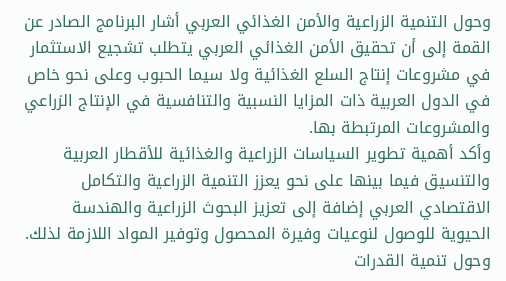وحول التنمية الزراعية والأمن الغذائي العربي أشار البرنامج الصادر عن القمة إلى أن تحقيق الأمن الغذائي العربي يتطلب تشجيع الاستثمار في مشروعات إنتاج السلع الغذائية ولا سيما الحبوب وعلى نحو خاص في الدول العربية ذات المزايا النسبية والتنافسية في الإنتاج الزراعي والمشروعات المرتبطة بها.
وأكد أهمية تطوير السياسات الزراعية والغذائية للأقطار العربية والتنسيق فيما بينها على نحو يعزز التنمية الزراعية والتكامل الاقتصادي العربي إضافة إلى تعزيز البحوث الزراعية والهندسة الحيوية للوصول لنوعيات وفيرة المحصول وتوفير المواد اللازمة لذلك.
وحول تنمية القدرات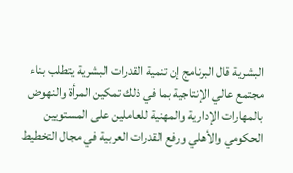البشرية قال البرنامج إن تنمية القدرات البشرية يتطلب بناء مجتمع عالي الإنتاجية بما في ذلك تمكين المرأة والنهوض بالمهارات الإدارية والمهنية للعاملين على المستويين الحكومي والأهلي ورفع القدرات العربية في مجال التخطيط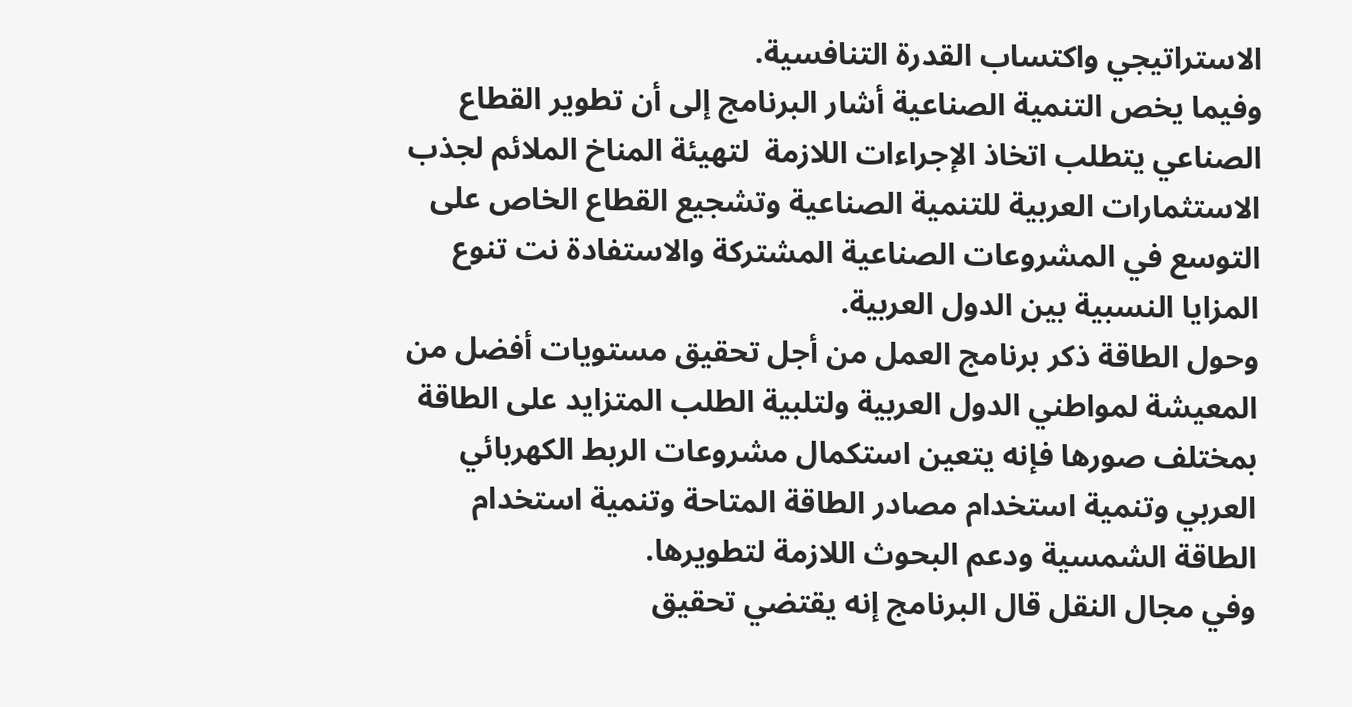الاستراتيجي واكتساب القدرة التنافسية.
وفيما يخص التنمية الصناعية أشار البرنامج إلى أن تطوير القطاع الصناعي يتطلب اتخاذ الإجراءات اللازمة  لتهيئة المناخ الملائم لجذب الاستثمارات العربية للتنمية الصناعية وتشجيع القطاع الخاص على التوسع في المشروعات الصناعية المشتركة والاستفادة نت تنوع المزايا النسبية بين الدول العربية.
وحول الطاقة ذكر برنامج العمل من أجل تحقيق مستويات أفضل من المعيشة لمواطني الدول العربية ولتلبية الطلب المتزايد على الطاقة بمختلف صورها فإنه يتعين استكمال مشروعات الربط الكهربائي العربي وتنمية استخدام مصادر الطاقة المتاحة وتنمية استخدام الطاقة الشمسية ودعم البحوث اللازمة لتطويرها.
وفي مجال النقل قال البرنامج إنه يقتضي تحقيق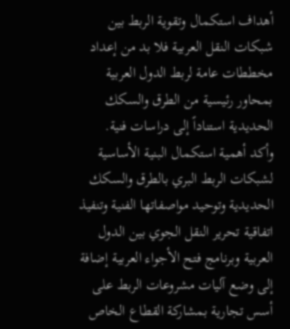أهداف استكمال وتقوية الربط بين شبكات النقل العربية فلا بد من إعداد مخططات عامة لربط الدول العربية بمحاور رئيسية من الطرق والسكك الحديدية استناداً إلى دراسات فنية.
وأكد أهمية استكمال البنية الأساسية لشبكات الربط البري بالطرق والسكك الحديدية وتوحيد مواصفاتها الفنية وتنفيذ اتفاقية تحرير النقل الجوي بين الدول العربية وبرنامج فتح الأجواء العربية إضافة إلى وضع آليات مشروعات الربط على أسس تجارية بمشاركة القطاع الخاص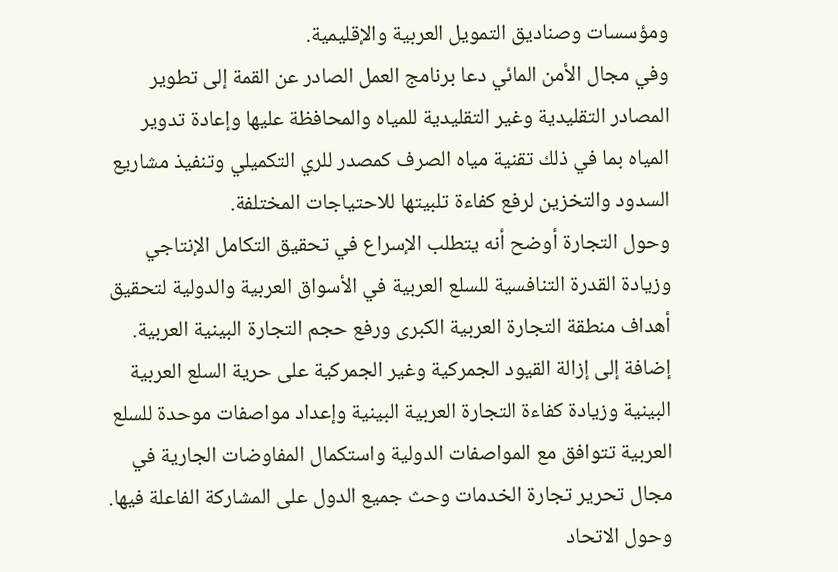ومؤسسات وصناديق التمويل العربية والإقليمية.
وفي مجال الأمن المائي دعا برنامج العمل الصادر عن القمة إلى تطوير المصادر التقليدية وغير التقليدية للمياه والمحافظة عليها وإعادة تدوير المياه بما في ذلك تقنية مياه الصرف كمصدر للري التكميلي وتنفيذ مشاريع السدود والتخزين لرفع كفاءة تلبيتها للاحتياجات المختلفة.
وحول التجارة أوضح أنه يتطلب الإسراع في تحقيق التكامل الإنتاجي وزيادة القدرة التنافسية للسلع العربية في الأسواق العربية والدولية لتحقيق أهداف منطقة التجارة العربية الكبرى ورفع حجم التجارة البينية العربية.
إضافة إلى إزالة القيود الجمركية وغير الجمركية على حرية السلع العربية البينية وزيادة كفاءة التجارة العربية البينية وإعداد مواصفات موحدة للسلع العربية تتوافق مع المواصفات الدولية واستكمال المفاوضات الجارية في مجال تحرير تجارة الخدمات وحث جميع الدول على المشاركة الفاعلة فيها.
وحول الاتحاد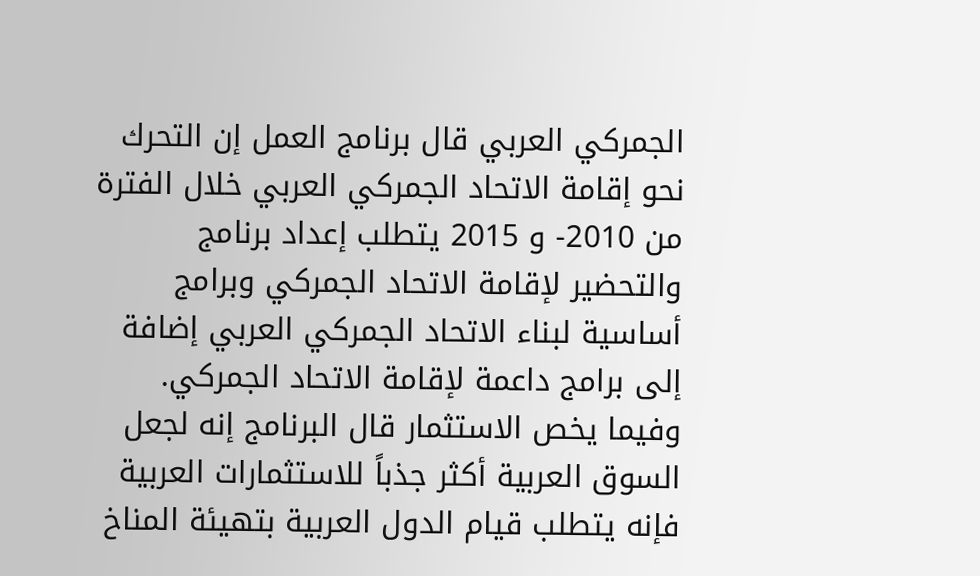الجمركي العربي قال برنامج العمل إن التحرك نحو إقامة الاتحاد الجمركي العربي خلال الفترة من 2010- و 2015 يتطلب إعداد برنامج والتحضير لإقامة الاتحاد الجمركي وبرامج أساسية لبناء الاتحاد الجمركي العربي إضافة إلى برامج داعمة لإقامة الاتحاد الجمركي.
وفيما يخص الاستثمار قال البرنامج إنه لجعل السوق العربية أكثر جذباً للاستثمارات العربية فإنه يتطلب قيام الدول العربية بتهيئة المناخ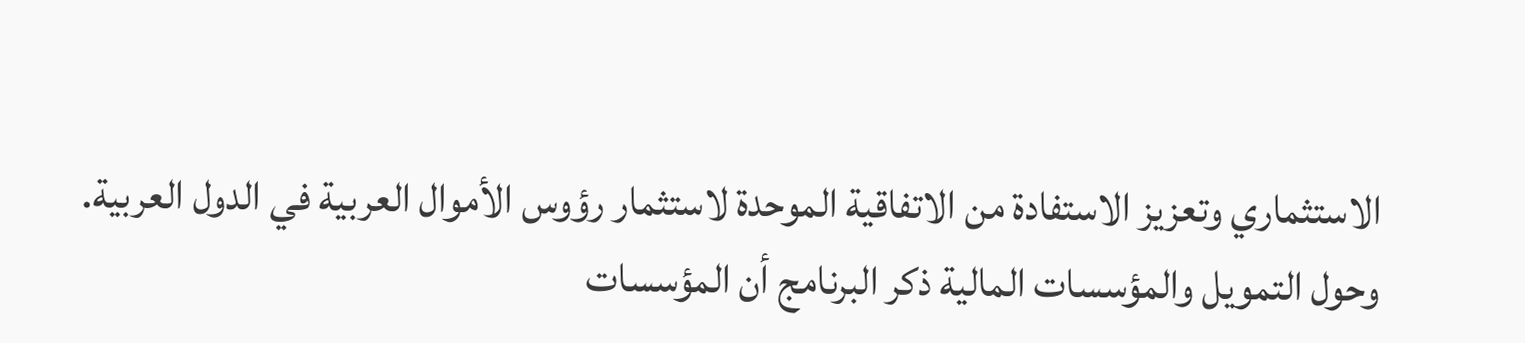الاستثماري وتعزيز الاستفادة من الاتفاقية الموحدة لاستثمار رؤوس الأموال العربية في الدول العربية.
وحول التمويل والمؤسسات المالية ذكر البرنامج أن المؤسسات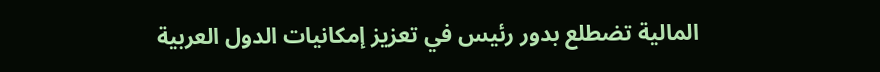المالية تضطلع بدور رئيس في تعزيز إمكانيات الدول العربية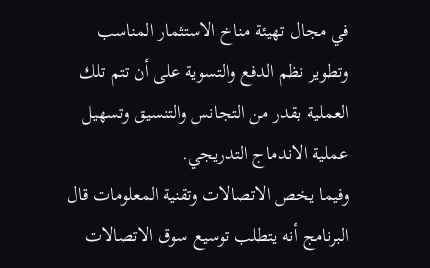في مجال تهيئة مناخ الاستثمار المناسب وتطوير نظم الدفع والتسوية على أن تتم تلك العملية بقدر من التجانس والتنسيق وتسهيل عملية الاندماج التدريجي.
وفيما يخص الاتصالات وتقنية المعلومات قال البرنامج أنه يتطلب توسيع سوق الاتصالات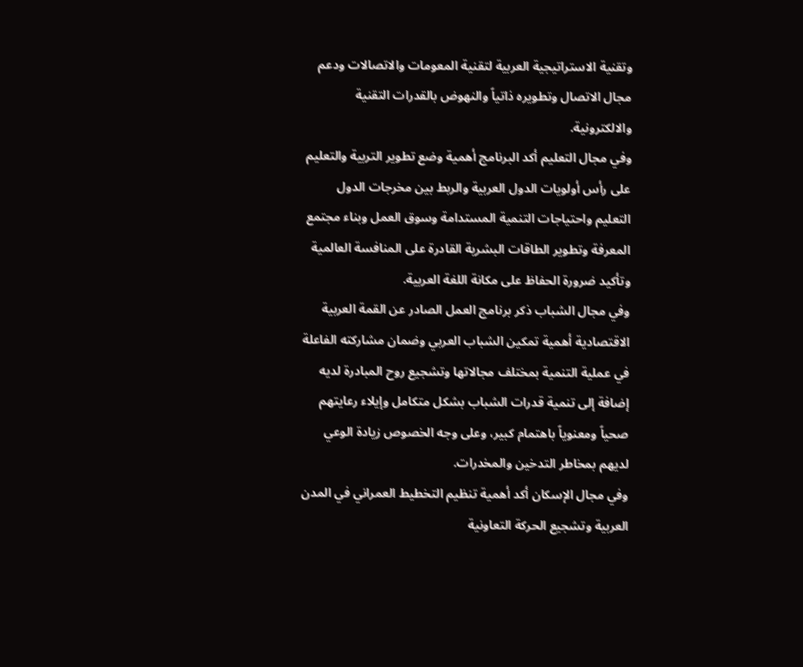وتقنية الاستراتيجية العربية لتقنية المعومات والاتصالات ودعم مجال الاتصال وتطويره ذاتياً والنهوض بالقدرات التقنية والالكترونية.
وفي مجال التعليم أكد البرنامج أهمية وضع تطوير التربية والتعليم على رأس أولويات الدول العربية والربط بين مخرجات الدول التعليم واحتياجات التنمية المستدامة وسوق العمل وبناء مجتمع المعرفة وتطوير الطاقات البشرية القادرة على المنافسة العالمية وتأكيد ضرورة الحفاظ على مكانة اللغة العربية.
وفي مجال الشباب ذكر برنامج العمل الصادر عن القمة العربية الاقتصادية أهمية تمكين الشباب العربي وضمان مشاركته الفاعلة في عملية التنمية بمختلف مجالاتها وتشجيع روح المبادرة لديه إضافة إلى تنمية قدرات الشباب بشكل متكامل وإيلاء رعايتهم صحياً ومعنوياً باهتمام كبير، وعلى وجه الخصوص زيادة الوعي لديهم بمخاطر التدخين والمخدرات.
وفي مجال الإسكان أكد أهمية تنظيم التخطيط العمراني في المدن العربية وتشجيع الحركة التعاونية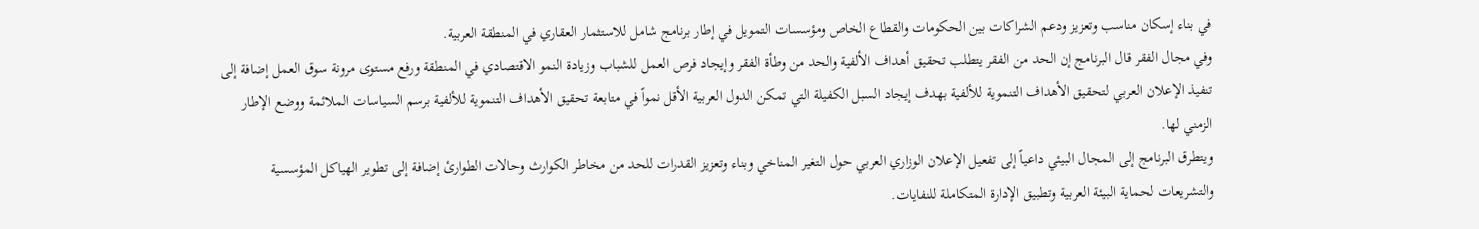في بناء إسكان مناسب وتعزيز ودعم الشراكات بين الحكومات والقطاع الخاص ومؤسسات التمويل في إطار برنامج شامل للاستثمار العقاري في المنطقة العربية.
وفي مجال الفقر قال البرنامج إن الحد من الفقر يتطلب تحقيق أهداف الألفية والحد من وطأة الفقر وإيجاد فرص العمل للشباب وزيادة النمو الاقتصادي في المنطقة ورفع مستوى مرونة سوق العمل إضافة إلى تنفيذ الإعلان العربي لتحقيق الأهداف التنموية للألفية بهدف إيجاد السبل الكفيلة التي تمكن الدول العربية الأقل نمواً في متابعة تحقيق الأهداف التنموية للألفية برسم السياسات الملائمة ووضع الإطار الزمني لها.
ويتطرق البرنامج إلى المجال البيئي داعياً إلى تفعيل الإعلان الوزاري العربي حول التغير المناخي وبناء وتعزيز القدرات للحد من مخاطر الكوارث وحالات الطوارئ إضافة إلى تطوير الهياكل المؤسسية والتشريعات لحماية البيئة العربية وتطبيق الإدارة المتكاملة للنفايات.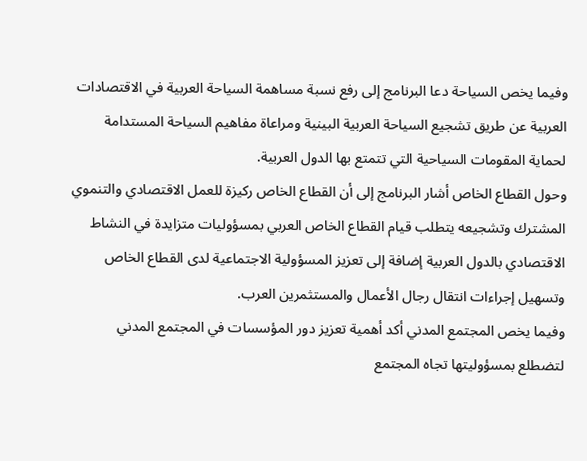وفيما يخص السياحة دعا البرنامج إلى رفع نسبة مساهمة السياحة العربية في الاقتصادات العربية عن طريق تشجيع السياحة العربية البينية ومراعاة مفاهيم السياحة المستدامة لحماية المقومات السياحية التي تتمتع بها الدول العربية.
وحول القطاع الخاص أشار البرنامج إلى أن القطاع الخاص ركيزة للعمل الاقتصادي والتنموي المشترك وتشجيعه يتطلب قيام القطاع الخاص العربي بمسؤوليات متزايدة في النشاط الاقتصادي بالدول العربية إضافة إلى تعزيز المسؤولية الاجتماعية لدى القطاع الخاص وتسهيل إجراءات انتقال رجال الأعمال والمستثمرين العرب.
وفيما يخص المجتمع المدني أكد أهمية تعزيز دور المؤسسات في المجتمع المدني لتضطلع بمسؤوليتها تجاه المجتمع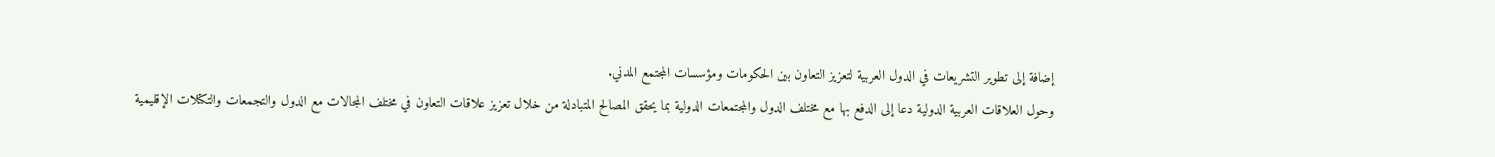إضافة إلى تطوير التشريعات في الدول العربية لتعزيز التعاون بين الحكومات ومؤسسات المجتمع المدني.
وحول العلاقات العربية الدولية دعا إلى الدفع بها مع مختلف الدول والمجتمعات الدولية بما يحقق المصالح المتبادلة من خلال تعزيز علاقات التعاون في مختلف المجالات مع الدول والتجمعات والتكتلات الإقليمية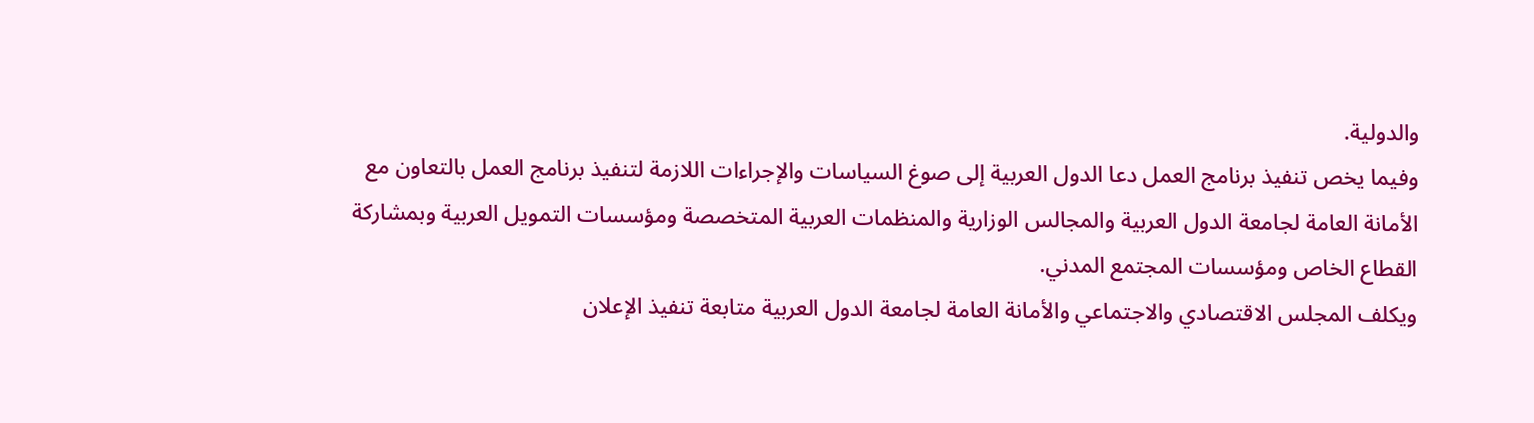والدولية.
وفيما يخص تنفيذ برنامج العمل دعا الدول العربية إلى صوغ السياسات والإجراءات اللازمة لتنفيذ برنامج العمل بالتعاون مع الأمانة العامة لجامعة الدول العربية والمجالس الوزارية والمنظمات العربية المتخصصة ومؤسسات التمويل العربية وبمشاركة القطاع الخاص ومؤسسات المجتمع المدني.
ويكلف المجلس الاقتصادي والاجتماعي والأمانة العامة لجامعة الدول العربية متابعة تنفيذ الإعلان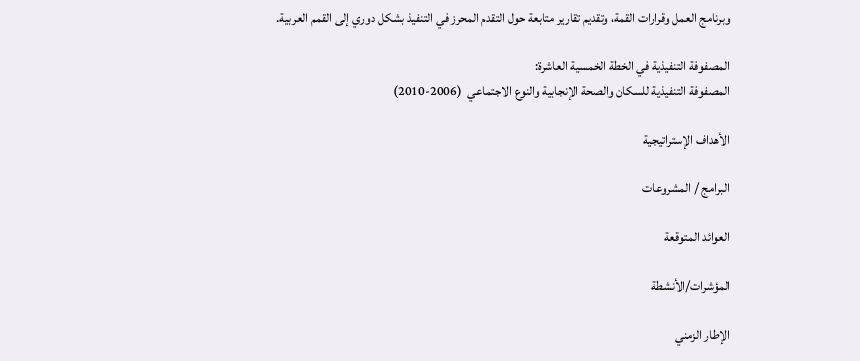وبرنامج العمل وقرارات القمة، وتقديم تقارير متابعة حول التقدم المحرز في التنفيذ بشكل دوري إلى القمم العربية.

المصفوفة التنفيذية في الخطة الخمسية العاشرة:
المصفوفة التنفيذية للسكان والصحة الإنجابية والنوع الاجتماعي  (2006-2010)

الأهداف الإستراتيجية

البرامج / المشروعات

العوائد المتوقعة

المؤشرات/الأنشطة

الإطار الزمني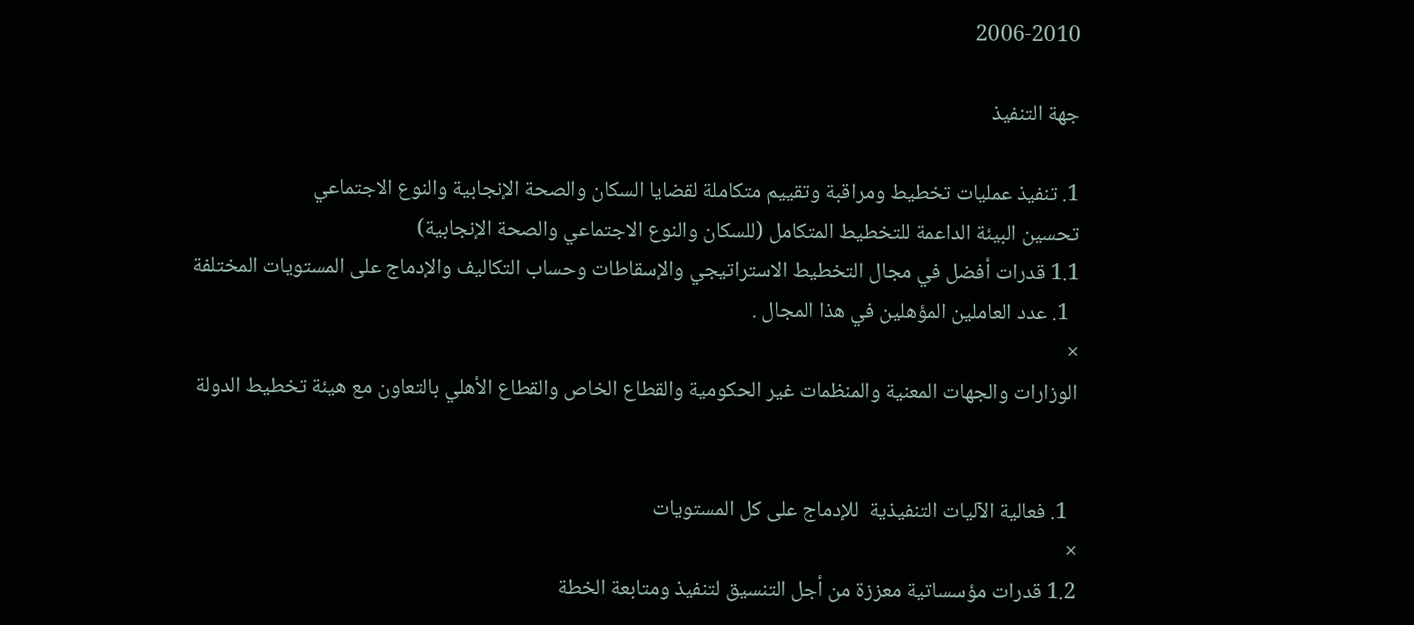2006-2010

جهة التنفيذ

1. تنفيذ عمليات تخطيط ومراقبة وتقييم متكاملة لقضايا السكان والصحة الإنجابية والنوع الاجتماعي
تحسين البيئة الداعمة للتخطيط المتكامل (للسكان والنوع الاجتماعي والصحة الإنجابية)
1.1 قدرات أفضل في مجال التخطيط الاستراتيجي والإسقاطات وحساب التكاليف والإدماج على المستويات المختلفة
  1. عدد العاملين المؤهلين في هذا المجال .
×
الوزارات والجهات المعنية والمنظمات غير الحكومية والقطاع الخاص والقطاع الأهلي بالتعاون مع هيئة تخطيط الدولة


  1. فعالية الآليات التنفيذية  للإدماج على كل المستويات
×
1.2 قدرات مؤسساتية معززة من أجل التنسيق لتنفيذ ومتابعة الخطة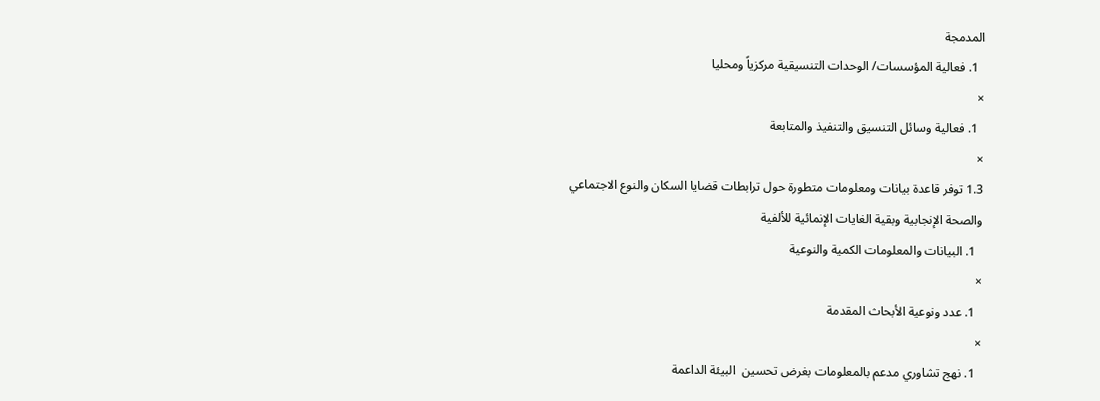المدمجة
  1. فعالية المؤسسات/ الوحدات التنسيقية مركزياً ومحليا
×
  1. فعالية وسائل التنسيق والتنفيذ والمتابعة
×
1.3 توفر قاعدة بيانات ومعلومات متطورة حول ترابطات قضايا السكان والنوع الاجتماعي والصحة الإنجابية وبقية الغايات الإنمائية للألفية
  1. البيانات والمعلومات الكمية والنوعية
×
  1. عدد ونوعية الأبحاث المقدمة
×
  1. نهج تشاوري مدعم بالمعلومات بغرض تحسين  البيئة الداعمة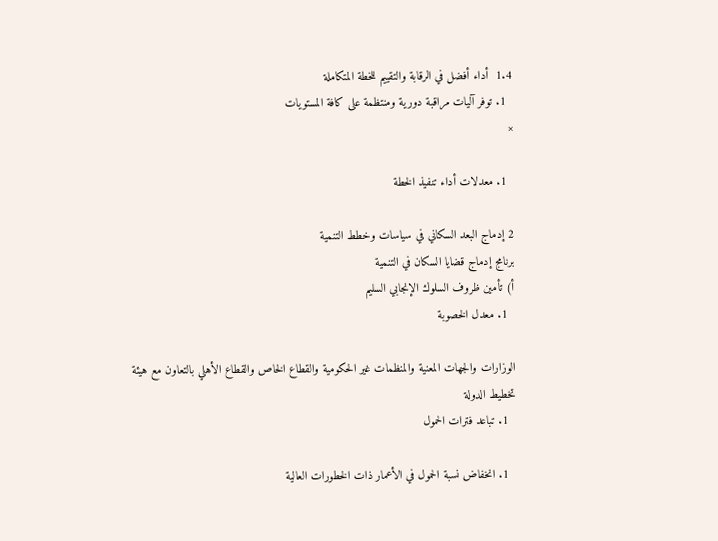1.4  أداء أفضل في الرقابة والتقييم للخطة المتكاملة
  1. توفر آليات مراقبة دورية ومنتظمة على كافة المستويات
×

  1. معدلات أداء تنفيذ الخطة

2 إدماج البعد السكاني في سياسات وخطط التنمية
برنامج إدماج قضايا السكان في التنمية
أ) تأمين ظروف السلوك الإنجابي السليم
  1. معدل الخصوبة

الوزارات والجهات المعنية والمنظمات غير الحكومية والقطاع الخاص والقطاع الأهلي بالتعاون مع هيئة تخطيط الدولة
  1. تباعد فترات الحمول

  1. انخفاض نسبة الحمول في الأعمار ذات الخطورات العالية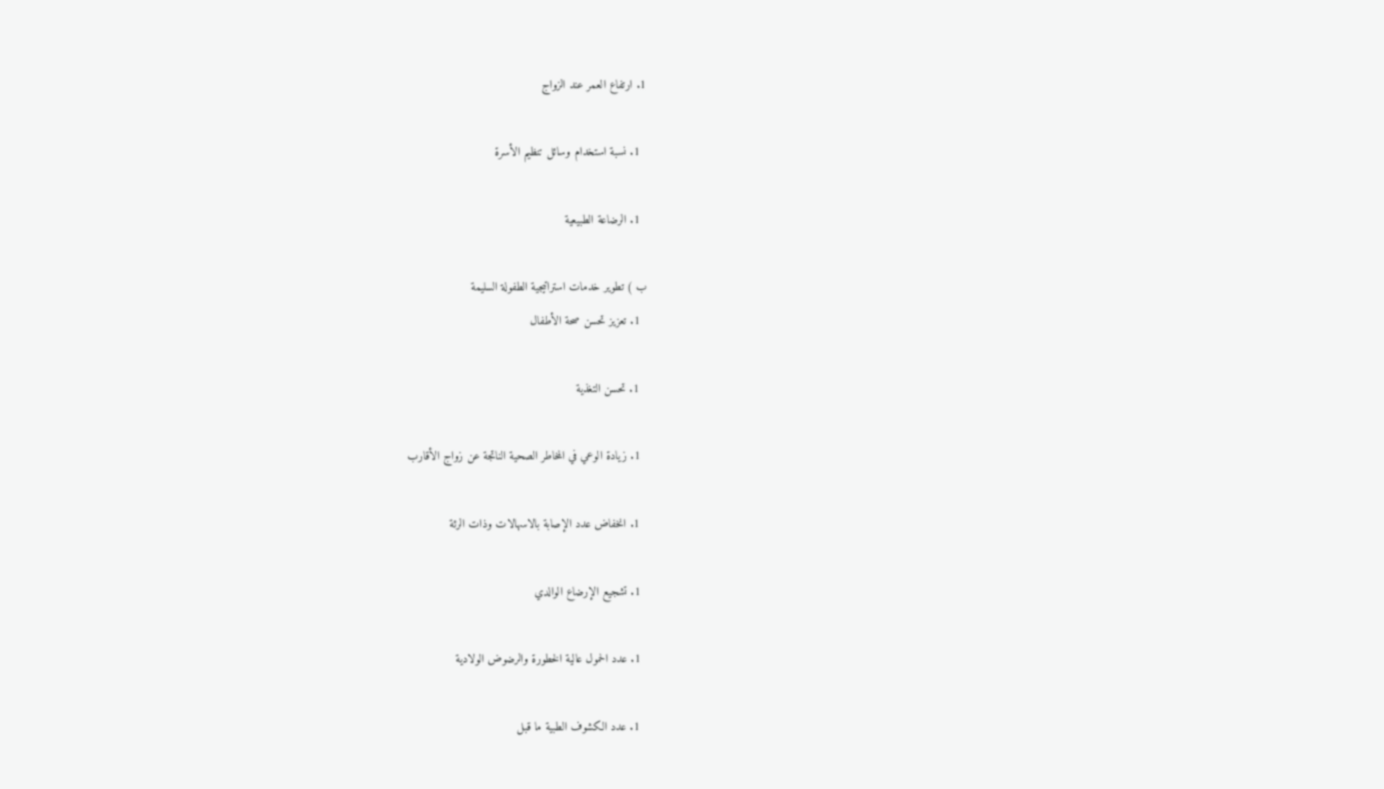1. ارتفاع العمر عند الزواج

  1. نسبة استخدام وسائل تنظيم الأسرة

  1. الرضاعة الطبيعية

ب ) تطوير خدمات استراتيجية الطفولة السليمة
  1. تعزيز تحسن صحة الأطفال

  1. تحسن التغذية

  1. زيادة الوعي في المخاطر الصحية الناتجة عن زواج الأقارب

  1. انخفاض عدد الإصابة بالاسهالات وذات الرئة

  1. تشجيع الإرضاع الوالدي

  1. عدد الحمول عالية الخطورة والرضوض الولادية

  1. عدد الكشوف الطبية ما قبل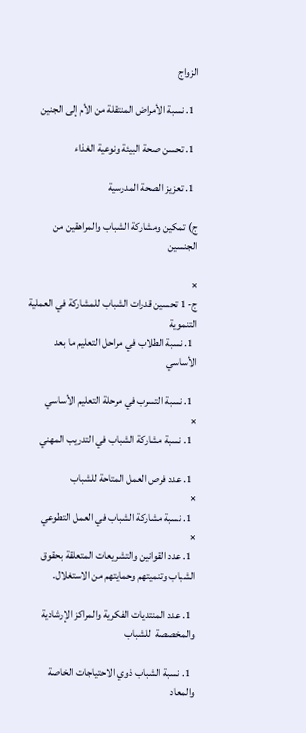الزواج

  1. نسبة الأمراض المنتقلة من الأم إلى الجنين

  1. تحسن صحة البيئة ونوعية الغذاء

  1. تعزيز الصحة المدرسية

ج) تمكين ومشاركة الشباب والمراهقين من الجنسين

×
ج- 1 تحسين قدرات الشباب للمشاركة في العملية التنموية
  1. نسبة الطلاب في مراحل التعليم ما بعد الأساسي

  1. نسبة التسرب في مرحلة التعليم الأساسي
×
  1. نسبة مشاركة الشباب في التدريب المهني

  1. عدد فرص العمل المتاحة للشباب
×
  1. نسبة مشاركة الشباب في العمل التطوعي
×
  1. عدد القوانين والتشريعات المتعلقة بحقوق الشباب وتنميتهم وحمايتهم من الاستغلال.

  1. عدد المنتديات الفكرية والمراكز الإرشادية والمخصصة  للشباب

  1. نسبة الشباب ذوي الاحتياجات الخاصة والمعاد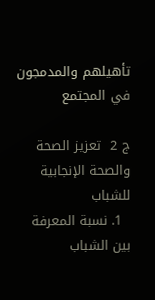تأهيلهم والمدمجون في المجتمع

ج 2  تعزيز الصحة  والصحة الإنجابية للشباب
  1. نسبة المعرفة بين الشباب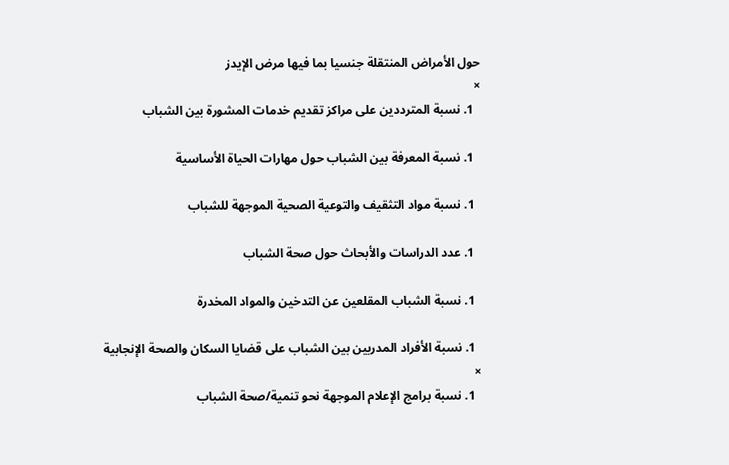حول الأمراض المنتقلة جنسيا بما فيها مرض الإيدز
×
  1. نسبة المترددين على مراكز تقديم خدمات المشورة بين الشباب

  1. نسبة المعرفة بين الشباب حول مهارات الحياة الأساسية

  1. نسبة مواد التثقيف والتوعية الصحية الموجهة للشباب

  1. عدد الدراسات والأبحاث حول صحة الشباب

  1. نسبة الشباب المقلعين عن التدخين والمواد المخدرة

  1. نسبة الأفراد المدربين بين الشباب على قضايا السكان والصحة الإنجابية
×
  1. نسبة برامج الإعلام الموجهة نحو تنمية/صحة الشباب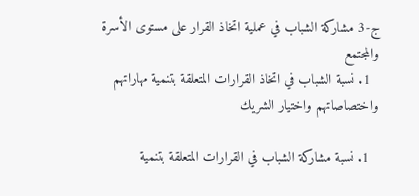ج-3 مشاركة الشباب في عملية اتخاذ القرار على مستوى الأسرة والمجتمع
  1. نسبة الشباب في اتخاذ القرارات المتعلقة بتنمية مهاراتهم واختصاصاتهم واختيار الشريك

  1. نسبة مشاركة الشباب في القرارات المتعلقة بتنمية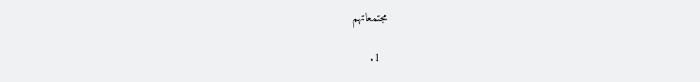مجتمعاتهم

  1.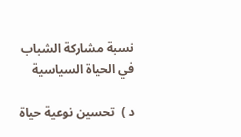نسبة مشاركة الشباب في الحياة السياسية

د )  تحسين نوعية حياة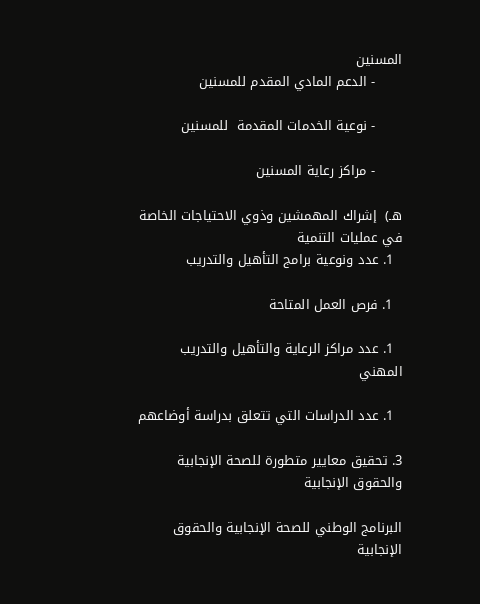المسنين
      - الدعم المادي المقدم للمسنين

      - نوعية الخدمات المقدمة  للمسنين

      - مراكز رعاية المسنين

هـ)  إشراك المهمشين وذوي الاحتياجات الخاصة في عمليات التنمية
  1. عدد ونوعية برامج التأهيل والتدريب

  1. فرص العمل المتاحة

  1. عدد مراكز الرعاية والتأهيل والتدريب المهني

  1. عدد الدراسات التي تتعلق بدراسة أوضاعهم

3. تحقيق معايير متطورة للصحة الإنجابية والحقوق الإنجابية

البرنامج الوطني للصحة الإنجابية والحقوق الإنجابية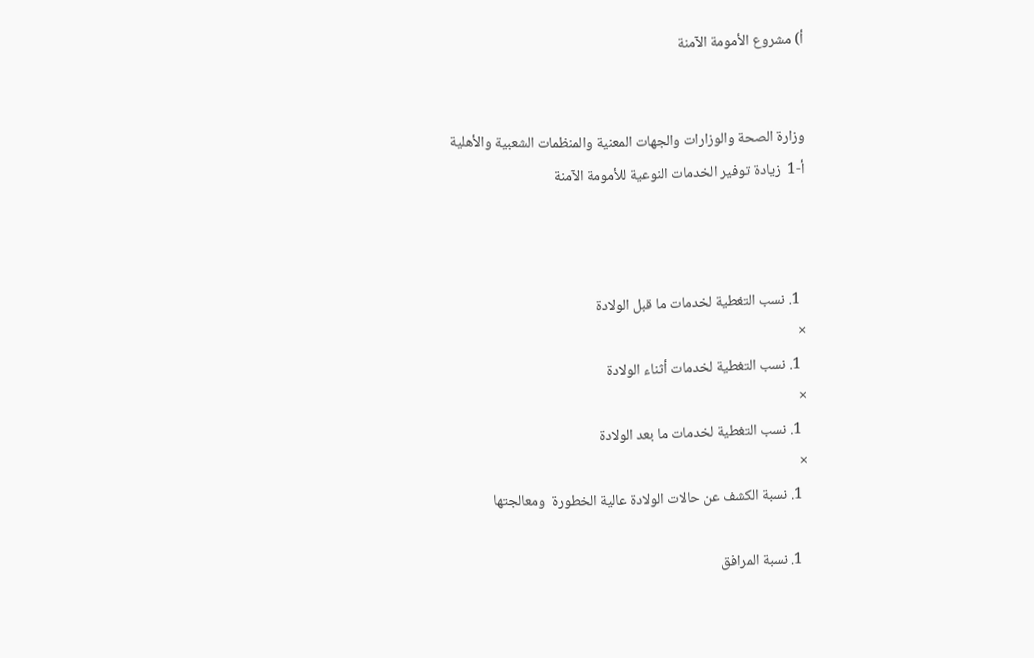أ) مشروع الأمومة الآمنة


وزارة الصحة والوزارات والجهات المعنية والمنظمات الشعبية والأهلية
أ-1  زيادة توفير الخدمات النوعية للأمومة الآمنة



  1. نسب التغطية لخدمات ما قبل الولادة
×
  1. نسب التغطية لخدمات أثناء الولادة
×
  1. نسب التغطية لخدمات ما بعد الولادة
×
  1. نسبة الكشف عن حالات الولادة عالية الخطورة  ومعالجتها

  1. نسبة المرافق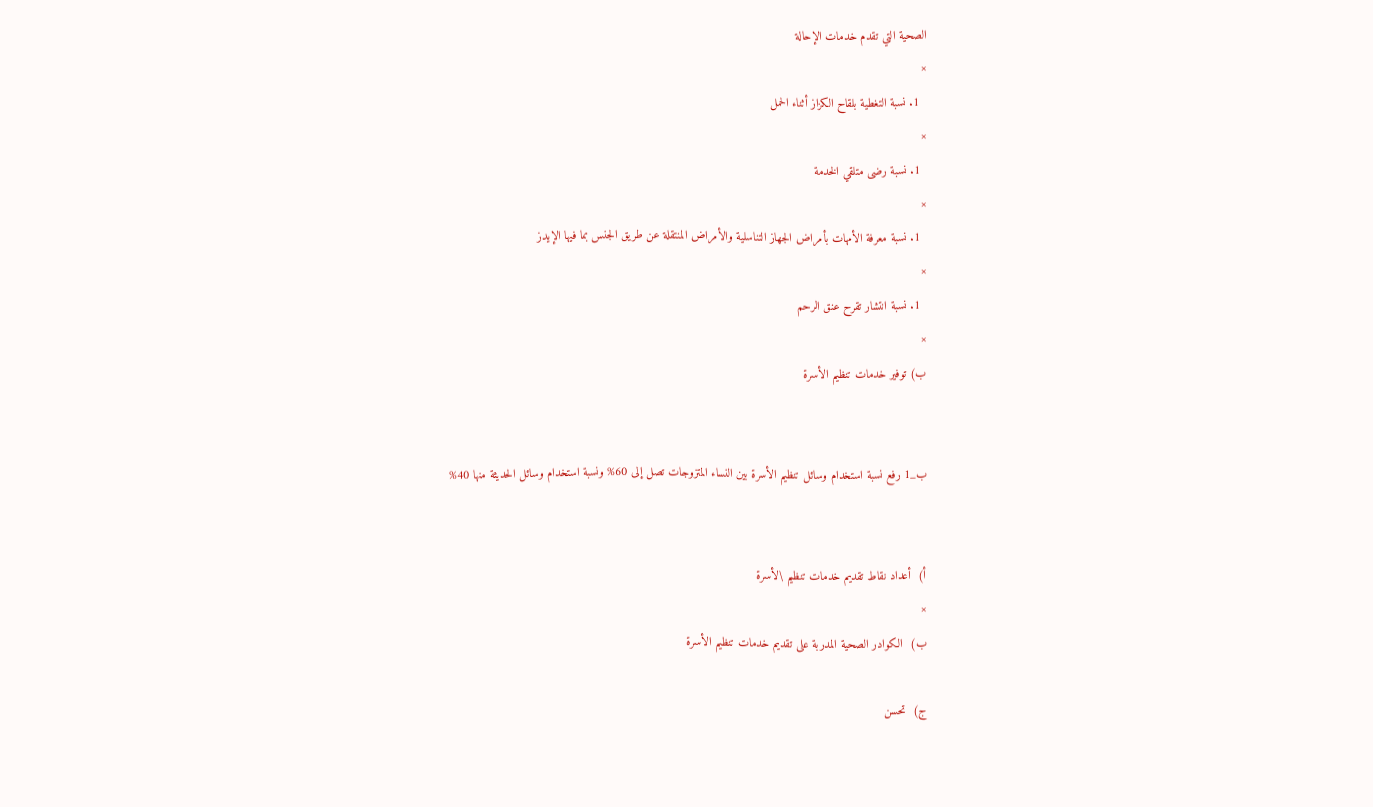الصحية التي تقدم خدمات الإحالة
×
  1. نسبة التغطية بلقاح الكزاز أثناء الحمل
×
  1. نسبة رضى متلقي الخدمة
×
  1. نسبة معرفة الأمهات بأمراض الجهاز التناسلية والأمراض المنتقلة عن طريق الجنس بما فيها الإيدز
×
  1. نسبة انتشار تقرح عنق الرحم
×
ب) توفير خدمات تنظيم الأسرة


ب_1 رفع نسبة استخدام وسائل تنظيم الأسرة بين النساء المتزوجات تصل إلى 60% ونسبة استخدام وسائل الحديثة منها 40%


أ)  أعداد نقاط تقديم خدمات تنظيم \لأسرة
×
ب)  الكوادر الصحية المدربة على تقديم خدمات تنظيم الأسرة

ج)  تحسن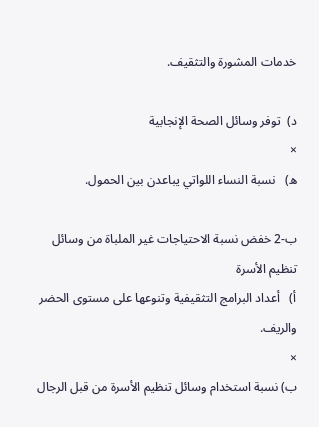خدمات المشورة والتثقيف.

د)  توفر وسائل الصحة الإنجابية
×
ه)   نسبة النساء اللواتي يباعدن بين الحمول.

ب-2 خفض نسبة الاحتياجات غير الملباة من وسائل تنظيم الأسرة
أ)   أعداد البرامج التثقيفية وتنوعها على مستوى الحضر والريف.
×
ب) نسبة استخدام وسائل تنظيم الأسرة من قبل الرجال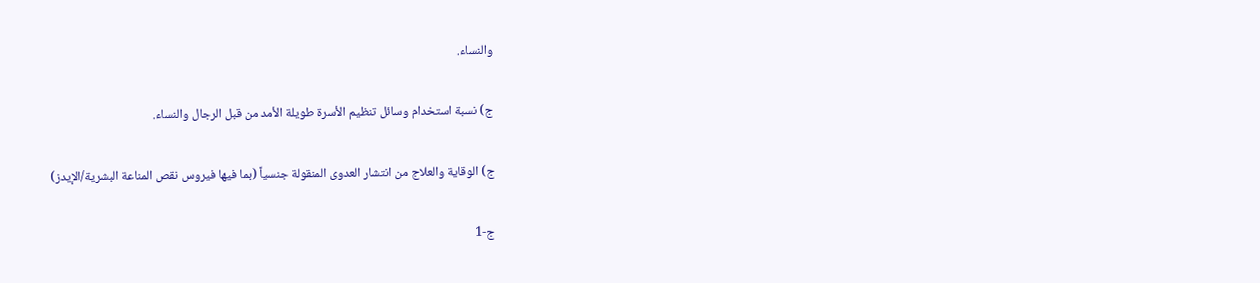والنساء.


ج) نسبة استخدام وسائل تنظيم الأسرة طويلة الأمد من قبل الرجال والنساء.


ج) الوقاية والعلاج من انتشار العدوى المنقولة جنسياً (بما فيها فيروس نقص المناعة البشرية/الإيدز)


ج-1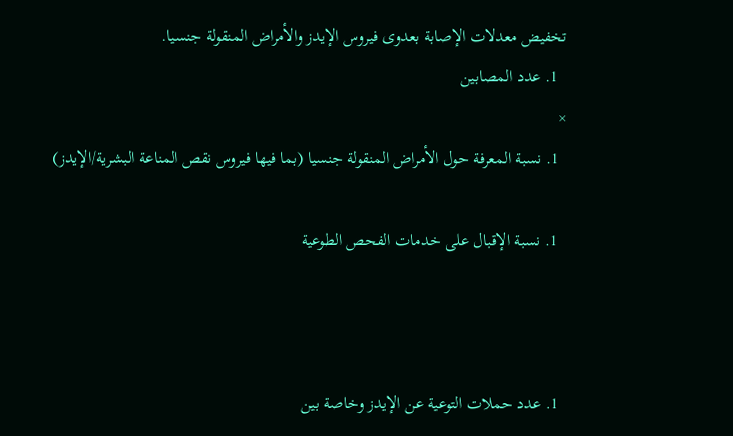تخفيض معدلات الإصابة بعدوى فيروس الإيدز والأمراض المنقولة جنسيا.
  1. عدد المصابين
×
  1. نسبة المعرفة حول الأمراض المنقولة جنسيا (بما فيها فيروس نقص المناعة البشرية/الإيدز)

  1. نسبة الإقبال على خدمات الفحص الطوعية



  1. عدد حملات التوعية عن الإيدز وخاصة بين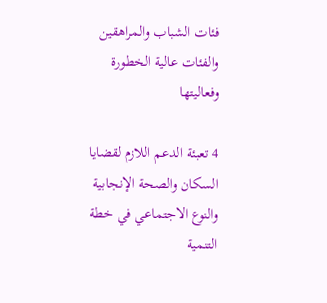فئات الشباب والمراهقين والفئات عالية الخطورة وفعاليتها

4 تعبئة الدعم اللازم لقضايا السكان والصحة الإنجابية والنوع الاجتماعي في خطة التنمية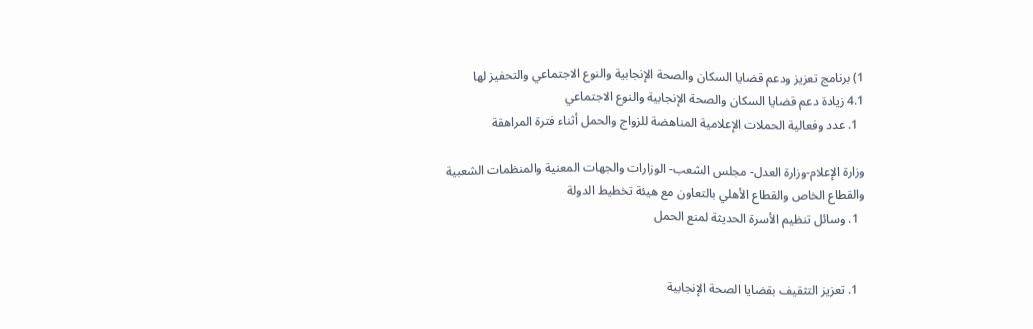1) برنامج تعزيز ودعم قضايا السكان والصحة الإنجابية والنوع الاجتماعي والتحفيز لها
4.1 زيادة دعم قضايا السكان والصحة الإنجابية والنوع الاجتماعي
  1. عدد وفعالية الحملات الإعلامية المناهضة للزواج والحمل أثناء فترة المراهقة

وزارة الإعلام-وزارة العدل- مجلس الشعب- الوزارات والجهات المعنية والمنظمات الشعبية والقطاع الخاص والقطاع الأهلي بالتعاون مع هيئة تخطيط الدولة
  1. وسائل تنظيم الأسرة الحديثة لمنع الحمل


  1. تعزيز التثقيف بقضايا الصحة الإنجابية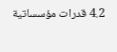4.2 قدرات مؤسساتية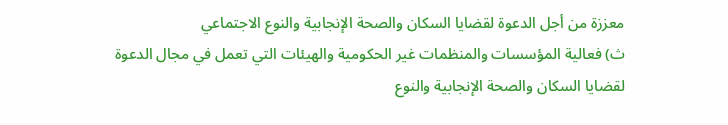معززة من أجل الدعوة لقضايا السكان والصحة الإنجابية والنوع الاجتماعي
ث) فعالية المؤسسات والمنظمات غير الحكومية والهيئات التي تعمل في مجال الدعوة لقضايا السكان والصحة الإنجابية والنوع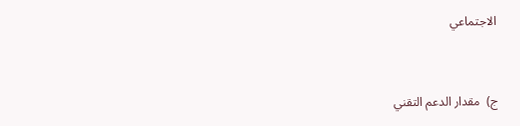الاجتماعي


ج)  مقدار الدعم التقني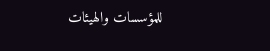للمؤسسات والهيئات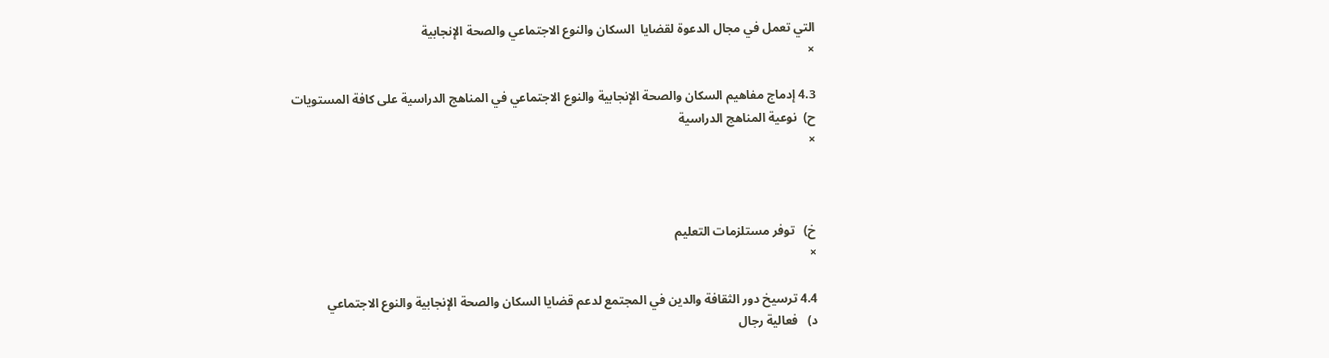التي تعمل في مجال الدعوة لقضايا  السكان والنوع الاجتماعي والصحة الإنجابية
×

4.3 إدماج مفاهيم السكان والصحة الإنجابية والنوع الاجتماعي في المناهج الدراسية على كافة المستويات
ح)  نوعية المناهج الدراسية
×



خ)   توفر مستلزمات التعليم
×

4.4 ترسيخ دور الثقافة والدين في المجتمع لدعم قضايا السكان والصحة الإنجابية والنوع الاجتماعي
د)   فعالية رجال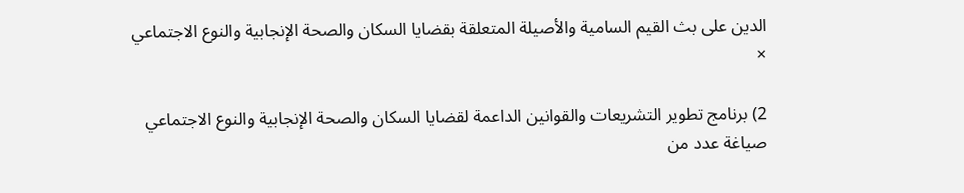الدين على بث القيم السامية والأصيلة المتعلقة بقضايا السكان والصحة الإنجابية والنوع الاجتماعي
×

2) برنامج تطوير التشريعات والقوانين الداعمة لقضايا السكان والصحة الإنجابية والنوع الاجتماعي
صياغة عدد من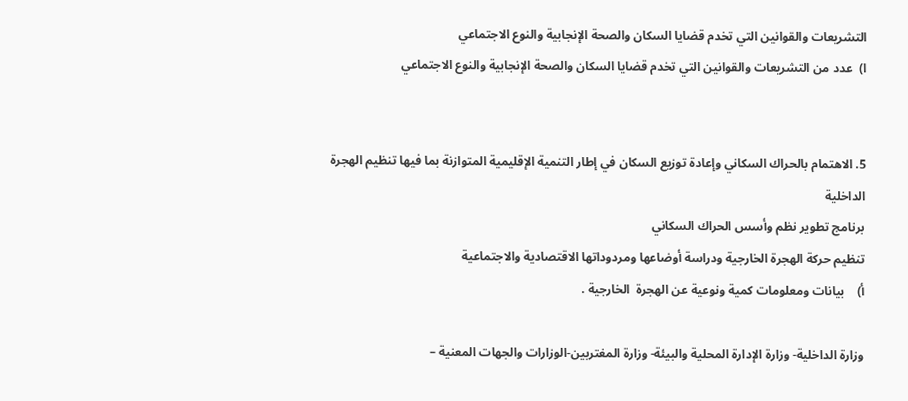التشريعات والقوانين التي تخدم قضايا السكان والصحة الإنجابية والنوع الاجتماعي
ا)  عدد من التشريعات والقوانين التي تخدم قضايا السكان والصحة الإنجابية والنوع الاجتماعي


5. الاهتمام بالحراك السكاني وإعادة توزيع السكان في إطار التنمية الإقليمية المتوازنة بما فيها تنظيم الهجرة الداخلية
برنامج تطوير نظم وأسس الحراك السكاني
تنظيم حركة الهجرة الخارجية ودراسة أوضاعها ومردوداتها الاقتصادية والاجتماعية
أ)    بيانات ومعلومات كمية ونوعية عن الهجرة  الخارجية .

وزارة الداخلية- وزارة الإدارة المحلية والبيئة- وزارة المغتربين-الوزارات والجهات المعنية –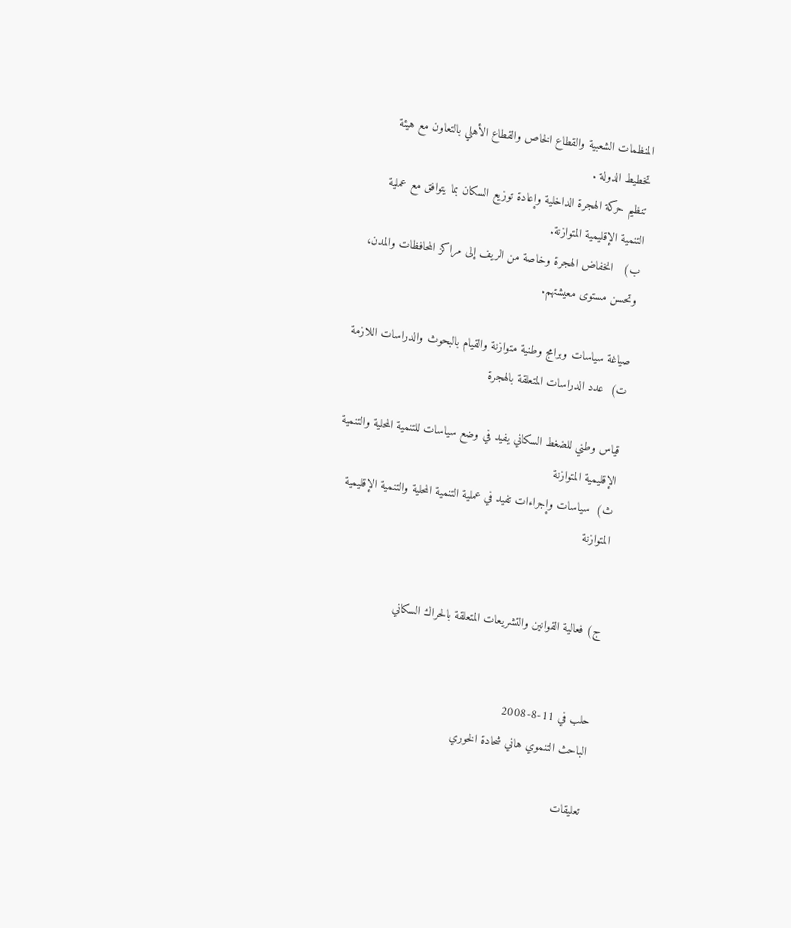المنظمات الشعبية والقطاع الخاص والقطاع الأهلي بالتعاون مع هيئة تخطيط الدولة .
تنظيم حركة الهجرة الداخلية وإعادة توزيع السكان بما يتوافق مع عملية التنمية الإقليمية المتوازنة.
ب)   انخفاض الهجرة وخاصة من الريف إلى مراكز المحافظات والمدن، وتحسن مستوى معيشتهم.

صياغة سياسات وبرامج وطنية متوازنة والقيام بالبحوث والدراسات اللازمة
ت)  عدد الدراسات المتعلقة بالهجرة

قياس وطني للضغط السكاني يفيد في وضع سياسات للتنمية المحلية والتنمية الإقليمية المتوازنة
ث)  سياسات وإجراءات تفيد في عملية التنمية المحلية والتنمية الإقليمية المتوازنة


ج) فعالية القوانين والتشريعات المتعلقة بالحراك السكاني


حلب في 11-8-2008
الباحث التنموي هاني شحادة الخوري

تعليقات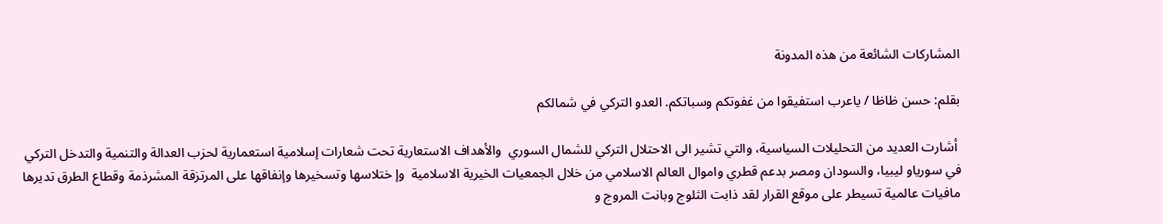المشاركات الشائعة من هذه المدونة

بقلم: حسن ظاظا / ياعرب استفيقوا من غفوتكم وسباتكم. العدو التركي في شمالكم

 أشارت العديد من التحليلات السياسية، والتي تشير الى الاحتلال التركي للشمال السوري  والأهداف الاستعارية تحت شعارات إسلامية استعمارية لحزب العدالة والتنمية والتدخل التركي في سورياو ليبيا، والسودان ومصر بدعم قطري واموال العالم الاسلامي من خلال الجمعيات الخيرية الاسلامية  وإ ختلاسها وتسخيرها وإنفاقها على المرتزقة المشرذمة وقطاع الطرق تديرها مافيات عالمية تسيطر على موقع القرار لقد ذابت الثلوج وبانت المروج و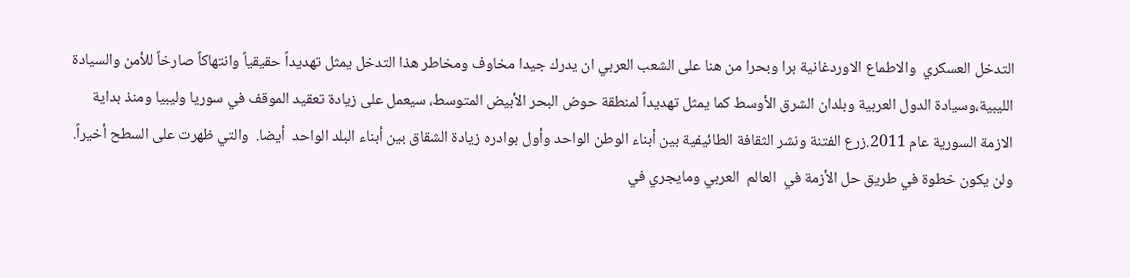التدخل العسكري  والاطماع الاوردغانية برا وبحرا من هنا على الشعب العربي ان يدرك جيدا مخاوف ومخاطر هذا التدخل يمثل تهديداً حقيقياً وانتهاكاً صارخاً للأمن والسيادة الليبية،وسيادة الدول العربية وبلدان الشرق الأوسط كما يمثل تهديداً لمنطقة حوض البحر الأبيض المتوسط، سيعمل على زيادة تعقيد الموقف في سوريا وليبيا ومنذ بداية الازمة السورية عام 2011.زرع الفتنة ونشر الثقافة الطائيفية بين أبناء الوطن الواحد وأول بوادره زيادة الشقاق بين أبناء البلد الواحد  أيضا.  والتي ظهرت على السطح أخيراً. ولن يكون خطوة في طريق حل الأزمة في  العالم  العربي ومايجري في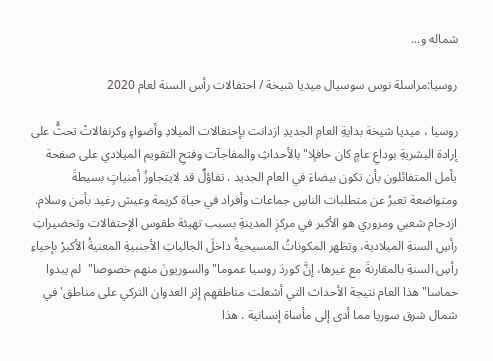شماله و...

روسيا:مراسلة نوس سوسيال ميديا شيخة / احتفالات رأس السنة لعام 2020

روسيا ، ميديا شيخة بدايةِ العامِ الجديدِ ازدانت بإحتفالات الميلادِ وأضواءٍ وكرنفالاتْ تحثُّ على إرادة البشريةِ بوداعِ عامٍ كان حافلٍا" بالأحداثِ والمفاجآت وفتحِ التقويم الميلادي على صفحة يأمل المتفائلون بأن تكون بيضاءَ في العام الجديد . تفاؤلٌ قد لايتجاوزُ أمنياتٍ بسيطةَ ومتواضعة تعبرُ عن متطلبات الناسِ جماعات وأفراد في حياة كريمة وعيش رغيد بأمن وسلام. ازدحام شعبي ومروري هو الأكبر في مركزِ المدينةِ بسبب تهيئة طقوس الإحتفالات وتحضيراتِ رأسِ السنةِ الميلادية، وتظهر المكوناتُ المسيحيةُ داخلَ الجالياتِ الأجنبيةِ المعنيةُ الأكبرْ بإحياءِ رأسِ السنةِ بالمقارنةَ مع غيرها، إنَّ كوردَ روسيا عموما" والسوريونَ منهم خصوصا"  لم يبدوا حماسا" هذا العام نتيجة الأحداث التي أشعلت مناطقهم إثر العدوان التركي على مناطق' في شمال شرق سوريا مما أدى إلى مأساة إنسانية . هذا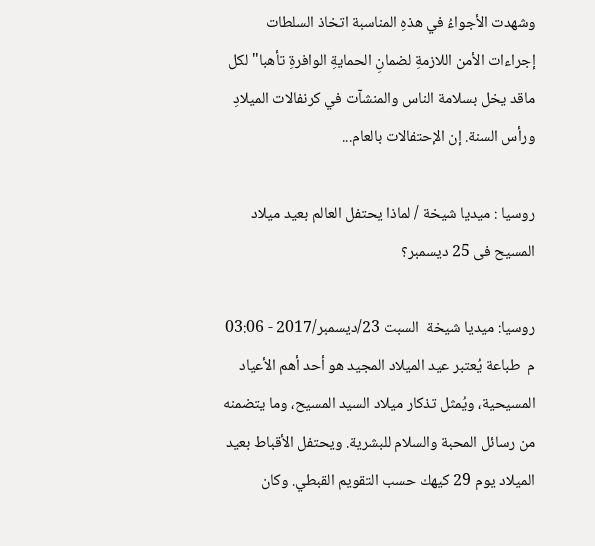وشهدت الأجواءُ في هذهِ المناسبة اتخاذ السلطات إجراءات الأمن اللازمةِ لضمانِ الحمايةِ الوافرةِ تأهبا" لكل ماقد يخل بسلامة الناس والمنشآت في كرنفالات الميلادِ ورأس السنة. إن الإحتفالات بالعام...

روسيا : ميديا شيخة / لماذا يحتفل العالم بعيد ميلاد المسيح فى 25 ديسمبر؟

روسيا: ميديا شيخة  السبت 23/ديسمبر/2017 - 03:06 م  طباعة يُعتبر عيد الميلاد المجيد هو أحد أهم الأعياد المسيحية، ويُمثل تذكار ميلاد السيد المسيح، وما يتضمنه من رسائل المحبة والسلام للبشرية. ويحتفل الأقباط بعيد الميلاد يوم 29 كيهك حسب التقويم القبطي. وكان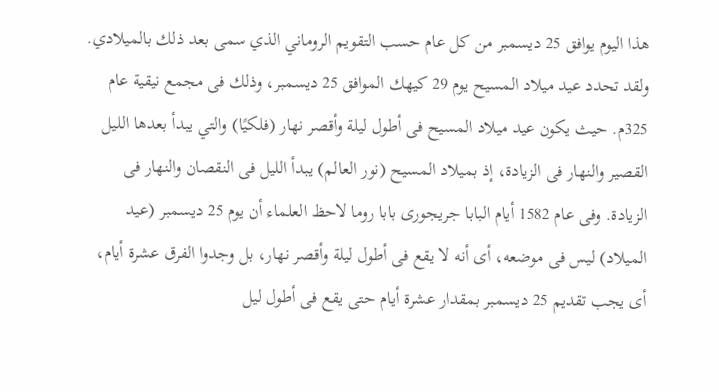هذا اليوم يوافق 25 ديسمبر من كل عام حسب التقويم الروماني الذي سمى بعد ذلك بالميلادي. ولقد تحدد عيد ميلاد المسيح يوم 29 كيهك الموافق 25 ديسمبر، وذلك فى مجمع نيقية عام 325م. حيث يكون عيد ميلاد المسيح فى أطول ليلة وأقصر نهار (فلكيًا) والتي يبدأ بعدها الليل القصير والنهار فى الزيادة، إذ بميلاد المسيح (نور العالم) يبدأ الليل فى النقصان والنهار فى الزيادة. وفى عام 1582 أيام البابا جريجورى بابا روما لاحظ العلماء أن يوم 25 ديسمبر (عيد الميلاد) ليس فى موضعه، أى أنه لا يقع فى أطول ليلة وأقصر نهار، بل وجدوا الفرق عشرة أيام، أى يجب تقديم 25 ديسمبر بمقدار عشرة أيام حتى يقع فى أطول ليل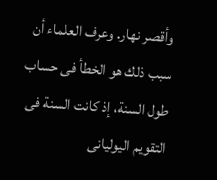وأقصر نهار. وعرف العلماء أن سبب ذلك هو الخطأ فى حساب طول السنة، إذ كانت السنة فى التقويم اليوليانى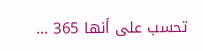تحسب على أنها 365 ...